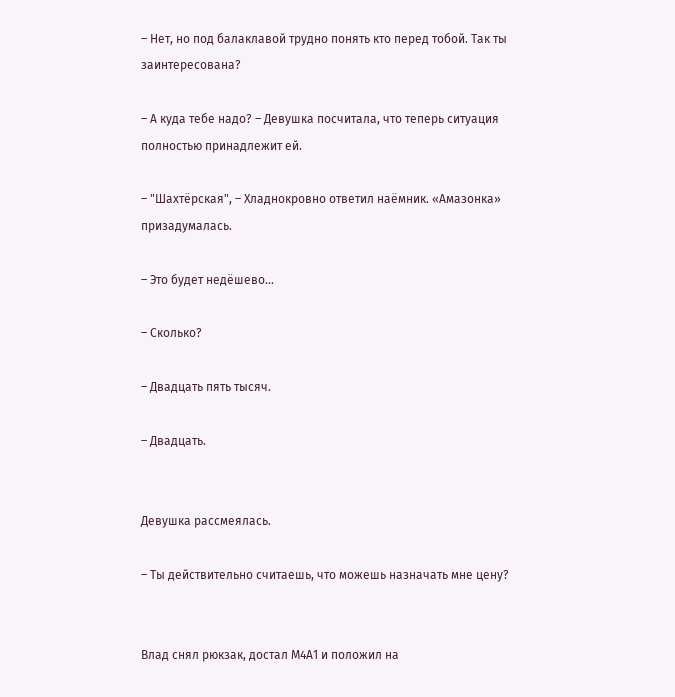– Нет, но под балаклавой трудно понять кто перед тобой. Так ты заинтересована?

– А куда тебе надо? – Девушка посчитала, что теперь ситуация полностью принадлежит ей.

– "Шахтёрская", – Хладнокровно ответил наёмник. «Амазонка» призадумалась.

– Это будет недёшево…

– Сколько?

– Двадцать пять тысяч.

– Двадцать.


Девушка рассмеялась.

– Ты действительно считаешь, что можешь назначать мне цену?


Влад снял рюкзак, достал М4А1 и положил на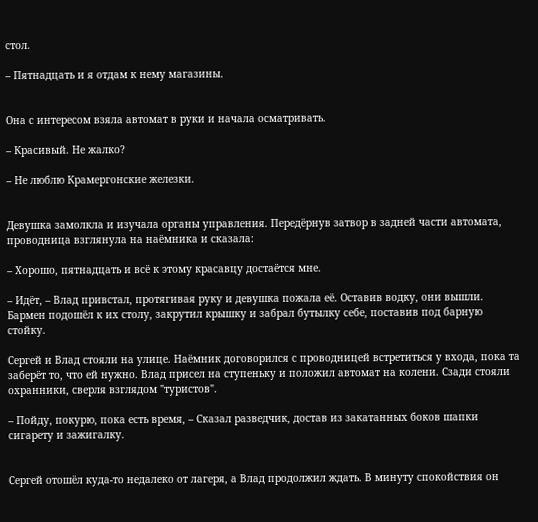стол.

– Пятнадцать и я отдам к нему магазины.


Она с интересом взяла автомат в руки и начала осматривать.

– Красивый. Не жалко?

– Не люблю Крамергонские железки.


Девушка замолкла и изучала органы управления. Передёрнув затвор в задней части автомата, проводница взглянула на наёмника и сказала:

– Хорошо, пятнадцать и всё к этому красавцу достаётся мне.

– Идёт, – Влад привстал, протягивая руку и девушка пожала её. Оставив водку, они вышли. Бармен подошёл к их столу, закрутил крышку и забрал бутылку себе, поставив под барную стойку.

Сергей и Влад стояли на улице. Наёмник договорился с проводницей встретиться у входа, пока та заберёт то, что ей нужно. Влад присел на ступеньку и положил автомат на колени. Сзади стояли охранники, сверля взглядом "туристов".

– Пойду, покурю, пока есть время, – Сказал разведчик, достав из закатанных боков шапки сигарету и зажигалку.


Сергей отошёл куда-то недалеко от лагеря, а Влад продолжил ждать. В минуту спокойствия он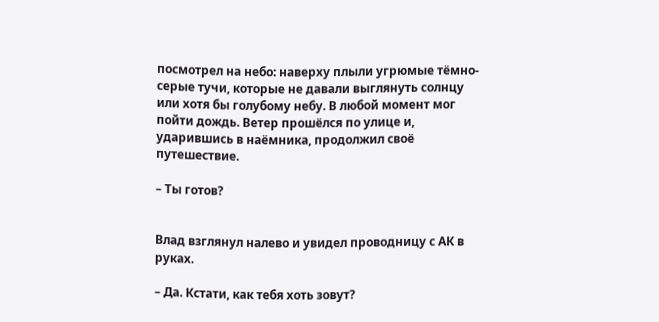посмотрел на небо: наверху плыли угрюмые тёмно-серые тучи, которые не давали выглянуть солнцу или хотя бы голубому небу. В любой момент мог пойти дождь. Ветер прошёлся по улице и, ударившись в наёмника, продолжил своё путешествие.

– Ты готов?


Влад взглянул налево и увидел проводницу с АК в руках.

– Да. Кстати, как тебя хоть зовут?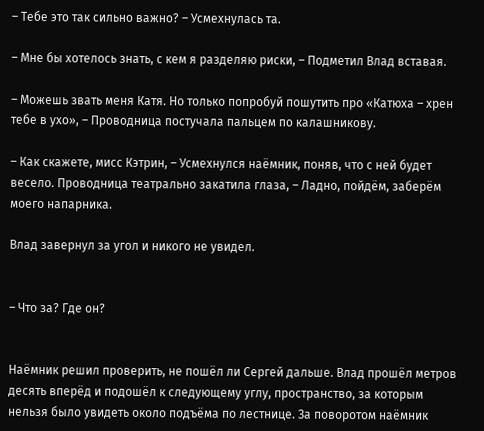– Тебе это так сильно важно? – Усмехнулась та.

– Мне бы хотелось знать, с кем я разделяю риски, – Подметил Влад вставая.

– Можешь звать меня Катя. Но только попробуй пошутить про «Катюха – хрен тебе в ухо», – Проводница постучала пальцем по калашникову.

– Как скажете, мисс Кэтрин, – Усмехнулся наёмник, поняв, что с ней будет весело. Проводница театрально закатила глаза, – Ладно, пойдём, заберём моего напарника.

Влад завернул за угол и никого не увидел.


– Что за? Где он?


Наёмник решил проверить, не пошёл ли Сергей дальше. Влад прошёл метров десять вперёд и подошёл к следующему углу, пространство, за которым нельзя было увидеть около подъёма по лестнице. За поворотом наёмник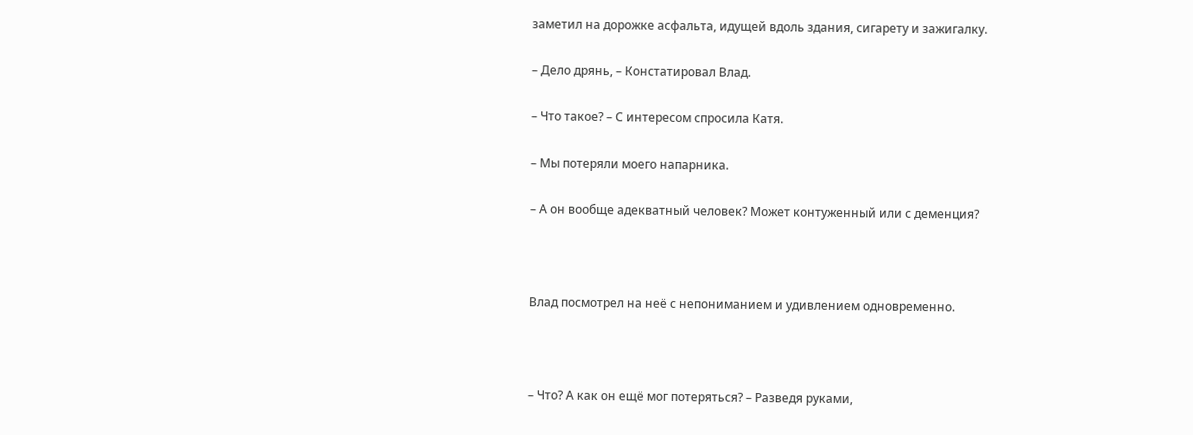заметил на дорожке асфальта, идущей вдоль здания, сигарету и зажигалку.

– Дело дрянь, – Констатировал Влад.

– Что такое? – С интересом спросила Катя.

– Мы потеряли моего напарника.

– А он вообще адекватный человек? Может контуженный или с деменция?



Влад посмотрел на неё с непониманием и удивлением одновременно.



– Что? А как он ещё мог потеряться? – Разведя руками,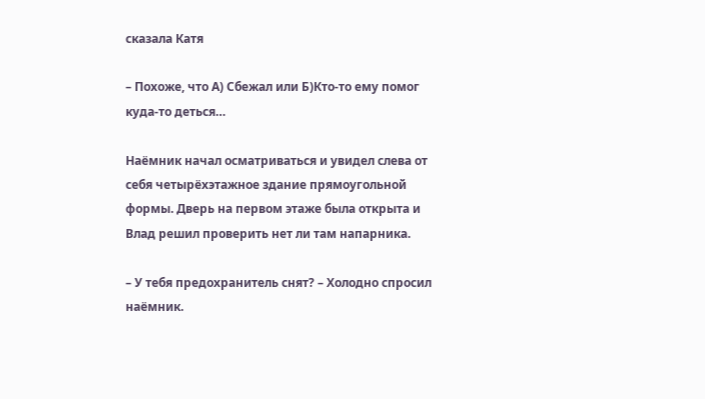сказала Катя

– Похоже, что А) Сбежал или Б)Кто-то ему помог куда-то деться…

Наёмник начал осматриваться и увидел слева от себя четырёхэтажное здание прямоугольной формы. Дверь на первом этаже была открыта и Влад решил проверить нет ли там напарника.

– У тебя предохранитель снят? – Холодно спросил наёмник.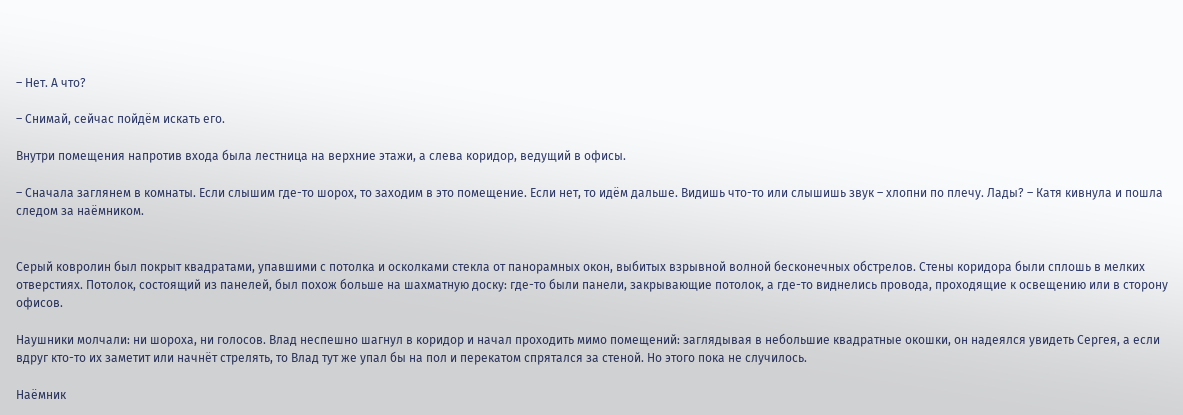– Нет. А что?

– Снимай, сейчас пойдём искать его.

Внутри помещения напротив входа была лестница на верхние этажи, а слева коридор, ведущий в офисы.

– Сначала заглянем в комнаты. Если слышим где-то шорох, то заходим в это помещение. Если нет, то идём дальше. Видишь что-то или слышишь звук – хлопни по плечу. Лады? – Катя кивнула и пошла следом за наёмником.


Серый ковролин был покрыт квадратами, упавшими с потолка и осколками стекла от панорамных окон, выбитых взрывной волной бесконечных обстрелов. Стены коридора были сплошь в мелких отверстиях. Потолок, состоящий из панелей, был похож больше на шахматную доску: где-то были панели, закрывающие потолок, а где-то виднелись провода, проходящие к освещению или в сторону офисов.

Наушники молчали: ни шороха, ни голосов. Влад неспешно шагнул в коридор и начал проходить мимо помещений: заглядывая в небольшие квадратные окошки, он надеялся увидеть Сергея, а если вдруг кто-то их заметит или начнёт стрелять, то Влад тут же упал бы на пол и перекатом спрятался за стеной. Но этого пока не случилось.

Наёмник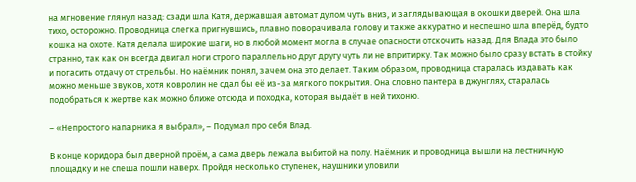на мгновение глянул назад: сзади шла Катя, державшая автомат дулом чуть вниз, и заглядывающая в окошки дверей. Она шла тихо, осторожно. Проводница слегка пригнувшись, плавно поворачивала голову и также аккуратно и неспешно шла вперёд, будто кошка на охоте. Катя делала широкие шаги, но в любой момент могла в случае опасности отскочить назад. Для Влада это было странно, так как он всегда двигал ноги строго параллельно друг другу чуть ли не впритирку. Так можно было сразу встать в стойку и погасить отдачу от стрельбы. Но наёмник понял, зачем она это делает. Таким образом, проводница старалась издавать как можно меньше звуков, хотя ковролин не сдал бы её из-за мягкого покрытия. Она словно пантера в джунглях, старалась подобраться к жертве как можно ближе отсюда и походка, которая выдаёт в ней тихоню.

– «Непростого напарника я выбрал», – Подумал про себя Влад.

В конце коридора был дверной проём, а сама дверь лежала выбитой на полу. Наёмник и проводница вышли на лестничную площадку и не спеша пошли наверх. Пройдя несколько ступенек, наушники уловили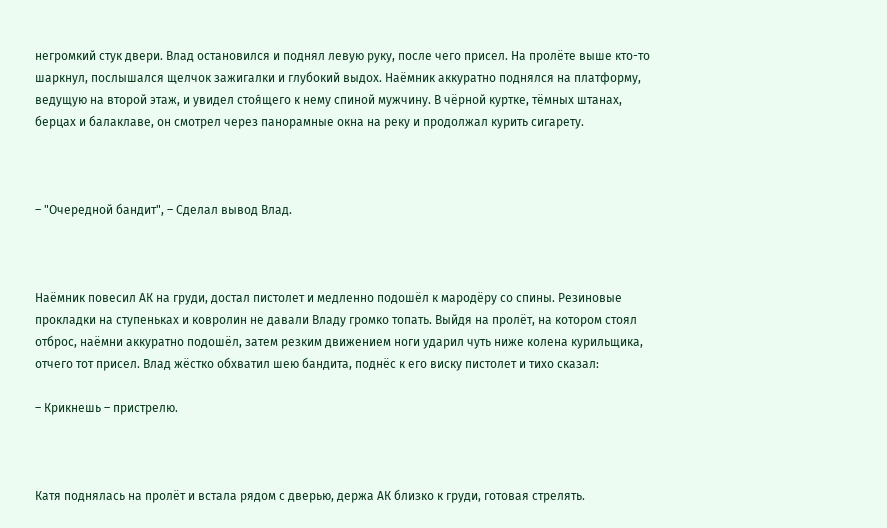негромкий стук двери. Влад остановился и поднял левую руку, после чего присел. На пролёте выше кто-то шаркнул, послышался щелчок зажигалки и глубокий выдох. Наёмник аккуратно поднялся на платформу, ведущую на второй этаж, и увидел стоя́щего к нему спиной мужчину. В чёрной куртке, тёмных штанах, берцах и балаклаве, он смотрел через панорамные окна на реку и продолжал курить сигарету.



– "Очередной бандит", – Сделал вывод Влад.



Наёмник повесил АК на груди, достал пистолет и медленно подошёл к мародёру со спины. Резиновые прокладки на ступеньках и ковролин не давали Владу громко топать. Выйдя на пролёт, на котором стоял отброс, наёмни аккуратно подошёл, затем резким движением ноги ударил чуть ниже колена курильщика, отчего тот присел. Влад жёстко обхватил шею бандита, поднёс к его виску пистолет и тихо сказал:

– Крикнешь – пристрелю.



Катя поднялась на пролёт и встала рядом с дверью, держа АК близко к груди, готовая стрелять.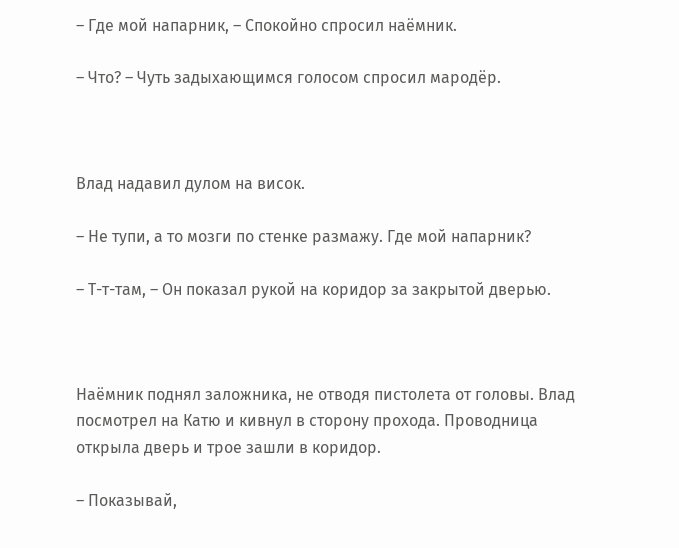– Где мой напарник, – Спокойно спросил наёмник.

– Что? – Чуть задыхающимся голосом спросил мародёр.



Влад надавил дулом на висок.

– Не тупи, а то мозги по стенке размажу. Где мой напарник?

– Т-т-там, – Он показал рукой на коридор за закрытой дверью.



Наёмник поднял заложника, не отводя пистолета от головы. Влад посмотрел на Катю и кивнул в сторону прохода. Проводница открыла дверь и трое зашли в коридор.

– Показывай,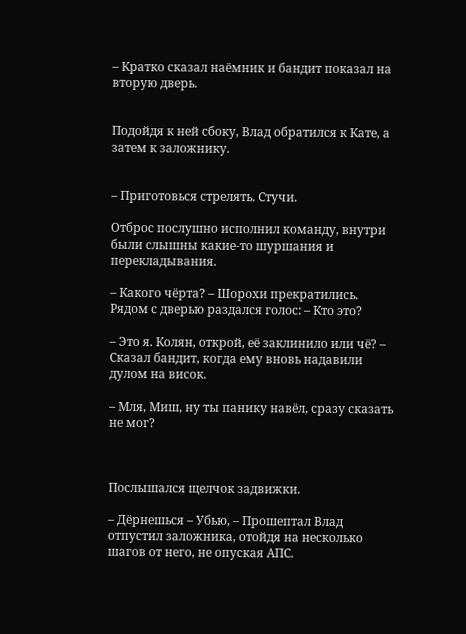– Кратко сказал наёмник и бандит показал на вторую дверь.


Подойдя к ней сбоку, Влад обратился к Кате, а затем к заложнику.


– Приготовься стрелять. Стучи.

Отброс послушно исполнил команду, внутри были слышны какие-то шуршания и перекладывания.

– Какого чёрта? – Шорохи прекратились. Рядом с дверью раздался голос: – Кто это?

– Это я. Колян, открой, её заклинило или чё? – Сказал бандит, когда ему вновь надавили дулом на висок.

– Мля, Миш, ну ты панику навёл, сразу сказать не мог?



Послышался щелчок задвижки.

– Дёрнешься – Убью, – Прошептал Влад отпустил заложника, отойдя на несколько шагов от него, не опуская АПС.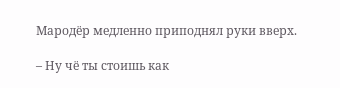Мародёр медленно приподнял руки вверх.

– Ну чё ты стоишь как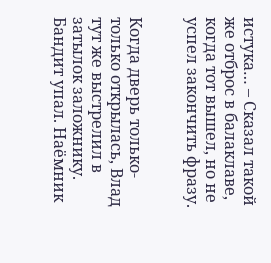истука… – Сказал такой же отброс в балаклаве, когда тот вышел, но не успел закончить фразу.


Когда дверь только-только открылась, Влад тут же выстрелил в затылок заложнику. Бандит упал. Наёмник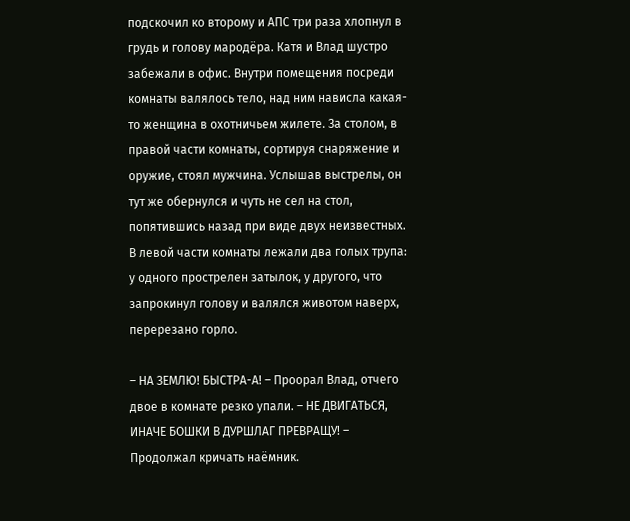подскочил ко второму и АПС три раза хлопнул в грудь и голову мародёра. Катя и Влад шустро забежали в офис. Внутри помещения посреди комнаты валялось тело, над ним нависла какая-то женщина в охотничьем жилете. За столом, в правой части комнаты, сортируя снаряжение и оружие, стоял мужчина. Услышав выстрелы, он тут же обернулся и чуть не сел на стол, попятившись назад при виде двух неизвестных. В левой части комнаты лежали два голых трупа: у одного прострелен затылок, у другого, что запрокинул голову и валялся животом наверх, перерезано горло.

– НА ЗЕМЛЮ! БЫСТРА-А! – Проорал Влад, отчего двое в комнате резко упали. – НЕ ДВИГАТЬСЯ, ИНАЧЕ БОШКИ В ДУРШЛАГ ПРЕВРАЩУ! – Продолжал кричать наёмник.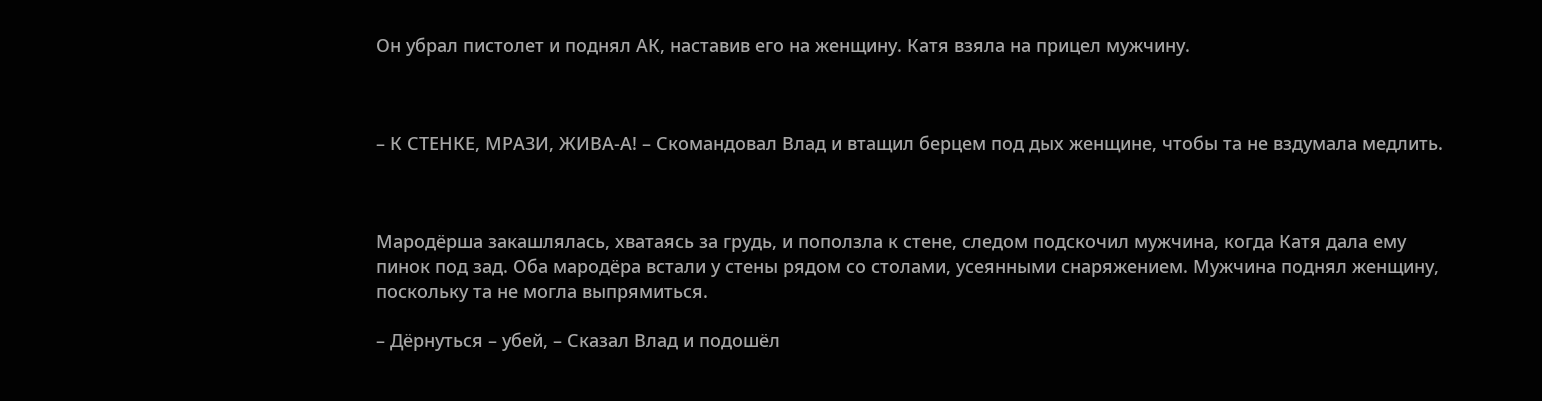Он убрал пистолет и поднял АК, наставив его на женщину. Катя взяла на прицел мужчину.



– К СТЕНКЕ, МРАЗИ, ЖИВА-А! – Скомандовал Влад и втащил берцем под дых женщине, чтобы та не вздумала медлить.



Мародёрша закашлялась, хватаясь за грудь, и поползла к стене, следом подскочил мужчина, когда Катя дала ему пинок под зад. Оба мародёра встали у стены рядом со столами, усеянными снаряжением. Мужчина поднял женщину, поскольку та не могла выпрямиться.

– Дёрнуться – убей, – Сказал Влад и подошёл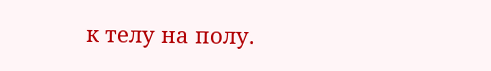к телу на полу.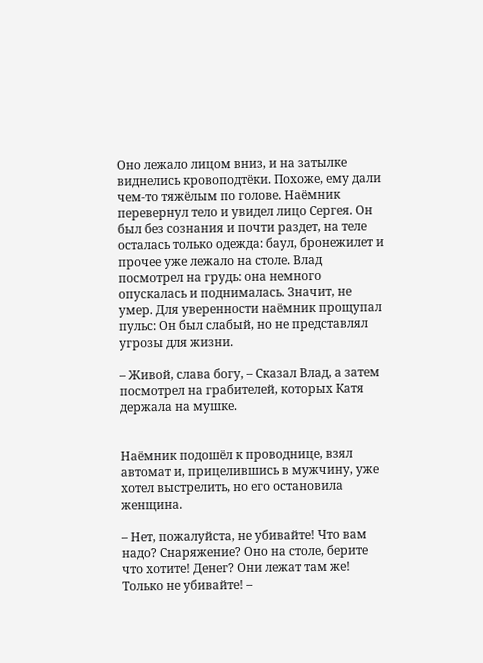Оно лежало лицом вниз, и на затылке виднелись кровоподтёки. Похоже, ему дали чем-то тяжёлым по голове. Наёмник перевернул тело и увидел лицо Сергея. Он был без сознания и почти раздет, на теле осталась только одежда: баул, бронежилет и прочее уже лежало на столе. Влад посмотрел на грудь: она немного опускалась и поднималась. Значит, не умер. Для уверенности наёмник прощупал пульс: Он был слабый, но не представлял угрозы для жизни.

– Живой, слава богу, – Сказал Влад, а затем посмотрел на грабителей, которых Катя держала на мушке.


Наёмник подошёл к проводнице, взял автомат и, прицелившись в мужчину, уже хотел выстрелить, но его остановила женщина.

– Нет, пожалуйста, не убивайте! Что вам надо? Снаряжение? Оно на столе, берите что хотите! Денег? Они лежат там же! Только не убивайте! –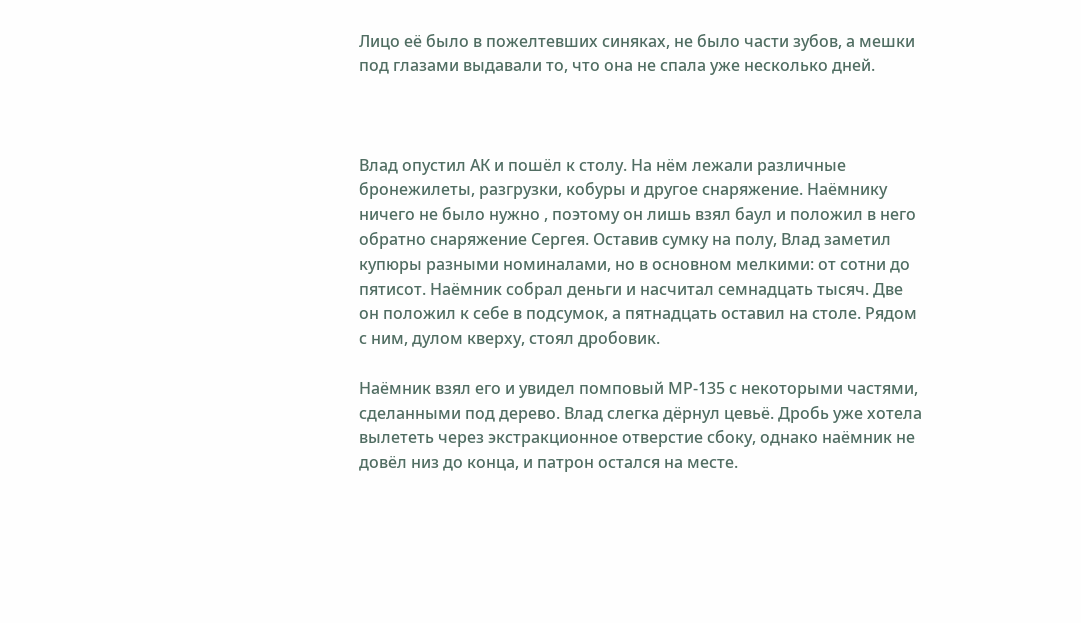Лицо её было в пожелтевших синяках, не было части зубов, а мешки под глазами выдавали то, что она не спала уже несколько дней.



Влад опустил АК и пошёл к столу. На нём лежали различные бронежилеты, разгрузки, кобуры и другое снаряжение. Наёмнику ничего не было нужно , поэтому он лишь взял баул и положил в него обратно снаряжение Сергея. Оставив сумку на полу, Влад заметил купюры разными номиналами, но в основном мелкими: от сотни до пятисот. Наёмник собрал деньги и насчитал семнадцать тысяч. Две он положил к себе в подсумок, а пятнадцать оставил на столе. Рядом с ним, дулом кверху, стоял дробовик.

Наёмник взял его и увидел помповый МР-135 с некоторыми частями, сделанными под дерево. Влад слегка дёрнул цевьё. Дробь уже хотела вылететь через экстракционное отверстие сбоку, однако наёмник не довёл низ до конца, и патрон остался на месте.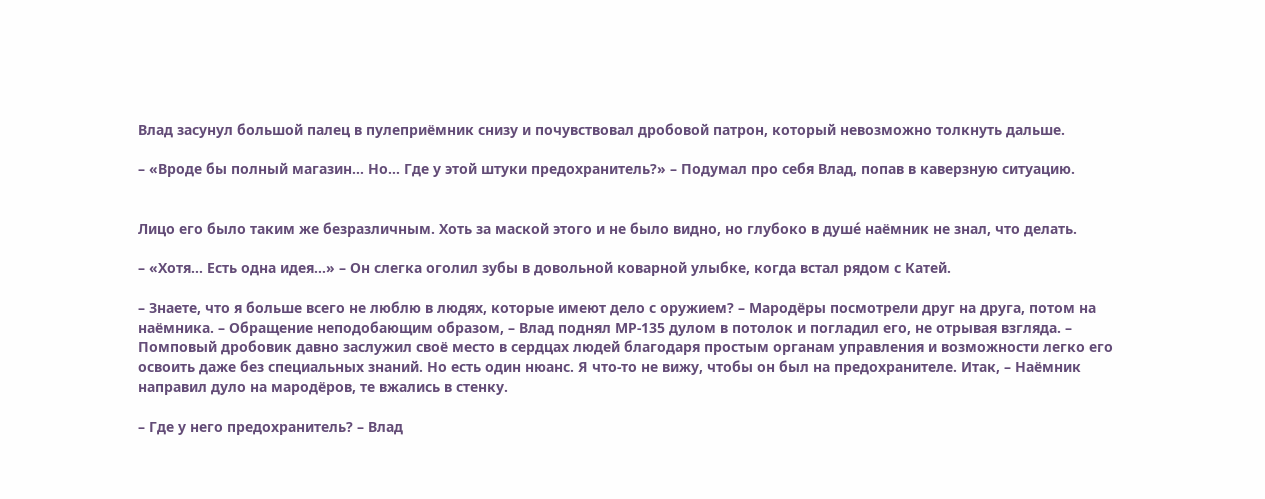Влад засунул большой палец в пулеприёмник снизу и почувствовал дробовой патрон, который невозможно толкнуть дальше.

– «Вроде бы полный магазин… Но… Где у этой штуки предохранитель?» – Подумал про себя Влад, попав в каверзную ситуацию.


Лицо его было таким же безразличным. Хоть за маской этого и не было видно, но глубоко в душе́ наёмник не знал, что делать.

– «Хотя… Есть одна идея…» – Он слегка оголил зубы в довольной коварной улыбке, когда встал рядом с Катей.

– Знаете, что я больше всего не люблю в людях, которые имеют дело с оружием? – Мародёры посмотрели друг на друга, потом на наёмника. – Обращение неподобающим образом, – Влад поднял МР-135 дулом в потолок и погладил его, не отрывая взгляда. – Помповый дробовик давно заслужил своё место в сердцах людей благодаря простым органам управления и возможности легко его освоить даже без специальных знаний. Но есть один нюанс. Я что-то не вижу, чтобы он был на предохранителе. Итак, – Наёмник направил дуло на мародёров, те вжались в стенку.

– Где у него предохранитель? – Влад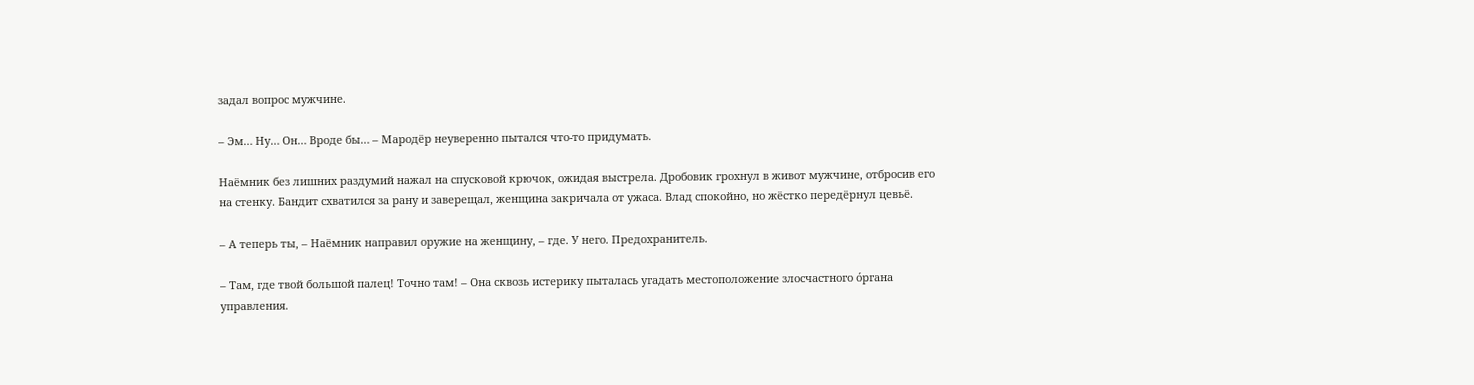задал вопрос мужчине.

– Эм… Ну… Он… Вроде бы… – Мародёр неуверенно пытался что-то придумать.

Наёмник без лишних раздумий нажал на спусковой крючок, ожидая выстрела. Дробовик грохнул в живот мужчине, отбросив его на стенку. Бандит схватился за рану и заверещал, женщина закричала от ужаса. Влад спокойно, но жёстко передёрнул цевьё.

– А теперь ты, – Наёмник направил оружие на женщину, – где. У него. Предохранитель.

– Там, где твой большой палец! Точно там! – Она сквозь истерику пыталась угадать местоположение злосчастного о́ргана управления.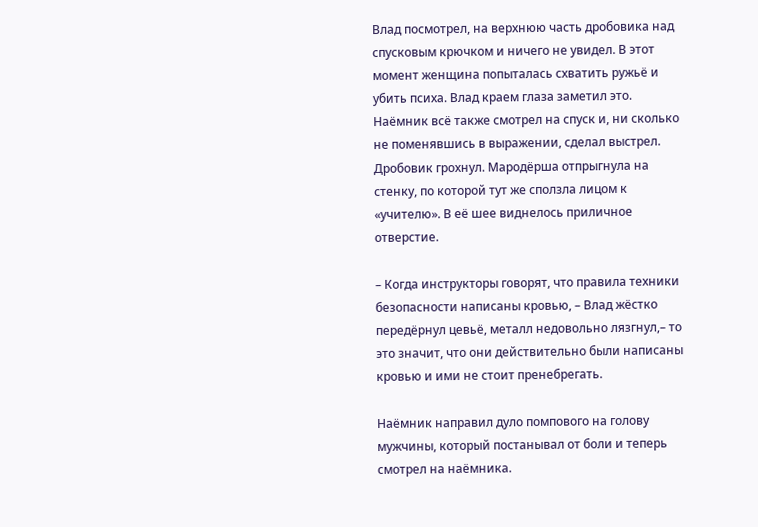Влад посмотрел, на верхнюю часть дробовика над спусковым крючком и ничего не увидел. В этот момент женщина попыталась схватить ружьё и убить психа. Влад краем глаза заметил это. Наёмник всё также смотрел на спуск и, ни сколько не поменявшись в выражении, сделал выстрел. Дробовик грохнул. Мародёрша отпрыгнула на стенку, по которой тут же сползла лицом к «учителю». В её шее виднелось приличное отверстие.

– Когда инструкторы говорят, что правила техники безопасности написаны кровью, – Влад жёстко передёрнул цевьё, металл недовольно лязгнул,– то это значит, что они действительно были написаны кровью и ими не стоит пренебрегать.

Наёмник направил дуло помпового на голову мужчины, который постанывал от боли и теперь смотрел на наёмника.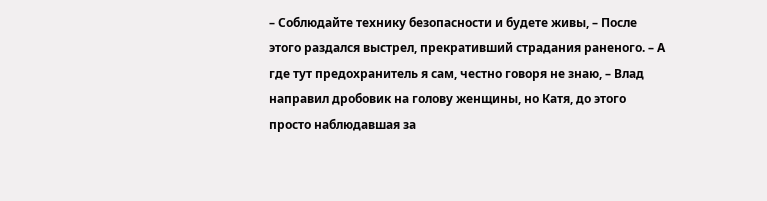– Соблюдайте технику безопасности и будете живы, – После этого раздался выстрел, прекративший страдания раненого. – А где тут предохранитель я сам, честно говоря не знаю, – Влад направил дробовик на голову женщины, но Катя, до этого просто наблюдавшая за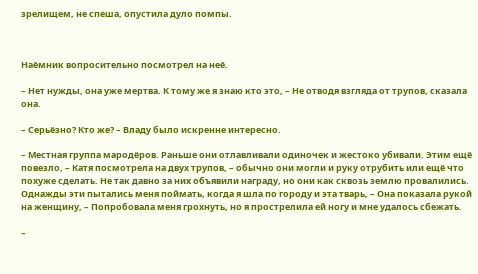зрелищем, не спеша, опустила дуло помпы.



Наёмник вопросительно посмотрел на неё.

– Нет нужды, она уже мертва. К тому же я знаю кто это, – Не отводя взгляда от трупов, сказала она.

– Серьёзно? Кто же? – Владу было искренне интересно.

– Местная группа мародёров. Раньше они отлавливали одиночек и жестоко убивали. Этим ещё повезло, – Катя посмотрела на двух трупов, – обычно они могли и руку отрубить или ещё что похуже сделать. Не так давно за них объявили награду, но они как сквозь землю провалились. Однажды эти пытались меня поймать, когда я шла по городу и эта тварь, – Она показала рукой на женщину, – Попробовала меня грохнуть, но я прострелила ей ногу и мне удалось сбежать.

–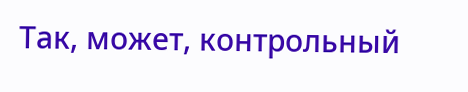Так, может, контрольный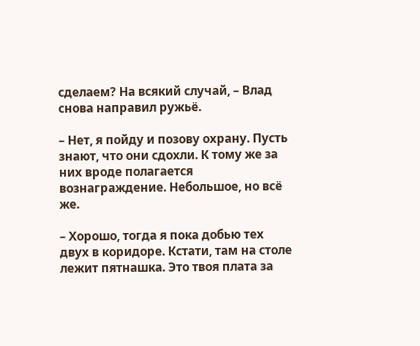сделаем? На всякий случай, – Влад снова направил ружьё.

– Нет, я пойду и позову охрану. Пусть знают, что они сдохли. К тому же за них вроде полагается вознаграждение. Небольшое, но всё же.

– Хорошо, тогда я пока добью тех двух в коридоре. Кстати, там на столе лежит пятнашка. Это твоя плата за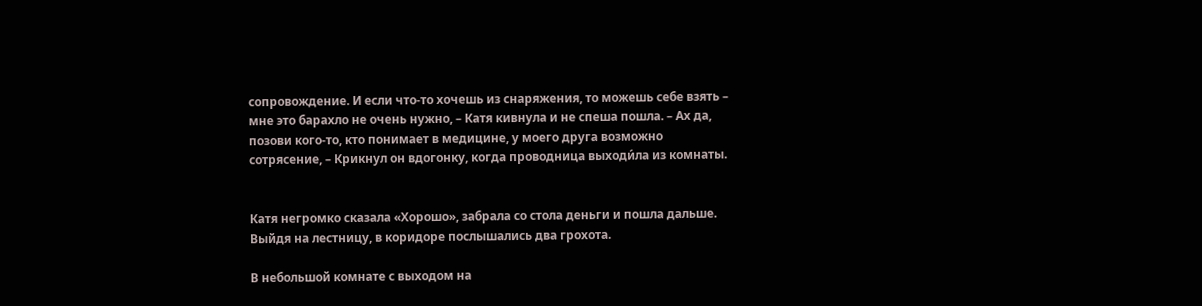сопровождение. И если что-то хочешь из снаряжения, то можешь себе взять – мне это барахло не очень нужно, – Катя кивнула и не спеша пошла. – Ах да, позови кого-то, кто понимает в медицине, у моего друга возможно сотрясение, – Крикнул он вдогонку, когда проводница выходи́ла из комнаты.


Катя негромко сказала «Хорошо», забрала со стола деньги и пошла дальше. Выйдя на лестницу, в коридоре послышались два грохота.

В небольшой комнате с выходом на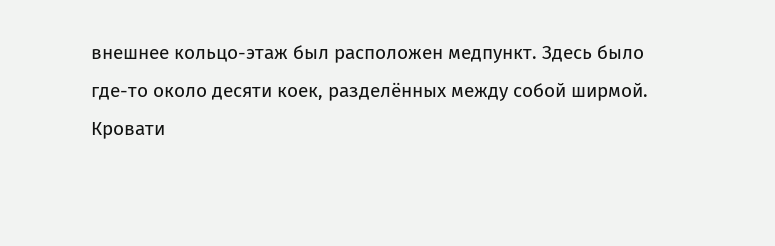внешнее кольцо-этаж был расположен медпункт. Здесь было где-то около десяти коек, разделённых между собой ширмой. Кровати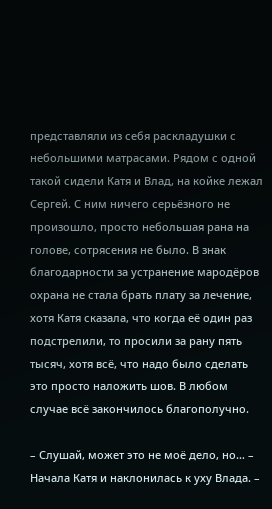представляли из себя раскладушки с небольшими матрасами. Рядом с одной такой сидели Катя и Влад, на койке лежал Сергей. С ним ничего серьёзного не произошло, просто небольшая рана на голове, сотрясения не было. В знак благодарности за устранение мародёров охрана не стала брать плату за лечение, хотя Катя сказала, что когда её один раз подстрелили, то просили за рану пять тысяч, хотя всё, что надо было сделать это просто наложить шов. В любом случае всё закончилось благополучно.

– Слушай, может это не моё дело, но… – Начала Катя и наклонилась к уху Влада. –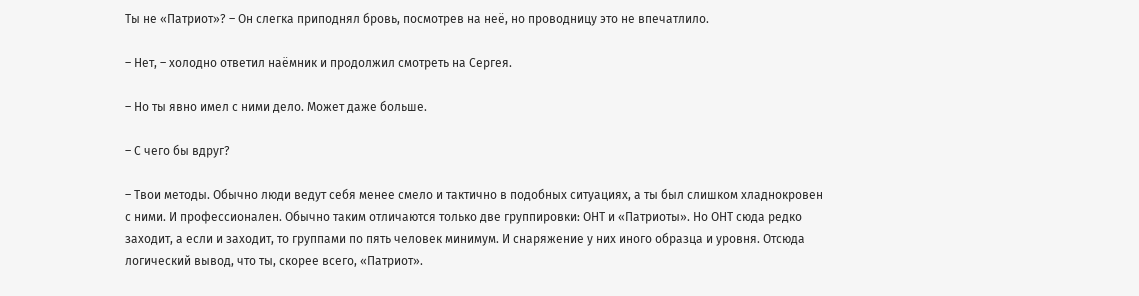Ты не «Патриот»? – Он слегка приподнял бровь, посмотрев на неё, но проводницу это не впечатлило.

– Нет, – холодно ответил наёмник и продолжил смотреть на Сергея.

– Но ты явно имел с ними дело. Может даже больше.

– С чего бы вдруг?

– Твои методы. Обычно люди ведут себя менее смело и тактично в подобных ситуациях, а ты был слишком хладнокровен с ними. И профессионален. Обычно таким отличаются только две группировки: ОНТ и «Патриоты». Но ОНТ сюда редко заходит, а если и заходит, то группами по пять человек минимум. И снаряжение у них иного образца и уровня. Отсюда логический вывод, что ты, скорее всего, «Патриот».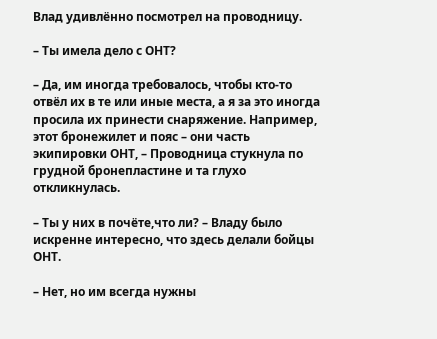Влад удивлённо посмотрел на проводницу.

– Ты имела дело с ОНТ?

– Да, им иногда требовалось, чтобы кто-то отвёл их в те или иные места, а я за это иногда просила их принести снаряжение. Например, этот бронежилет и пояс – они часть экипировки ОНТ, – Проводница стукнула по грудной бронепластине и та глухо откликнулась.

– Ты у них в почёте,что ли? – Владу было искренне интересно, что здесь делали бойцы ОНТ.

– Нет, но им всегда нужны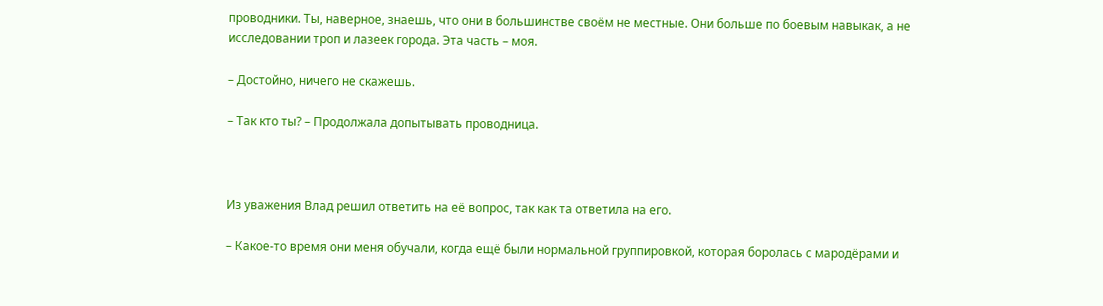проводники. Ты, наверное, знаешь, что они в большинстве своём не местные. Они больше по боевым навыкак, а не исследовании троп и лазеек города. Эта часть – моя.

– Достойно, ничего не скажешь.

– Так кто ты? – Продолжала допытывать проводница.



Из уважения Влад решил ответить на её вопрос, так как та ответила на его.

– Какое-то время они меня обучали, когда ещё были нормальной группировкой, которая боролась с мародёрами и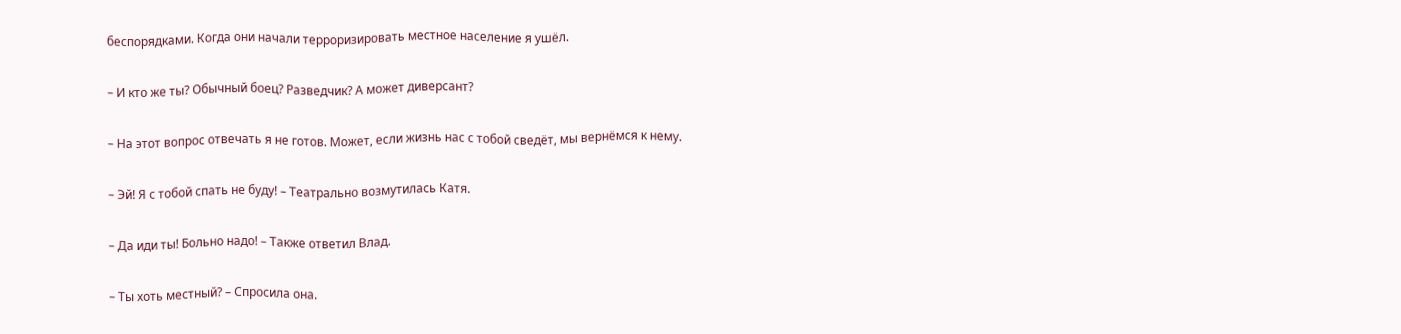беспорядками. Когда они начали терроризировать местное население я ушёл.

– И кто же ты? Обычный боец? Разведчик? А может диверсант?

– На этот вопрос отвечать я не готов. Может, если жизнь нас с тобой сведёт, мы вернёмся к нему.

– Эй! Я с тобой спать не буду! – Театрально возмутилась Катя.

– Да иди ты! Больно надо! – Также ответил Влад.

– Ты хоть местный? – Спросила она.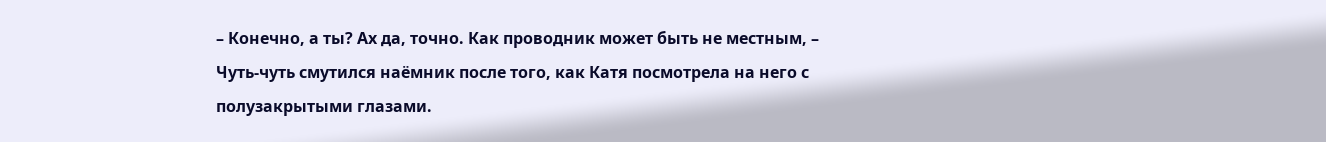– Конечно, а ты? Ах да, точно. Как проводник может быть не местным, – Чуть-чуть смутился наёмник после того, как Катя посмотрела на него с полузакрытыми глазами.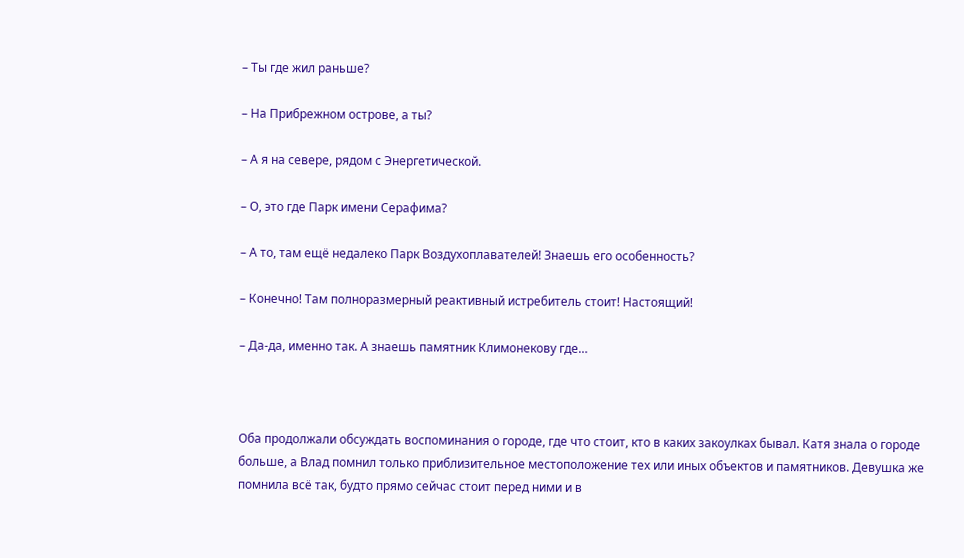– Ты где жил раньше?

– На Прибрежном острове, а ты?

– А я на севере, рядом с Энергетической.

– О, это где Парк имени Серафима?

– А то, там ещё недалеко Парк Воздухоплавателей! Знаешь его особенность?

– Конечно! Там полноразмерный реактивный истребитель стоит! Настоящий!

– Да-да, именно так. А знаешь памятник Климонекову где…



Оба продолжали обсуждать воспоминания о городе, где что стоит, кто в каких закоулках бывал. Катя знала о городе больше, а Влад помнил только приблизительное местоположение тех или иных объектов и памятников. Девушка же помнила всё так, будто прямо сейчас стоит перед ними и в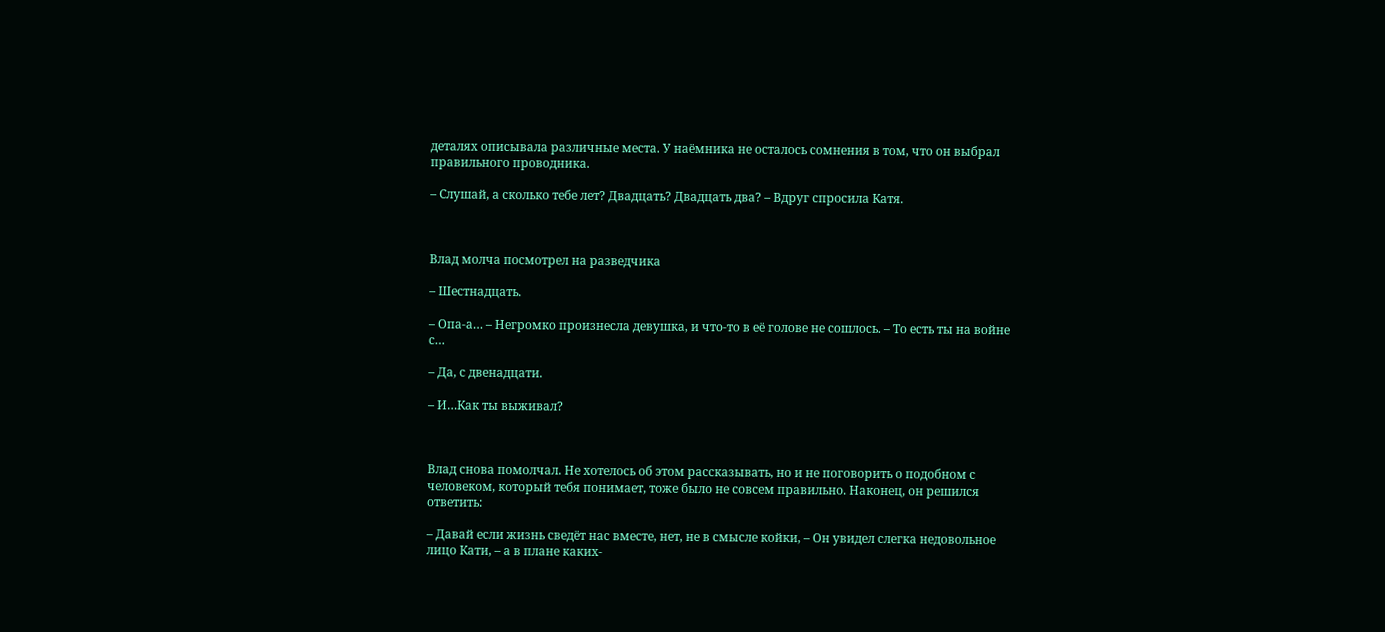деталях описывала различные места. У наёмника не осталось сомнения в том, что он выбрал правильного проводника.

– Слушай, а сколько тебе лет? Двадцать? Двадцать два? – Вдруг спросила Катя.



Влад молча посмотрел на разведчика

– Шестнадцать.

– Опа-а… – Негромко произнесла девушка, и что-то в её голове не сошлось. – То есть ты на войне с…

– Да, с двенадцати.

– И…Как ты выживал?



Влад снова помолчал. Не хотелось об этом рассказывать, но и не поговорить о подобном с человеком, который тебя понимает, тоже было не совсем правильно. Наконец, он решился ответить:

– Давай если жизнь сведёт нас вместе, нет, не в смысле койки, – Он увидел слегка недовольное лицо Кати, – а в плане каких-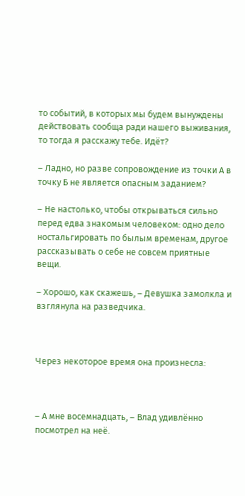то событий, в которых мы будем вынуждены действовать сообща ради нашего выживания, то тогда я расскажу тебе. Идёт?

– Ладно, но разве сопровождение из точки А в точку Б не является опасным заданием?

– Не настолько, чтобы открываться сильно перед едва знакомым человеком: одно дело ностальгировать по былым временам, другое рассказывать о себе не совсем приятные вещи.

– Хорошо, как скажешь, – Девушка замолкла и взглянула на разведчика.



Через некоторое время она произнесла:



– А мне восемнадцать, – Влад удивлённо посмотрел на неё.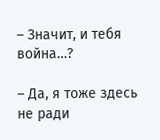– Значит, и тебя война…?

– Да, я тоже здесь не ради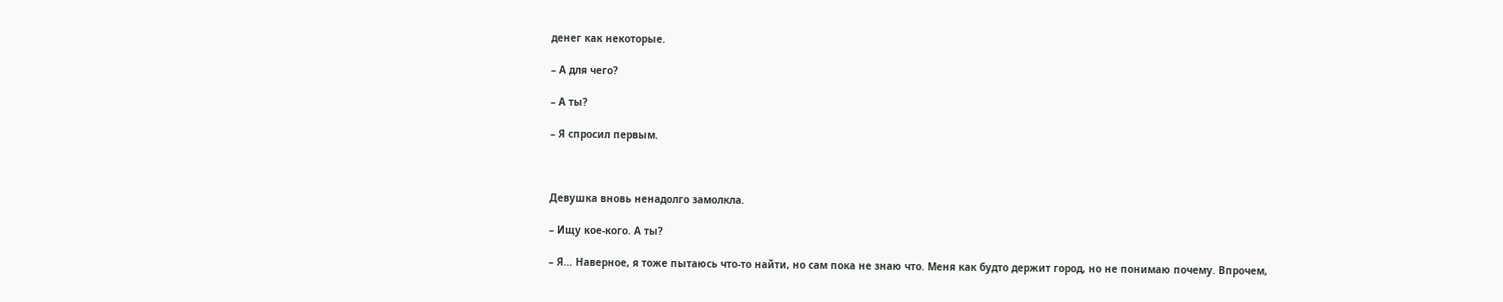денег как некоторые.

– А для чего?

– А ты?

– Я спросил первым.



Девушка вновь ненадолго замолкла.

– Ищу кое-кого. А ты?

– Я… Наверное, я тоже пытаюсь что-то найти, но сам пока не знаю что. Меня как будто держит город, но не понимаю почему. Впрочем,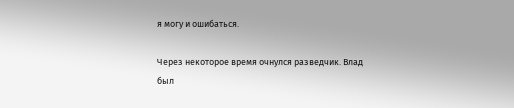я могу и ошибаться.

Через некоторое время очнулся разведчик. Влад был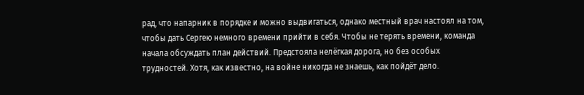рад, что напарник в порядке и можно выдвигаться, однако местный врач настоял на том, чтобы дать Сергею немного времени прийти в себя. Чтобы не терять времени, команда начала обсуждать план действий. Предстояла нелёгкая дорога, но без особых трудностей. Хотя, как известно, на войне никогда не знаешь, как пойдёт дело.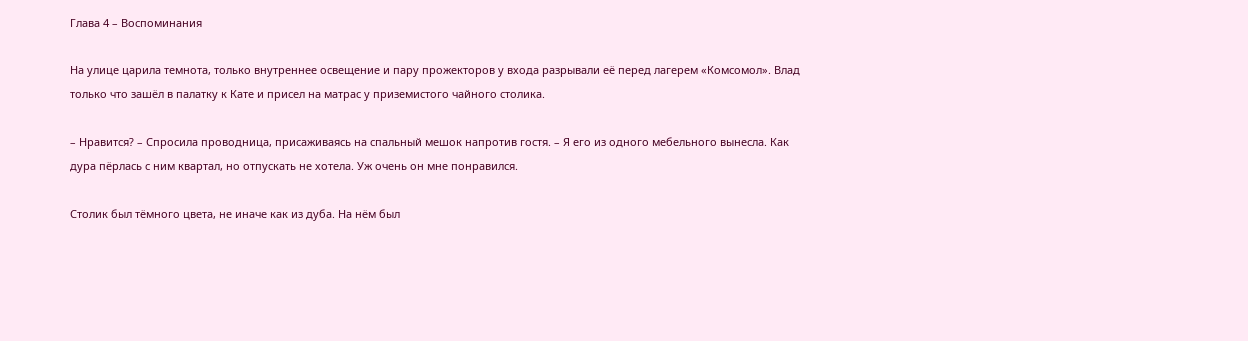Глава 4 – Воспоминания

На улице царила темнота, только внутреннее освещение и пару прожекторов у входа разрывали её перед лагерем «Комсомол». Влад только что зашёл в палатку к Кате и присел на матрас у приземистого чайного столика.

– Нравится? – Спросила проводница, присаживаясь на спальный мешок напротив гостя. – Я его из одного мебельного вынесла. Как дура пёрлась с ним квартал, но отпускать не хотела. Уж очень он мне понравился.

Столик был тёмного цвета, не иначе как из дуба. На нём был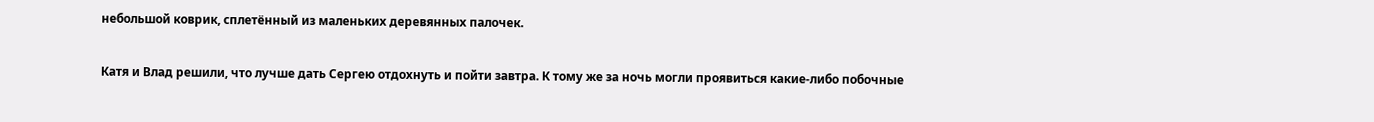небольшой коврик, сплетённый из маленьких деревянных палочек.

Катя и Влад решили, что лучше дать Сергею отдохнуть и пойти завтра. К тому же за ночь могли проявиться какие-либо побочные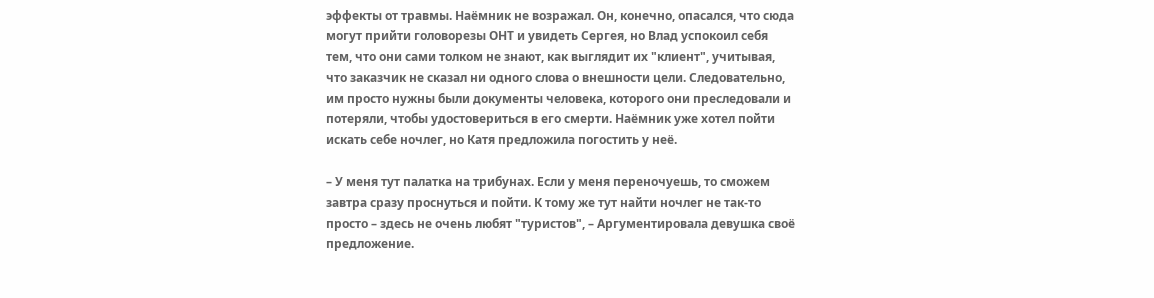эффекты от травмы. Наёмник не возражал. Он, конечно, опасался, что сюда могут прийти головорезы ОНТ и увидеть Сергея, но Влад успокоил себя тем, что они сами толком не знают, как выглядит их "клиент", учитывая, что заказчик не сказал ни одного слова о внешности цели. Следовательно, им просто нужны были документы человека, которого они преследовали и потеряли, чтобы удостовериться в его смерти. Наёмник уже хотел пойти искать себе ночлег, но Катя предложила погостить у неё.

– У меня тут палатка на трибунах. Если у меня переночуешь, то сможем завтра сразу проснуться и пойти. К тому же тут найти ночлег не так-то просто – здесь не очень любят "туристов", – Аргументировала девушка своё предложение.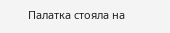Палатка стояла на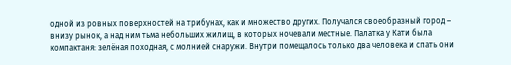одной из ровных поверхностей на трибунах, как и множество других. Получался своеобразный город – внизу рынок, а над ним тьма небольших жилищ, в которых ночевали местные. Палатка у Кати была компактаня: зелёная походная, с молнией снаружи. Внутри помещалось только два человека и спать они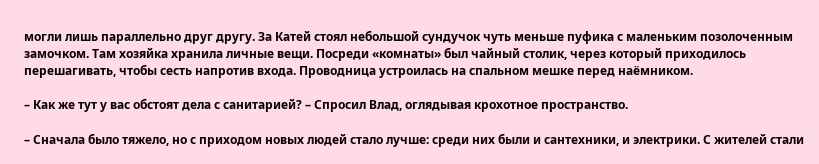могли лишь параллельно друг другу. За Катей стоял небольшой сундучок чуть меньше пуфика с маленьким позолоченным замочком. Там хозяйка хранила личные вещи. Посреди «комнаты» был чайный столик, через который приходилось перешагивать, чтобы сесть напротив входа. Проводница устроилась на спальном мешке перед наёмником.

– Как же тут у вас обстоят дела с санитарией? – Спросил Влад, оглядывая крохотное пространство.

– Сначала было тяжело, но с приходом новых людей стало лучше: среди них были и сантехники, и электрики. С жителей стали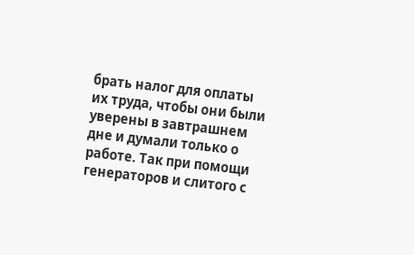брать налог для оплаты их труда, чтобы они были уверены в завтрашнем дне и думали только о работе. Так при помощи генераторов и слитого с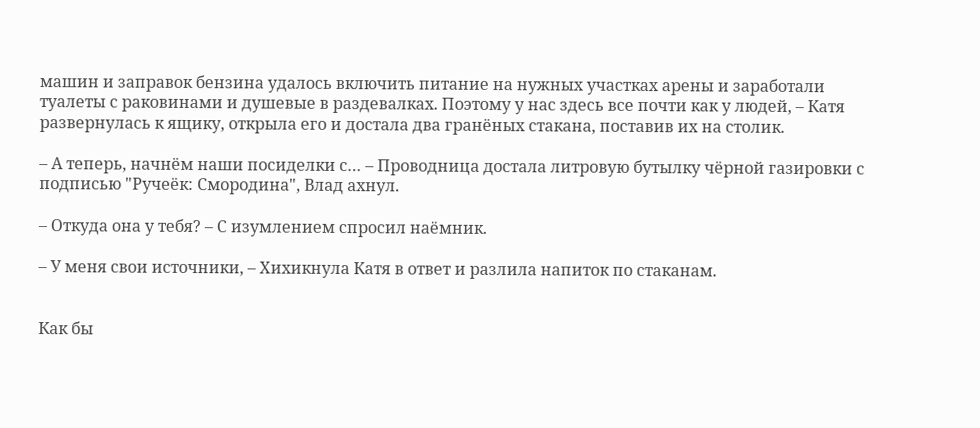машин и заправок бензина удалось включить питание на нужных участках арены и заработали туалеты с раковинами и душевые в раздевалках. Поэтому у нас здесь все почти как у людей, – Катя развернулась к ящику, открыла его и достала два гранёных стакана, поставив их на столик.

– А теперь, начнём наши посиделки с… – Проводница достала литровую бутылку чёрной газировки с подписью "Ручеёк: Смородина", Влад ахнул.

– Откуда она у тебя? – С изумлением спросил наёмник.

– У меня свои источники, – Хихикнула Катя в ответ и разлила напиток по стаканам.


Как бы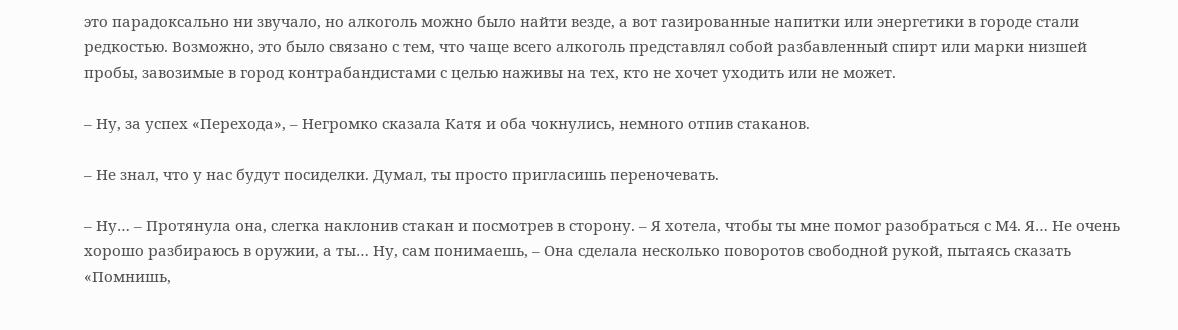это парадоксально ни звучало, но алкоголь можно было найти везде, а вот газированные напитки или энергетики в городе стали редкостью. Возможно, это было связано с тем, что чаще всего алкоголь представлял собой разбавленный спирт или марки низшей пробы, завозимые в город контрабандистами с целью наживы на тех, кто не хочет уходить или не может.

– Ну, за успех «Перехода», – Негромко сказала Катя и оба чокнулись, немного отпив стаканов.

– Не знал, что у нас будут посиделки. Думал, ты просто пригласишь переночевать.

– Ну… – Протянула она, слегка наклонив стакан и посмотрев в сторону. – Я хотела, чтобы ты мне помог разобраться с М4. Я… Не очень хорошо разбираюсь в оружии, а ты… Ну, сам понимаешь, – Она сделала несколько поворотов свободной рукой, пытаясь сказать «Помнишь,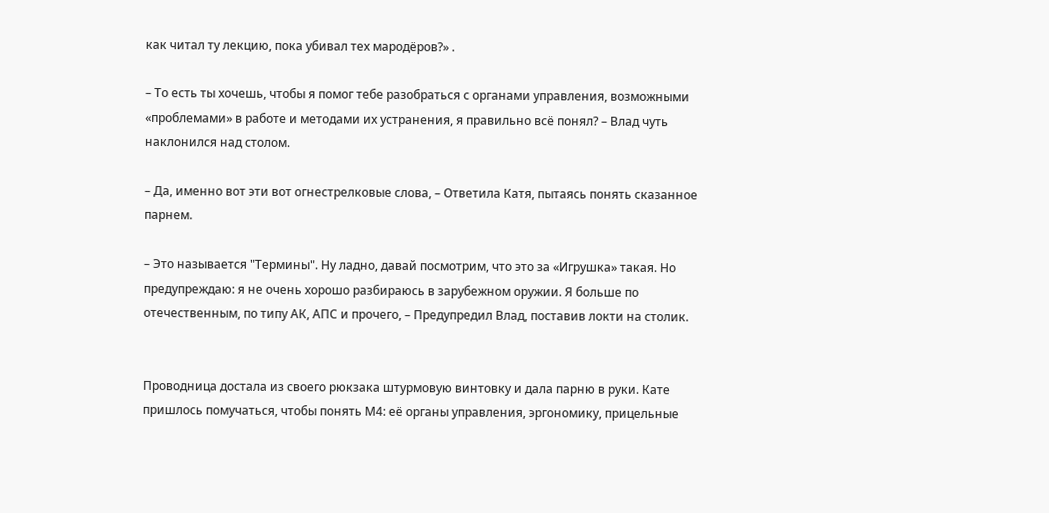как читал ту лекцию, пока убивал тех мародёров?» .

– То есть ты хочешь, чтобы я помог тебе разобраться с органами управления, возможными «проблемами» в работе и методами их устранения, я правильно всё понял? – Влад чуть наклонился над столом.

– Да, именно вот эти вот огнестрелковые слова, – Ответила Катя, пытаясь понять сказанное парнем.

– Это называется "Термины". Ну ладно, давай посмотрим, что это за «Игрушка» такая. Но предупреждаю: я не очень хорошо разбираюсь в зарубежном оружии. Я больше по отечественным, по типу АК, АПС и прочего, – Предупредил Влад, поставив локти на столик.


Проводница достала из своего рюкзака штурмовую винтовку и дала парню в руки. Кате пришлось помучаться, чтобы понять М4: её органы управления, эргономику, прицельные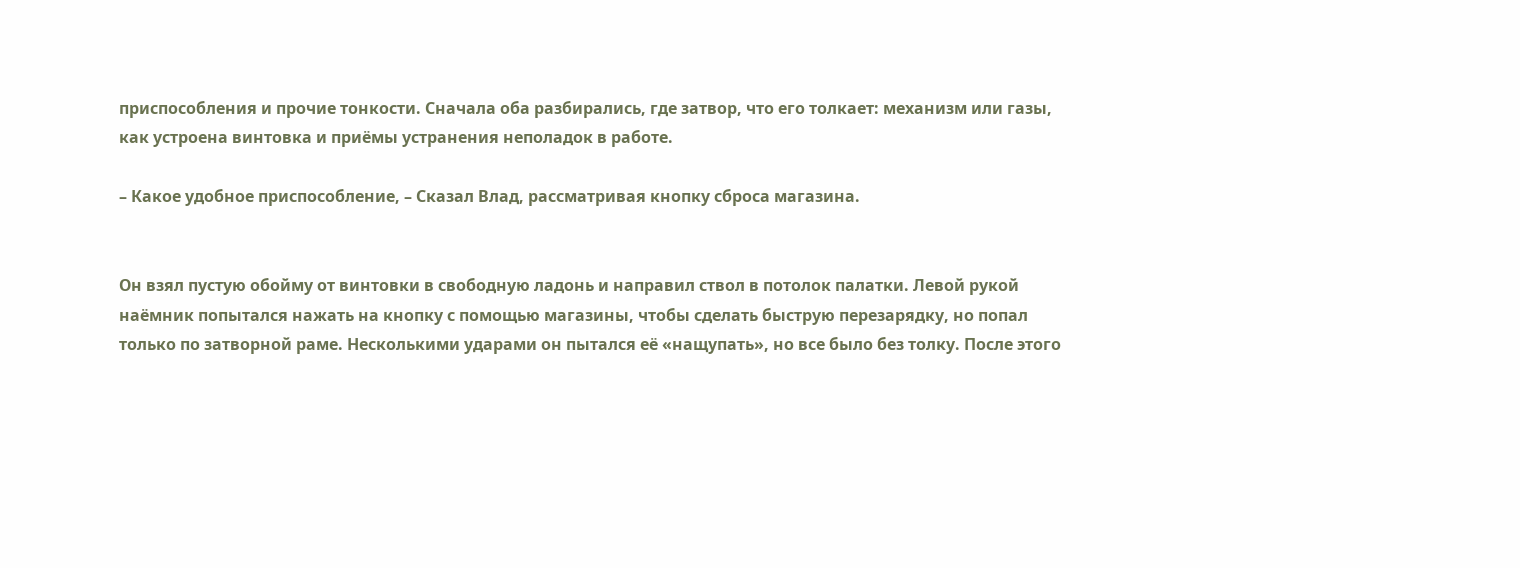приспособления и прочие тонкости. Сначала оба разбирались, где затвор, что его толкает: механизм или газы, как устроена винтовка и приёмы устранения неполадок в работе.

– Какое удобное приспособление, – Сказал Влад, рассматривая кнопку сброса магазина.


Он взял пустую обойму от винтовки в свободную ладонь и направил ствол в потолок палатки. Левой рукой наёмник попытался нажать на кнопку с помощью магазины, чтобы сделать быструю перезарядку, но попал только по затворной раме. Несколькими ударами он пытался её «нащупать», но все было без толку. После этого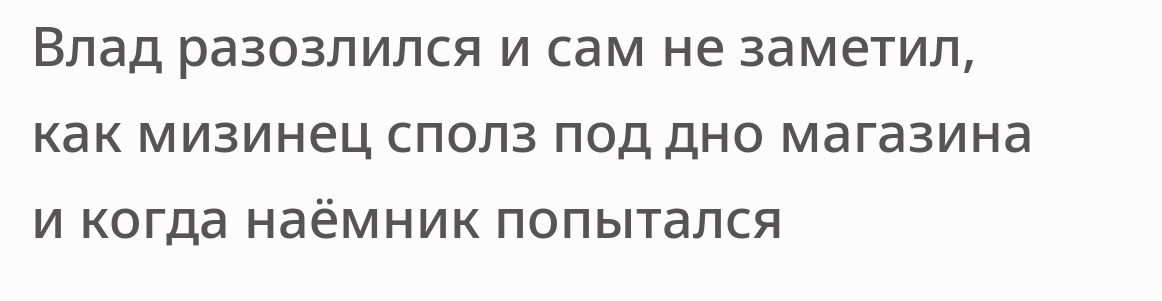Влад разозлился и сам не заметил, как мизинец сполз под дно магазина и когда наёмник попытался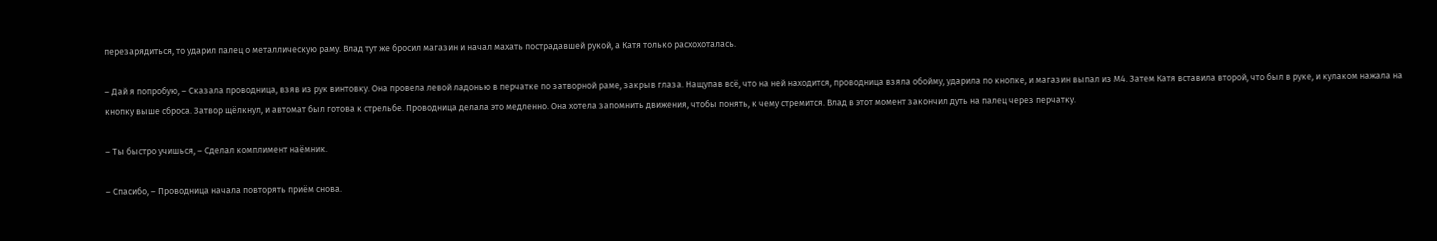перезарядиться, то ударил палец о металлическую раму. Влад тут же бросил магазин и начал махать пострадавшей рукой, а Катя только расхохоталась.

– Дай я попробую, – Сказала проводница, взяв из рук винтовку. Она провела левой ладонью в перчатке по затворной раме, закрыв глаза. Нащупав всё, что на ней находится, проводница взяла обойму, ударила по кнопке, и магазин выпал из М4. Затем Катя вставила второй, что был в руке, и кулаком нажала на кнопку выше сброса. Затвор щёлкнул, и автомат был готова к стрельбе. Проводница делала это медленно. Она хотела запомнить движения, чтобы понять, к чему стремится. Влад в этот момент закончил дуть на палец через перчатку.

– Ты быстро учишься, – Сделал комплимент наёмник.

– Спасибо, – Проводница начала повторять приём снова.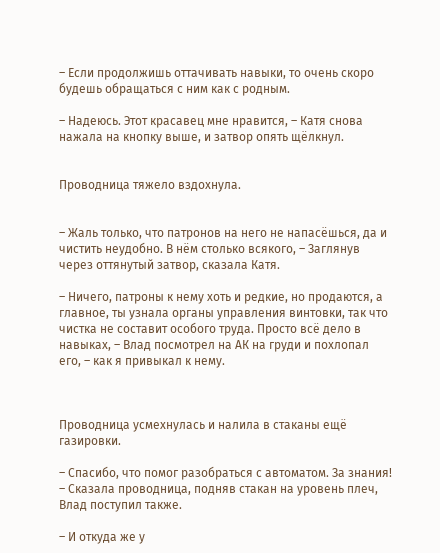– Если продолжишь оттачивать навыки, то очень скоро будешь обращаться с ним как с родным.

– Надеюсь. Этот красавец мне нравится, – Катя снова нажала на кнопку выше, и затвор опять щёлкнул.


Проводница тяжело вздохнула.


– Жаль только, что патронов на него не напасёшься, да и чистить неудобно. В нём столько всякого, – Заглянув через оттянутый затвор, сказала Катя.

– Ничего, патроны к нему хоть и редкие, но продаются, а главное, ты узнала органы управления винтовки, так что чистка не составит особого труда. Просто всё дело в навыках, – Влад посмотрел на АК на груди и похлопал его, – как я привыкал к нему.



Проводница усмехнулась и налила в стаканы ещё газировки.

– Спасибо, что помог разобраться с автоматом. За знания! – Сказала проводница, подняв стакан на уровень плеч, Влад поступил также.

– И откуда же у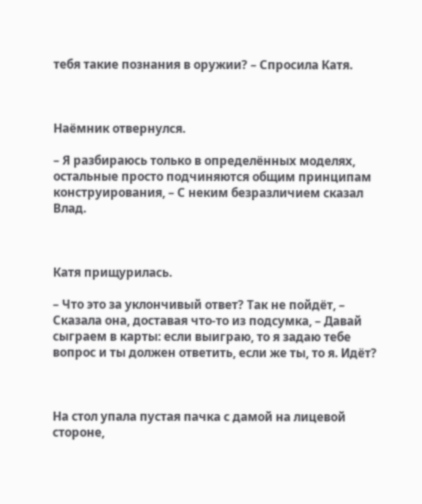тебя такие познания в оружии? – Спросила Катя.



Наёмник отвернулся.

– Я разбираюсь только в определённых моделях, остальные просто подчиняются общим принципам конструирования, – С неким безразличием сказал Влад.



Катя прищурилась.

– Что это за уклончивый ответ? Так не пойдёт, – Сказала она, доставая что-то из подсумка, – Давай сыграем в карты: если выиграю, то я задаю тебе вопрос и ты должен ответить, если же ты, то я. Идёт?



На стол упала пустая пачка с дамой на лицевой стороне,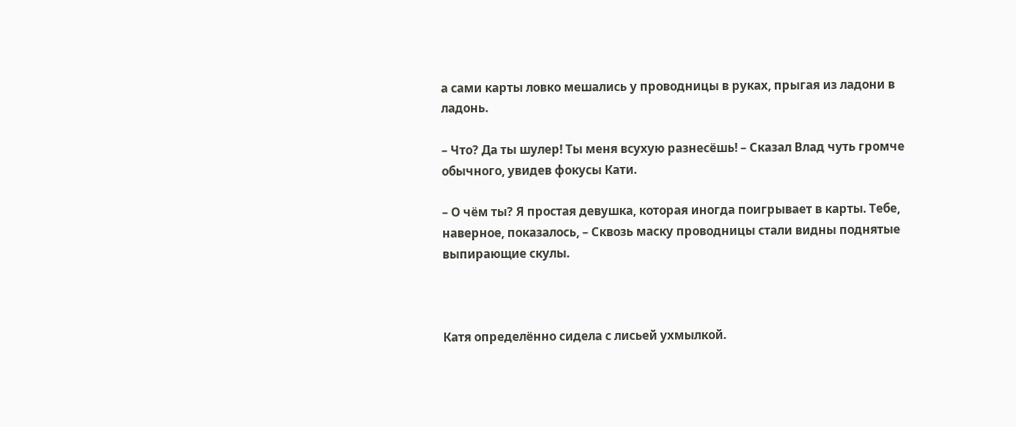а сами карты ловко мешались у проводницы в руках, прыгая из ладони в ладонь.

– Что? Да ты шулер! Ты меня всухую разнесёшь! – Сказал Влад чуть громче обычного, увидев фокусы Кати.

– О чём ты? Я простая девушка, которая иногда поигрывает в карты. Тебе, наверное, показалось, – Сквозь маску проводницы стали видны поднятые выпирающие скулы.



Катя определённо сидела с лисьей ухмылкой.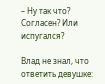– Ну так что? Согласен? Или испугался?

Влад не знал, что ответить девушке: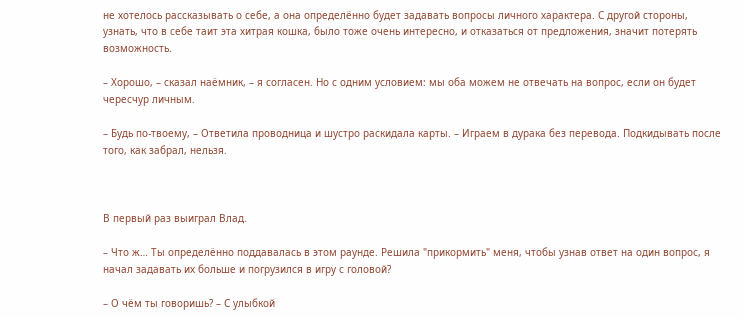не хотелось рассказывать о себе, а она определённо будет задавать вопросы личного характера. С другой стороны, узнать, что в себе таит эта хитрая кошка, было тоже очень интересно, и отказаться от предложения, значит потерять возможность.

– Хорошо, – сказал наёмник, – я согласен. Но с одним условием: мы оба можем не отвечать на вопрос, если он будет чересчур личным.

– Будь по-твоему, – Ответила проводница и шустро раскидала карты. – Играем в дурака без перевода. Подкидывать после того, как забрал, нельзя.



В первый раз выиграл Влад.

– Что ж… Ты определённо поддавалась в этом раунде. Решила "прикормить" меня, чтобы узнав ответ на один вопрос, я начал задавать их больше и погрузился в игру с головой?

– О чём ты говоришь? – С улыбкой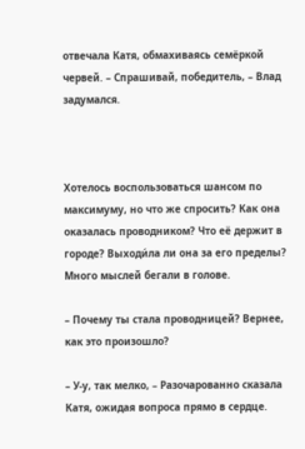отвечала Катя, обмахиваясь семёркой червей. – Спрашивай, победитель, – Влад задумался.



Хотелось воспользоваться шансом по максимуму, но что же спросить? Как она оказалась проводником? Что её держит в городе? Выходи́ла ли она за его пределы? Много мыслей бегали в голове.

– Почему ты стала проводницей? Вернее, как это произошло?

– У-у, так мелко, – Разочарованно сказала Катя, ожидая вопроса прямо в сердце.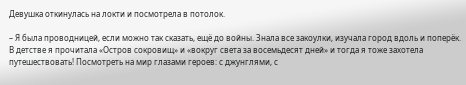Девушка откинулась на локти и посмотрела в потолок.

– Я была проводницей, если можно так сказать, ещё до войны. Знала все закоулки, изучала город вдоль и поперёк. В детстве я прочитала «Остров сокровищ» и «вокруг света за восемьдесят дней» и тогда я тоже захотела путешествовать! Посмотреть на мир глазами героев: с джунглями, с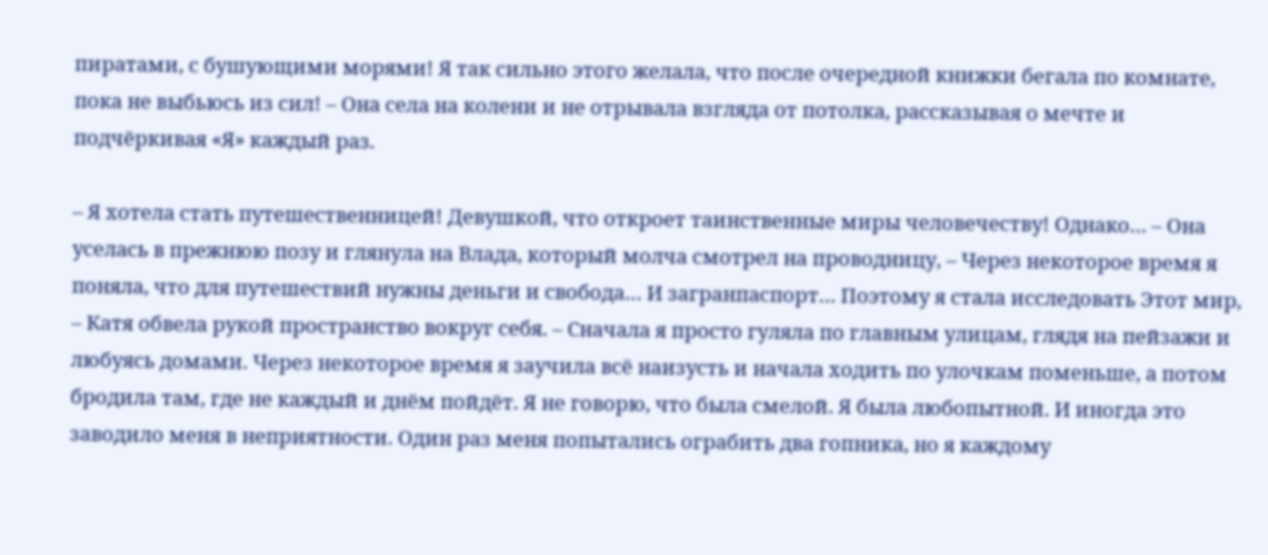пиратами, с бушующими морями! Я так сильно этого желала, что после очередной книжки бегала по комнате, пока не выбьюсь из сил! – Она села на колени и не отрывала взгляда от потолка, рассказывая о мечте и подчёркивая «Я» каждый раз.

– Я хотела стать путешественницей! Девушкой, что откроет таинственные миры человечеству! Однако… – Она уселась в прежнюю позу и глянула на Влада, который молча смотрел на проводницу, – Через некоторое время я поняла, что для путешествий нужны деньги и свобода… И загранпаспорт… Поэтому я стала исследовать Этот мир, – Катя обвела рукой пространство вокруг себя. – Сначала я просто гуляла по главным улицам, глядя на пейзажи и любуясь домами. Через некоторое время я заучила всё наизусть и начала ходить по улочкам поменьше, а потом бродила там, где не каждый и днём пойдёт. Я не говорю, что была смелой. Я была любопытной. И иногда это заводило меня в неприятности. Один раз меня попытались ограбить два гопника, но я каждому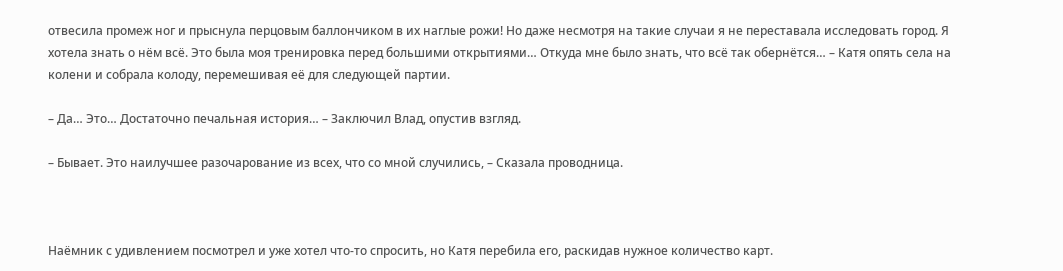отвесила промеж ног и прыснула перцовым баллончиком в их наглые рожи! Но даже несмотря на такие случаи я не переставала исследовать город. Я хотела знать о нём всё. Это была моя тренировка перед большими открытиями… Откуда мне было знать, что всё так обернётся… – Катя опять села на колени и собрала колоду, перемешивая её для следующей партии.

– Да… Это… Достаточно печальная история… – Заключил Влад, опустив взгляд.

– Бывает. Это наилучшее разочарование из всех, что со мной случились, – Сказала проводница.



Наёмник с удивлением посмотрел и уже хотел что-то спросить, но Катя перебила его, раскидав нужное количество карт.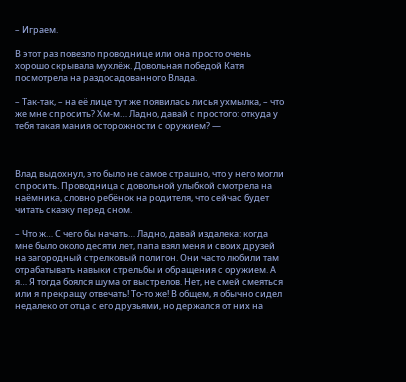– Играем.

В этот раз повезло проводнице или она просто очень хорошо скрывала мухлёж. Довольная победой Катя посмотрела на раздосадованного Влада.

– Так-так, – на её лице тут же появилась лисья ухмылка, – что же мне спросить? Хм-м… Ладно, давай с простого: откуда у тебя такая мания осторожности с оружием? —



Влад выдохнул, это было не самое страшно, что у него могли спросить. Проводница с довольной улыбкой смотрела на наёмника, словно ребёнок на родителя, что сейчас будет читать сказку перед сном.

– Что ж… С чего бы начать… Ладно, давай издалека: когда мне было около десяти лет, папа взял меня и своих друзей на загородный стрелковый полигон. Они часто любили там отрабатывать навыки стрельбы и обращения с оружием. А я… Я тогда боялся шума от выстрелов. Нет, не смей смеяться или я прекращу отвечать! То-то же! В общем, я обычно сидел недалеко от отца с его друзьями, но держался от них на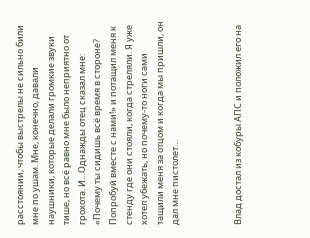расстоянии, чтобы выстрелы не сильно били мне по ушам. Мне, конечно, давали наушники, которые делали громкие звуки тише, но всё равно мне было неприятно от грохота. И…Однажды отец сказал мне: «Почему ты сидишь всё время в стороне? Попробуй вместе с нами!» и потащил меня к стенду где они стояли, когда стреляли. Я уже хотел убежать, но почему-то ноги сами тащили меня за отцом и когда мы пришли, он дал мне пистолет…



Влад достал из кобуры АПС и положил его на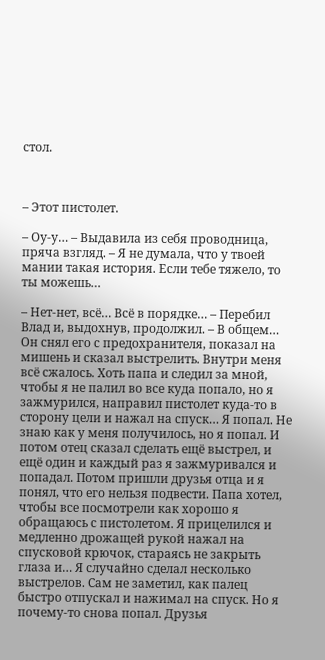стол.



– Этот пистолет.

– Оу-у… – Выдавила из себя проводница, пряча взгляд. – Я не думала, что у твоей мании такая история. Если тебе тяжело, то ты можешь…

– Нет-нет, всё… Всё в порядке… – Перебил Влад и, выдохнув, продолжил. – В общем… Он снял его с предохранителя, показал на мишень и сказал выстрелить. Внутри меня всё сжалось. Хоть папа и следил за мной, чтобы я не палил во все куда попало, но я зажмурился, направил пистолет куда-то в сторону цели и нажал на спуск… Я попал. Не знаю как у меня получилось, но я попал. И потом отец сказал сделать ещё выстрел, и ещё один и каждый раз я зажмуривался и попадал. Потом пришли друзья отца и я понял, что его нельзя подвести. Папа хотел, чтобы все посмотрели как хорошо я обращаюсь с пистолетом. Я прицелился и медленно дрожащей рукой нажал на спусковой крючок, стараясь не закрыть глаза и… Я случайно сделал несколько выстрелов. Сам не заметил, как палец быстро отпускал и нажимал на спуск. Но я почему-то снова попал. Друзья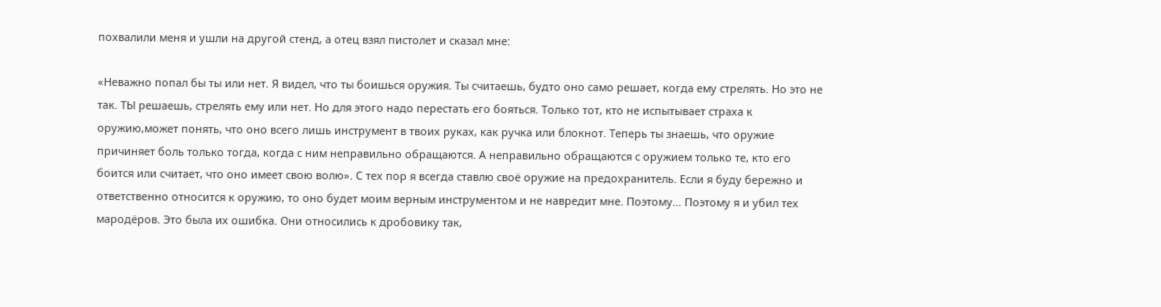похвалили меня и ушли на другой стенд, а отец взял пистолет и сказал мне:

«Неважно попал бы ты или нет. Я видел, что ты боишься оружия. Ты считаешь, будто оно само решает, когда ему стрелять. Но это не так. ТЫ решаешь, стрелять ему или нет. Но для этого надо перестать его бояться. Только тот, кто не испытывает страха к оружию,может понять, что оно всего лишь инструмент в твоих руках, как ручка или блокнот. Теперь ты знаешь, что оружие причиняет боль только тогда, когда с ним неправильно обращаются. А неправильно обращаются с оружием только те, кто его боится или считает, что оно имеет свою волю». С тех пор я всегда ставлю своё оружие на предохранитель. Если я буду бережно и ответственно относится к оружию, то оно будет моим верным инструментом и не навредит мне. Поэтому… Поэтому я и убил тех мародёров. Это была их ошибка. Они относились к дробовику так,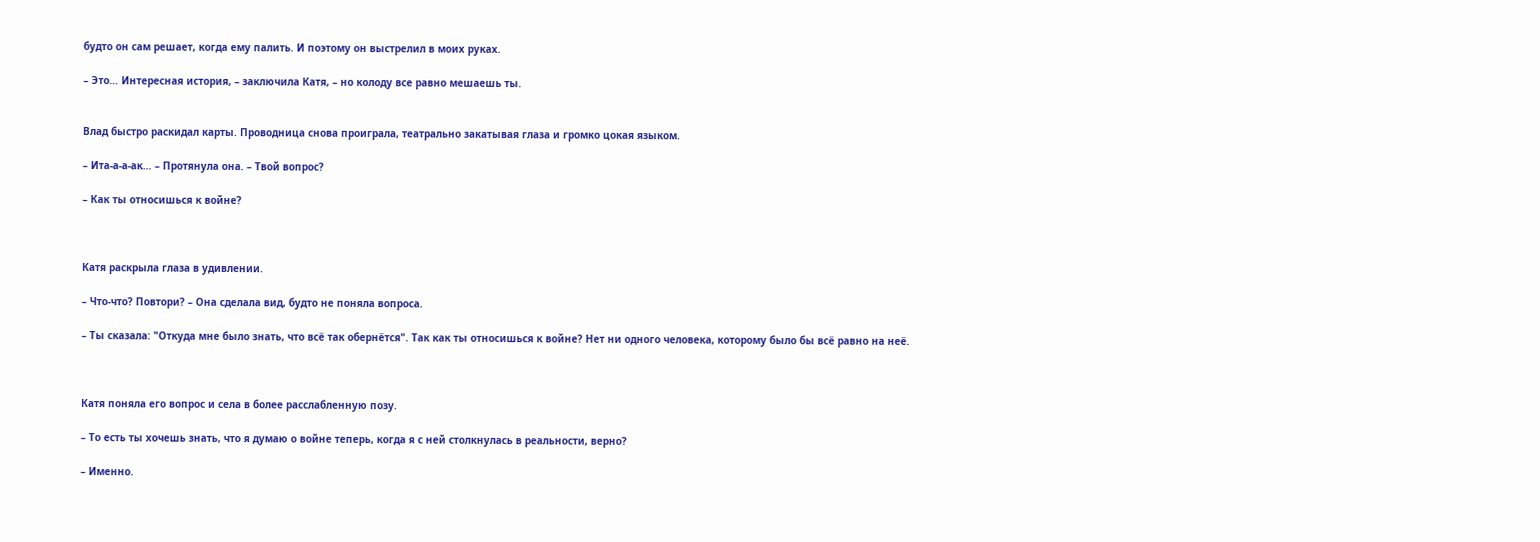будто он сам решает, когда ему палить. И поэтому он выстрелил в моих руках.

– Это… Интересная история, – заключила Катя, – но колоду все равно мешаешь ты.


Влад быстро раскидал карты. Проводница снова проиграла, театрально закатывая глаза и громко цокая языком.

– Ита-а-а-ак… – Протянула она. – Твой вопрос?

– Как ты относишься к войне?



Катя раскрыла глаза в удивлении.

– Что-что? Повтори? – Она сделала вид, будто не поняла вопроса.

– Ты сказала: "Откуда мне было знать, что всё так обернётся". Так как ты относишься к войне? Нет ни одного человека, которому было бы всё равно на неё.



Катя поняла его вопрос и села в более расслабленную позу.

– То есть ты хочешь знать, что я думаю о войне теперь, когда я с ней столкнулась в реальности, верно?

– Именно.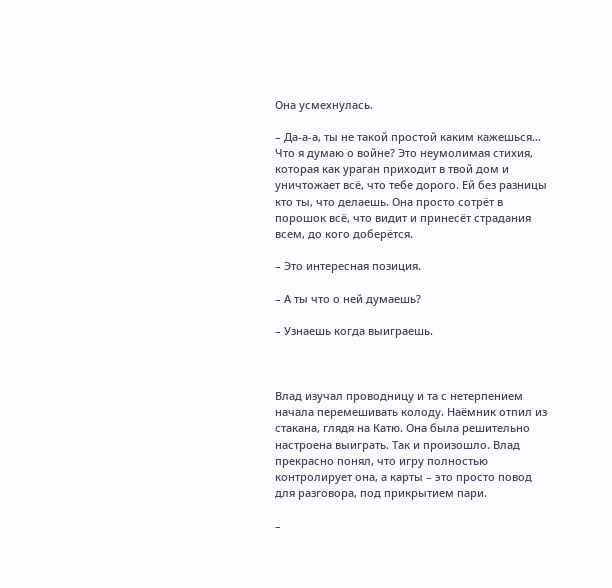Она усмехнулась.

– Да-а-а, ты не такой простой каким кажешься… Что я думаю о войне? Это неумолимая стихия, которая как ураган приходит в твой дом и уничтожает всё, что тебе дорого. Ей без разницы кто ты, что делаешь. Она просто сотрёт в порошок всё, что видит и принесёт страдания всем, до кого доберётся.

– Это интересная позиция.

– А ты что о ней думаешь?

– Узнаешь когда выиграешь.



Влад изучал проводницу и та с нетерпением начала перемешивать колоду. Наёмник отпил из стакана, глядя на Катю. Она была решительно настроена выиграть. Так и произошло. Влад прекрасно понял, что игру полностью контролирует она, а карты – это просто повод для разговора, под прикрытием пари.

–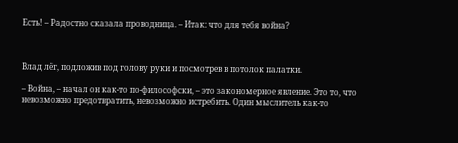Есть! – Радостно сказала проводница. – Итак: что для тебя война?



Влад лёг, подложив под голову руки и посмотрев в потолок палатки.

– Война, – начал он как-то по-философски, – это закономерное явление. Это то, что невозможно предотвратить, невозможно истребить. Один мыслитель как-то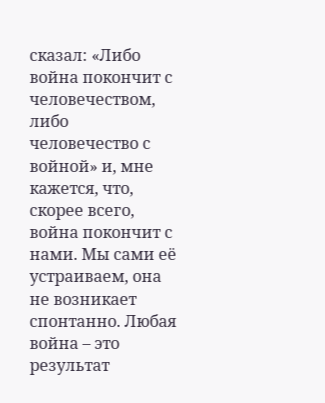сказал: «Либо война покончит с человечеством, либо человечество с войной» и, мне кажется, что, скорее всего, война покончит с нами. Мы сами её устраиваем, она не возникает спонтанно. Любая война – это результат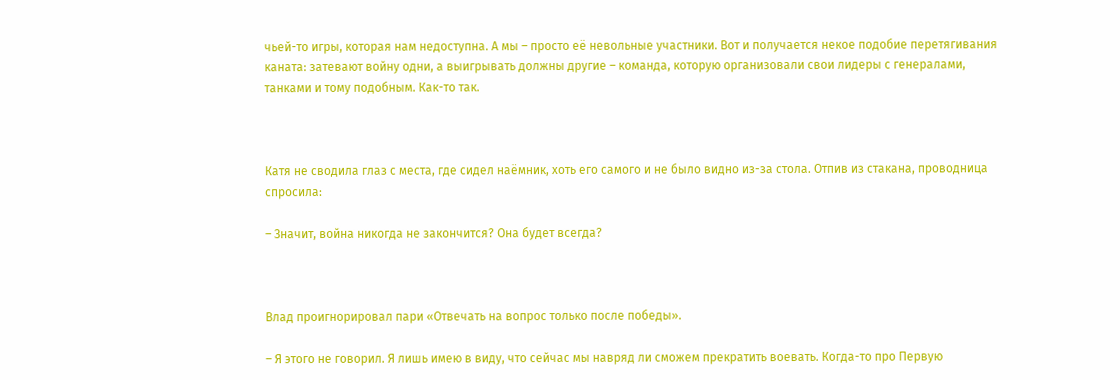чьей-то игры, которая нам недоступна. А мы – просто её невольные участники. Вот и получается некое подобие перетягивания каната: затевают войну одни, а выигрывать должны другие – команда, которую организовали свои лидеры с генералами, танками и тому подобным. Как-то так.



Катя не сводила глаз с места, где сидел наёмник, хоть его самого и не было видно из-за стола. Отпив из стакана, проводница спросила:

– Значит, война никогда не закончится? Она будет всегда?



Влад проигнорировал пари «Отвечать на вопрос только после победы».

– Я этого не говорил. Я лишь имею в виду, что сейчас мы навряд ли сможем прекратить воевать. Когда-то про Первую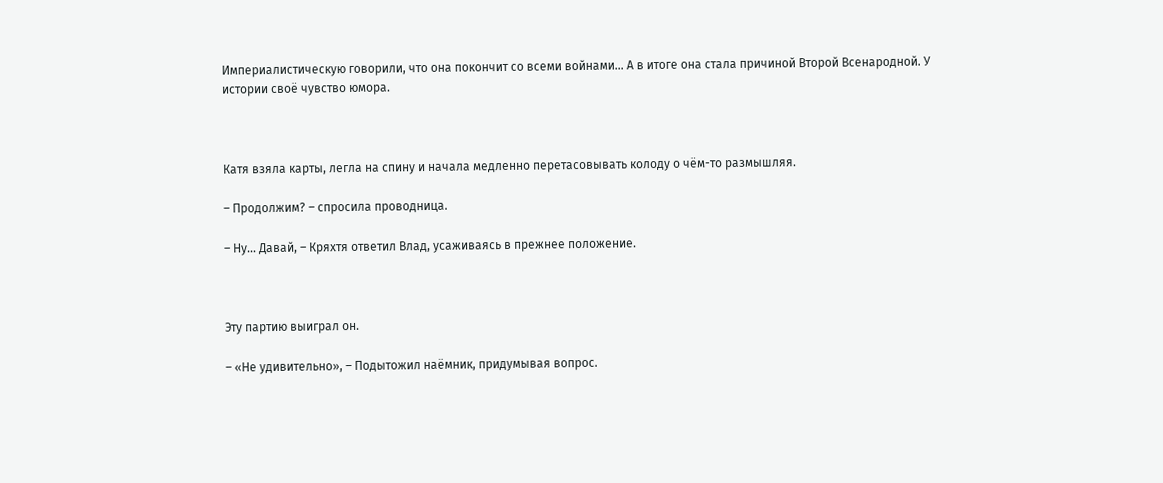Империалистическую говорили, что она покончит со всеми войнами… А в итоге она стала причиной Второй Всенародной. У истории своё чувство юмора.



Катя взяла карты, легла на спину и начала медленно перетасовывать колоду о чём-то размышляя.

– Продолжим? – спросила проводница.

– Ну… Давай, – Кряхтя ответил Влад, усаживаясь в прежнее положение.



Эту партию выиграл он.

– «Не удивительно», – Подытожил наёмник, придумывая вопрос.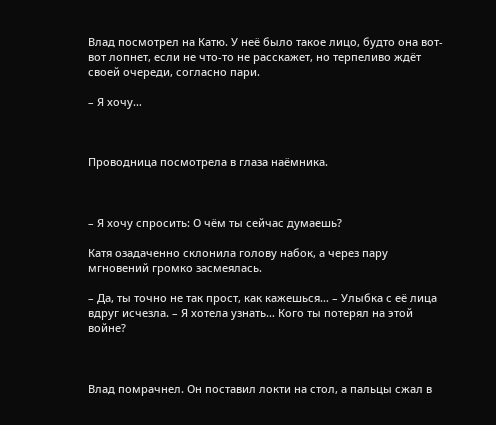Влад посмотрел на Катю. У неё было такое лицо, будто она вот-вот лопнет, если не что-то не расскажет, но терпеливо ждёт своей очереди, согласно пари.

– Я хочу…



Проводница посмотрела в глаза наёмника.



– Я хочу спросить: О чём ты сейчас думаешь?

Катя озадаченно склонила голову набок, а через пару мгновений громко засмеялась.

– Да, ты точно не так прост, как кажешься… – Улыбка с её лица вдруг исчезла. – Я хотела узнать… Кого ты потерял на этой войне?



Влад помрачнел. Он поставил локти на стол, а пальцы сжал в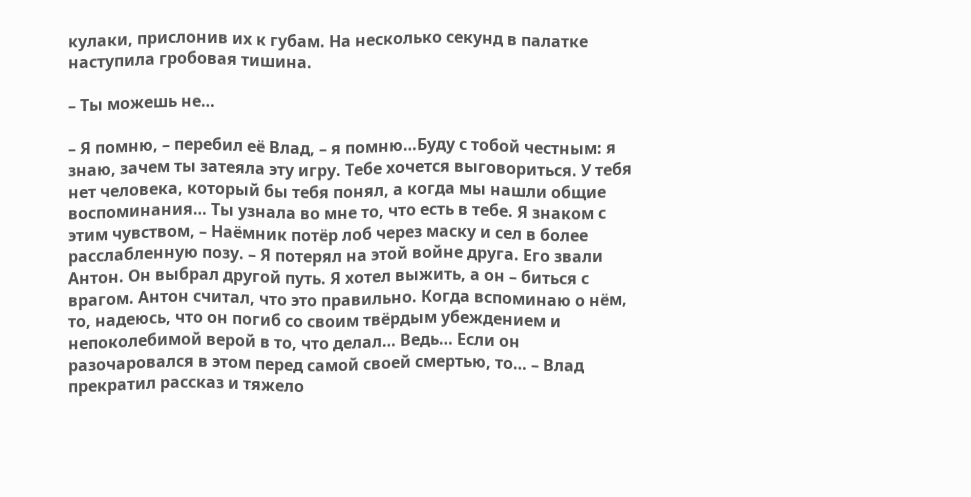кулаки, прислонив их к губам. На несколько секунд в палатке наступила гробовая тишина.

– Ты можешь не…

– Я помню, – перебил её Влад, – я помню…Буду с тобой честным: я знаю, зачем ты затеяла эту игру. Тебе хочется выговориться. У тебя нет человека, который бы тебя понял, а когда мы нашли общие воспоминания… Ты узнала во мне то, что есть в тебе. Я знаком с этим чувством, – Наёмник потёр лоб через маску и сел в более расслабленную позу. – Я потерял на этой войне друга. Его звали Антон. Он выбрал другой путь. Я хотел выжить, а он – биться с врагом. Антон считал, что это правильно. Когда вспоминаю о нём, то, надеюсь, что он погиб со своим твёрдым убеждением и непоколебимой верой в то, что делал… Ведь… Если он разочаровался в этом перед самой своей смертью, то… – Влад прекратил рассказ и тяжело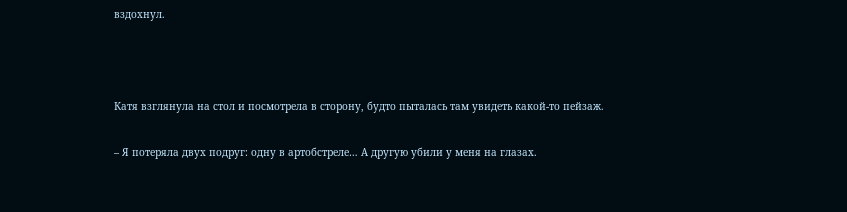вздохнул.



Катя взглянула на стол и посмотрела в сторону, будто пыталась там увидеть какой-то пейзаж.

– Я потеряла двух подруг: одну в артобстреле… А другую убили у меня на глазах.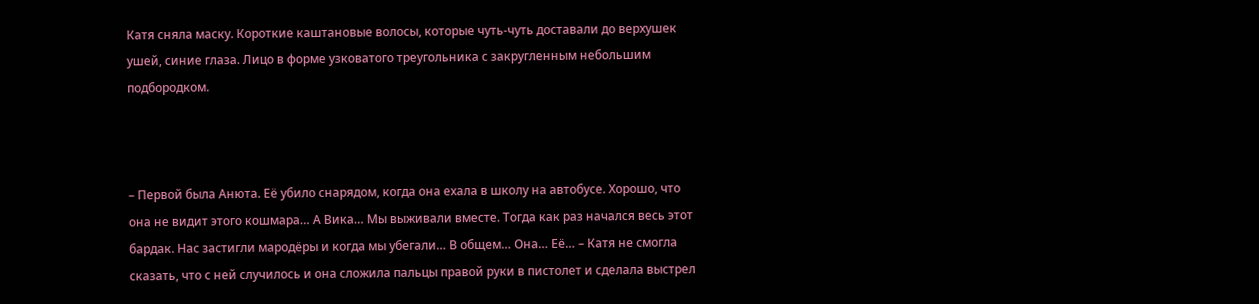Катя сняла маску. Короткие каштановые волосы, которые чуть-чуть доставали до верхушек ушей, синие глаза. Лицо в форме узковатого треугольника с закругленным небольшим подбородком.



– Первой была Анюта. Её убило снарядом, когда она ехала в школу на автобусе. Хорошо, что она не видит этого кошмара… А Вика… Мы выживали вместе. Тогда как раз начался весь этот бардак. Нас застигли мародёры и когда мы убегали… В общем… Она… Её… – Катя не смогла сказать, что с ней случилось и она сложила пальцы правой руки в пистолет и сделала выстрел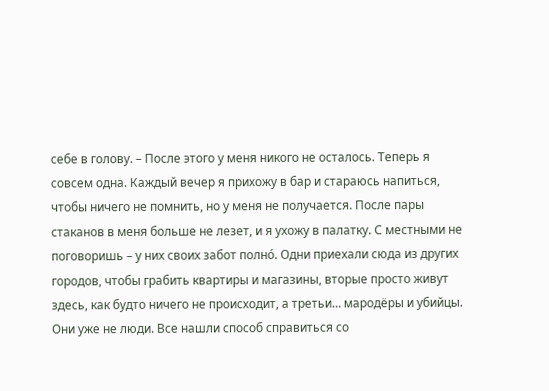себе в голову. – После этого у меня никого не осталось. Теперь я совсем одна. Каждый вечер я прихожу в бар и стараюсь напиться, чтобы ничего не помнить, но у меня не получается. После пары стаканов в меня больше не лезет, и я ухожу в палатку. С местными не поговоришь – у них своих забот полно́. Одни приехали сюда из других городов, чтобы грабить квартиры и магазины, вторые просто живут здесь, как будто ничего не происходит, а третьи… мародёры и убийцы. Они уже не люди. Все нашли способ справиться со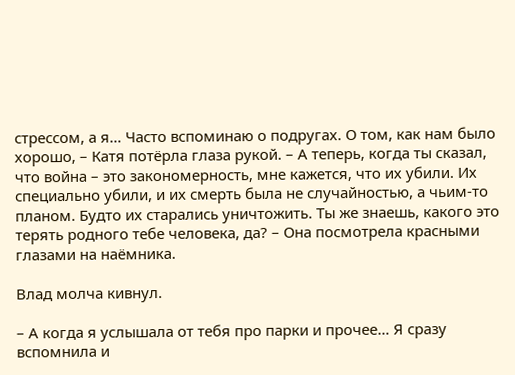стрессом, а я… Часто вспоминаю о подругах. О том, как нам было хорошо, – Катя потёрла глаза рукой. – А теперь, когда ты сказал, что война – это закономерность, мне кажется, что их убили. Их специально убили, и их смерть была не случайностью, а чьим-то планом. Будто их старались уничтожить. Ты же знаешь, какого это терять родного тебе человека, да? – Она посмотрела красными глазами на наёмника.

Влад молча кивнул.

– А когда я услышала от тебя про парки и прочее… Я сразу вспомнила и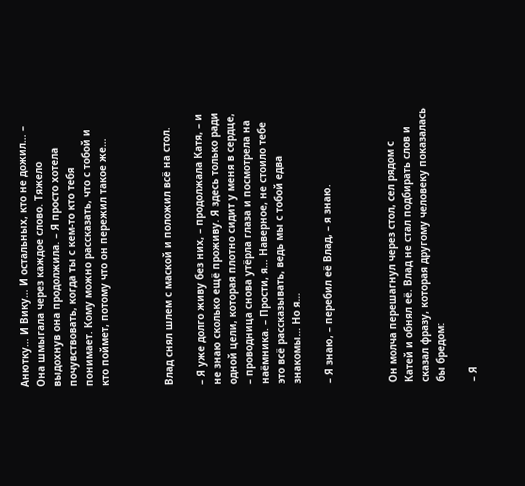Анютку… И Вику… И остальных, кто не дожил… – Она шмыгала через каждое слово. Тяжело выдохнув она продолжила. – Я просто хотела почувствовать, когда ты с кем-то кто тебя понимает. Кому можно рассказать, что с тобой и кто поймет, потому что он пережил такое же…



Влад снял шлем с маской и положил всё на стол.

– Я уже долго живу без них, – продолжала Катя, – и не знаю сколько ещё проживу. Я здесь только ради одной цели, которая плотно сидит у меня в сердце, – проводница снова утёрла глаза и посмотрела на наёмника. – Прости, я… Наверное, не стоило тебе это всё рассказывать, ведь мы с тобой едва знакомы… Но я…

– Я знаю, – перебил её Влад, – я знаю.



Он молча перешагнул через стол, сел рядом с Катей и обнял её. Влад не стал подбирать слов и сказал фразу, которая другому человеку показалась бы бредом:

– Я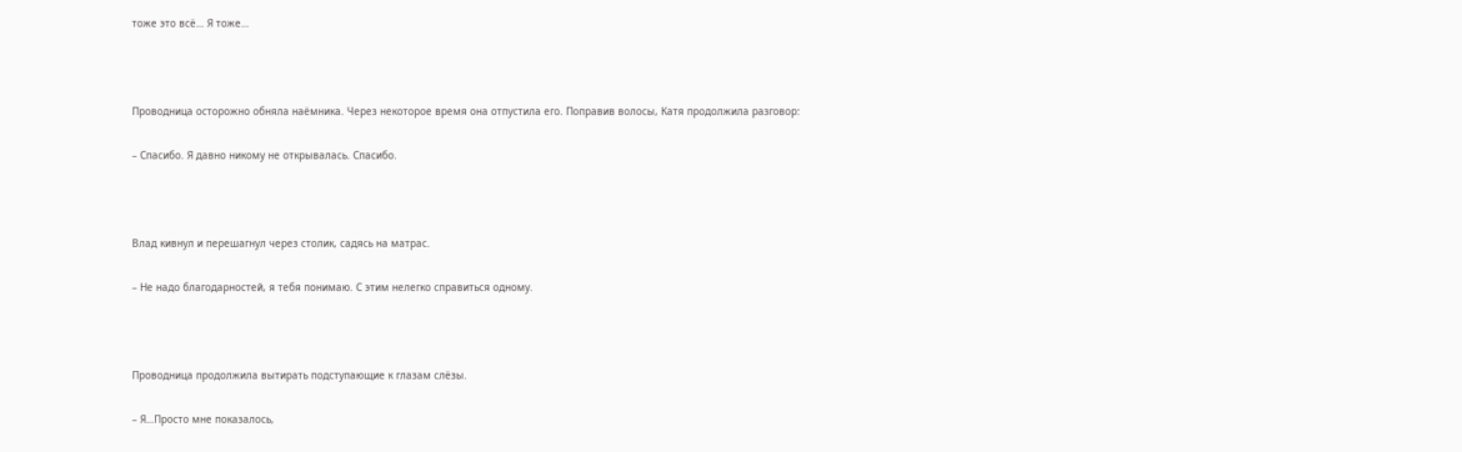тоже это всё… Я тоже…



Проводница осторожно обняла наёмника. Через некоторое время она отпустила его. Поправив волосы, Катя продолжила разговор:

– Спасибо. Я давно никому не открывалась. Спасибо.



Влад кивнул и перешагнул через столик, садясь на матрас.

– Не надо благодарностей, я тебя понимаю. С этим нелегко справиться одному.



Проводница продолжила вытирать подступающие к глазам слёзы.

– Я…Просто мне показалось,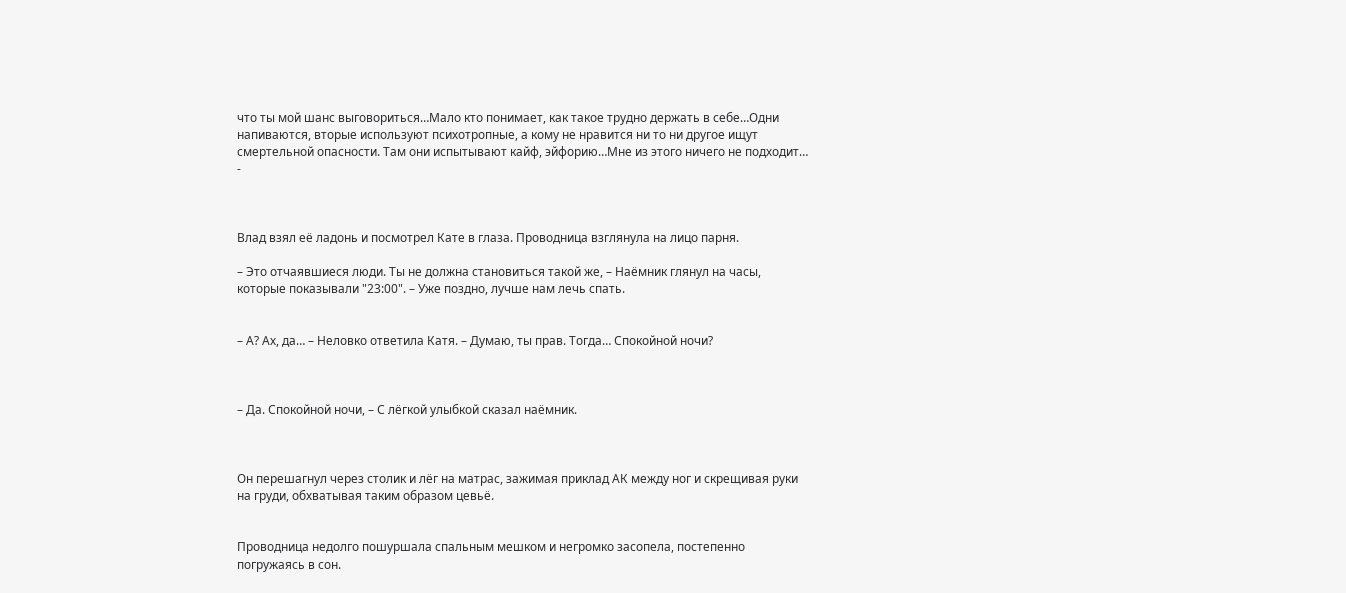что ты мой шанс выговориться…Мало кто понимает, как такое трудно держать в себе…Одни напиваются, вторые используют психотропные, а кому не нравится ни то ни другое ищут смертельной опасности. Там они испытывают кайф, эйфорию…Мне из этого ничего не подходит… -



Влад взял её ладонь и посмотрел Кате в глаза. Проводница взглянула на лицо парня.

– Это отчаявшиеся люди. Ты не должна становиться такой же, – Наёмник глянул на часы, которые показывали "23:00". – Уже поздно, лучше нам лечь спать.


– А? Ах, да… – Неловко ответила Катя. – Думаю, ты прав. Тогда… Спокойной ночи?



– Да. Спокойной ночи, – С лёгкой улыбкой сказал наёмник.



Он перешагнул через столик и лёг на матрас, зажимая приклад АК между ног и скрещивая руки на груди, обхватывая таким образом цевьё.


Проводница недолго пошуршала спальным мешком и негромко засопела, постепенно погружаясь в сон.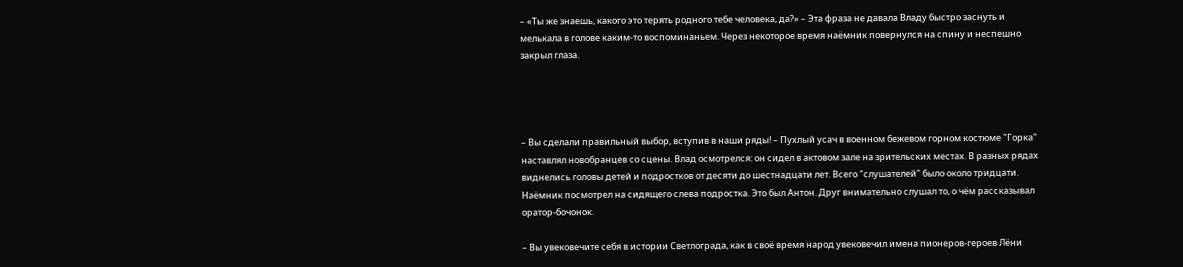– «Ты же знаешь, какого это терять родного тебе человека, да?» – Эта фраза не давала Владу быстро заснуть и мелькала в голове каким-то воспоминаньем. Через некоторое время наёмник повернулся на спину и неспешно закрыл глаза.




– Вы сделали правильный выбор, вступив в наши ряды! – Пухлый усач в военном бежевом горном костюме "Горка" наставлял новобранцев со сцены. Влад осмотрелся: он сидел в актовом зале на зрительских местах. В разных рядах виднелись головы детей и подростков от десяти до шестнадцати лет. Всего "слушателей" было около тридцати. Наёмник посмотрел на сидящего слева подростка. Это был Антон. Друг внимательно слушал то, о чём рассказывал оратор-бочонок.

– Вы увековечите себя в истории Светлограда, как в своё время народ увековечил имена пионеров-героев Лёни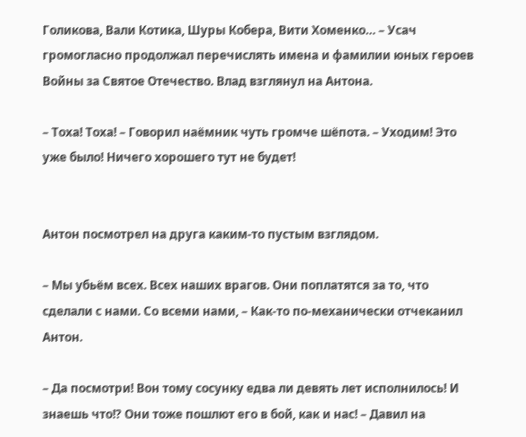Голикова, Вали Котика, Шуры Кобера, Вити Хоменко… – Усач громогласно продолжал перечислять имена и фамилии юных героев Войны за Святое Отечество. Влад взглянул на Антона.

– Тоха! Тоха! – Говорил наёмник чуть громче шёпота. – Уходим! Это уже было! Ничего хорошего тут не будет!


Антон посмотрел на друга каким-то пустым взглядом.

– Мы убьём всех. Всех наших врагов. Они поплатятся за то, что сделали с нами. Со всеми нами, – Как-то по-механически отчеканил Антон.

– Да посмотри! Вон тому сосунку едва ли девять лет исполнилось! И знаешь что!? Они тоже пошлют его в бой, как и нас! – Давил на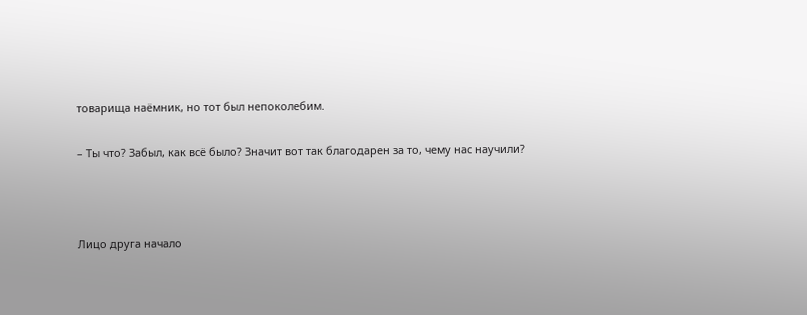товарища наёмник, но тот был непоколебим.

– Ты что? Забыл, как всё было? Значит вот так благодарен за то, чему нас научили?



Лицо друга начало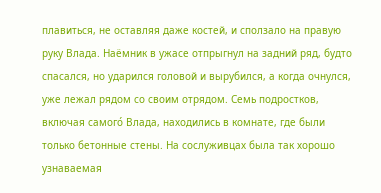плавиться, не оставляя даже костей, и сползало на правую руку Влада. Наёмник в ужасе отпрыгнул на задний ряд, будто спасался, но ударился головой и вырубился, а когда очнулся, уже лежал рядом со своим отрядом. Семь подростков, включая самого́ Влада, находились в комнате, где были только бетонные стены. На сослуживцах была так хорошо узнаваемая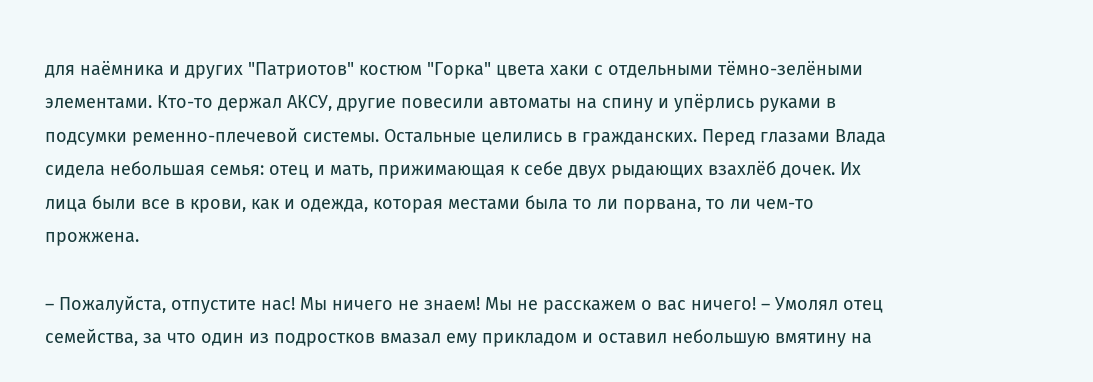для наёмника и других "Патриотов" костюм "Горка" цвета хаки с отдельными тёмно-зелёными элементами. Кто-то держал АКСУ, другие повесили автоматы на спину и упёрлись руками в подсумки ременно-плечевой системы. Остальные целились в гражданских. Перед глазами Влада сидела небольшая семья: отец и мать, прижимающая к себе двух рыдающих взахлёб дочек. Их лица были все в крови, как и одежда, которая местами была то ли порвана, то ли чем-то прожжена.

– Пожалуйста, отпустите нас! Мы ничего не знаем! Мы не расскажем о вас ничего! – Умолял отец семейства, за что один из подростков вмазал ему прикладом и оставил небольшую вмятину на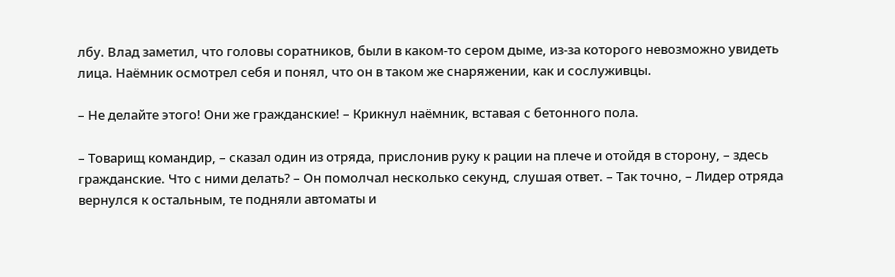лбу. Влад заметил, что головы соратников, были в каком-то сером дыме, из-за которого невозможно увидеть лица. Наёмник осмотрел себя и понял, что он в таком же снаряжении, как и сослуживцы.

– Не делайте этого! Они же гражданские! – Крикнул наёмник, вставая с бетонного пола.

– Товарищ командир, – сказал один из отряда, прислонив руку к рации на плече и отойдя в сторону, – здесь гражданские. Что с ними делать? – Он помолчал несколько секунд, слушая ответ. – Так точно, – Лидер отряда вернулся к остальным, те подняли автоматы и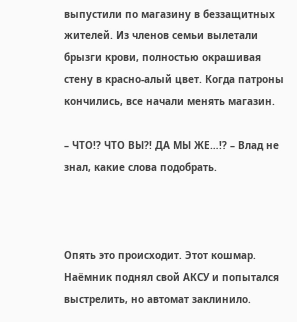выпустили по магазину в беззащитных жителей. Из членов семьи вылетали брызги крови, полностью окрашивая стену в красно-алый цвет. Когда патроны кончились, все начали менять магазин.

– ЧТО!? ЧТО ВЫ?! ДА МЫ ЖЕ…!? – Влад не знал, какие слова подобрать.



Опять это происходит. Этот кошмар. Наёмник поднял свой АКСУ и попытался выстрелить, но автомат заклинило.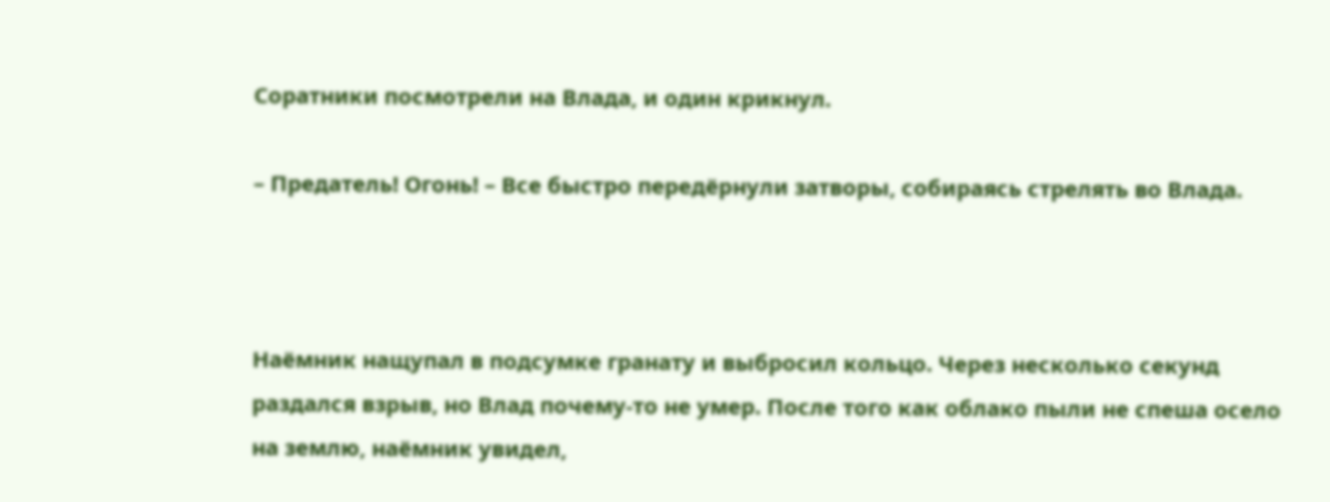Соратники посмотрели на Влада, и один крикнул.

– Предатель! Огонь! – Все быстро передёрнули затворы, собираясь стрелять во Влада.



Наёмник нащупал в подсумке гранату и выбросил кольцо. Через несколько секунд раздался взрыв, но Влад почему-то не умер. После того как облако пыли не спеша осело на землю, наёмник увидел,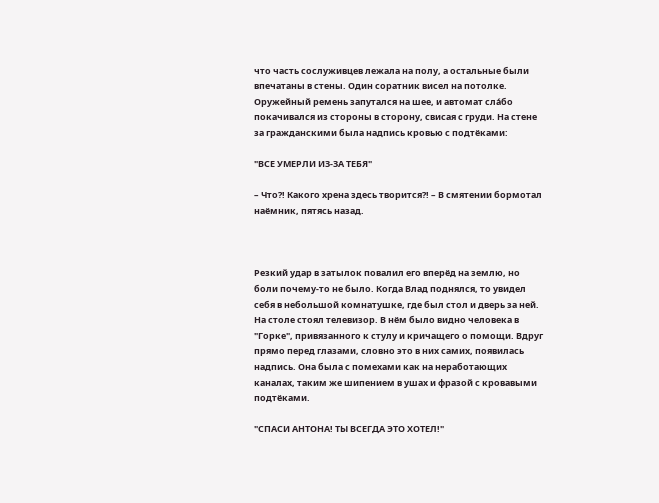что часть сослуживцев лежала на полу, а остальные были впечатаны в стены. Один соратник висел на потолке. Оружейный ремень запутался на шее, и автомат сла́бо покачивался из стороны в сторону, свисая с груди. На стене за гражданскими была надпись кровью с подтёками:

"ВСЕ УМЕРЛИ ИЗ-ЗА ТЕБЯ"

– Что?! Какого хрена здесь творится?! – В смятении бормотал наёмник, пятясь назад.



Резкий удар в затылок повалил его вперёд на землю, но боли почему-то не было. Когда Влад поднялся, то увидел себя в небольшой комнатушке, где был стол и дверь за ней. На столе стоял телевизор. В нём было видно человека в "Горке", привязанного к стулу и кричащего о помощи. Вдруг прямо перед глазами, словно это в них самих, появилась надпись. Она была с помехами как на неработающих каналах, таким же шипением в ушах и фразой с кровавыми подтёками.

"СПАСИ АНТОНА! ТЫ ВСЕГДА ЭТО ХОТЕЛ!"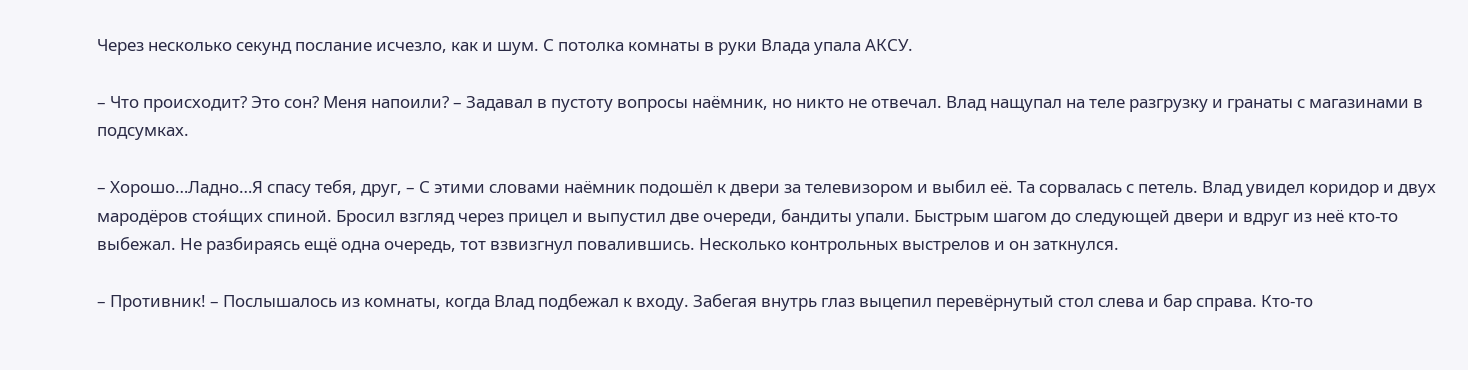Через несколько секунд послание исчезло, как и шум. С потолка комнаты в руки Влада упала АКСУ.

– Что происходит? Это сон? Меня напоили? – Задавал в пустоту вопросы наёмник, но никто не отвечал. Влад нащупал на теле разгрузку и гранаты с магазинами в подсумках.

– Хорошо…Ладно…Я спасу тебя, друг, – С этими словами наёмник подошёл к двери за телевизором и выбил её. Та сорвалась с петель. Влад увидел коридор и двух мародёров стоя́щих спиной. Бросил взгляд через прицел и выпустил две очереди, бандиты упали. Быстрым шагом до следующей двери и вдруг из неё кто-то выбежал. Не разбираясь ещё одна очередь, тот взвизгнул повалившись. Несколько контрольных выстрелов и он заткнулся.

– Противник! – Послышалось из комнаты, когда Влад подбежал к входу. Забегая внутрь глаз выцепил перевёрнутый стол слева и бар справа. Кто-то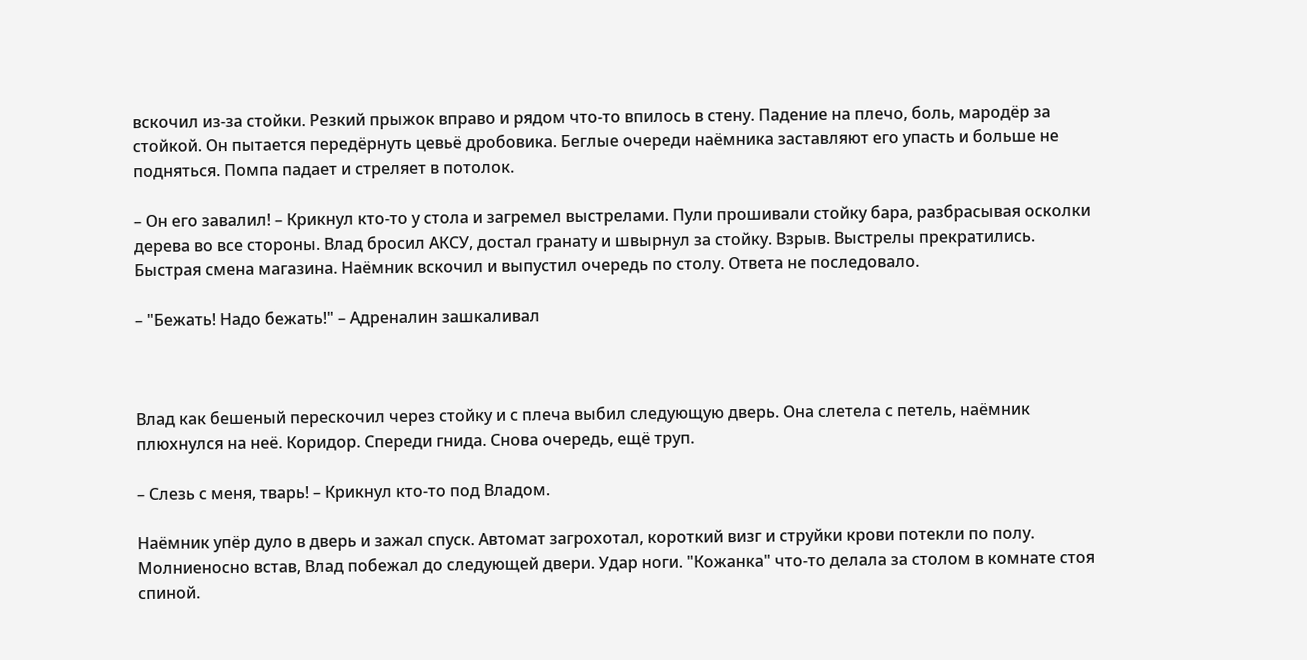вскочил из-за стойки. Резкий прыжок вправо и рядом что-то впилось в стену. Падение на плечо, боль, мародёр за стойкой. Он пытается передёрнуть цевьё дробовика. Беглые очереди наёмника заставляют его упасть и больше не подняться. Помпа падает и стреляет в потолок.

– Он его завалил! – Крикнул кто-то у стола и загремел выстрелами. Пули прошивали стойку бара, разбрасывая осколки дерева во все стороны. Влад бросил АКСУ, достал гранату и швырнул за стойку. Взрыв. Выстрелы прекратились. Быстрая смена магазина. Наёмник вскочил и выпустил очередь по столу. Ответа не последовало.

– "Бежать! Надо бежать!" – Адреналин зашкаливал



Влад как бешеный перескочил через стойку и с плеча выбил следующую дверь. Она слетела с петель, наёмник плюхнулся на неё. Коридор. Спереди гнида. Снова очередь, ещё труп.

– Слезь с меня, тварь! – Крикнул кто-то под Владом.

Наёмник упёр дуло в дверь и зажал спуск. Автомат загрохотал, короткий визг и струйки крови потекли по полу. Молниеносно встав, Влад побежал до следующей двери. Удар ноги. "Кожанка" что-то делала за столом в комнате стоя спиной.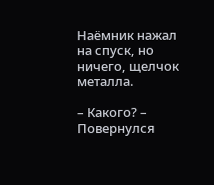Наёмник нажал на спуск, но ничего, щелчок металла.

– Какого? – Повернулся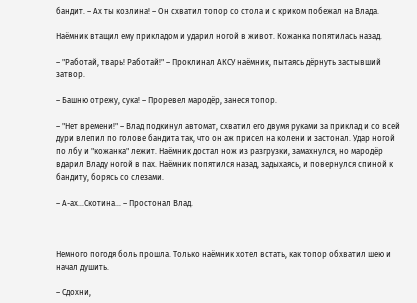бандит. – Ах ты козлина! – Он схватил топор со стола и с криком побежал на Влада.

Наёмник втащил ему прикладом и ударил ногой в живот. Кожанка попятилась назад.

– "Работай, тварь! Работай!" – Проклинал АКСУ наёмник, пытаясь дёрнуть застывший затвор.

– Башню отрежу, сука! – Проревел мародёр, занеся топор.

– "Нет времени!" – Влад подкинул автомат, схватил его двумя руками за приклад и со всей дури влепил по голове бандита так, что он аж присел на колени и застонал. Удар ногой по лбу и "кожанка" лежит. Наёмник достал нож из разгрузки, замахнулся, но мародёр вдарил Владу ногой в пах. Наёмник попятился назад, задыхаясь, и повернулся спиной к бандиту, борясь со слезами.

– А-ах…Скотина… – Простонал Влад.



Немного погодя боль прошла. Только наёмник хотел встать, как топор обхватил шею и начал душить.

– Сдохни,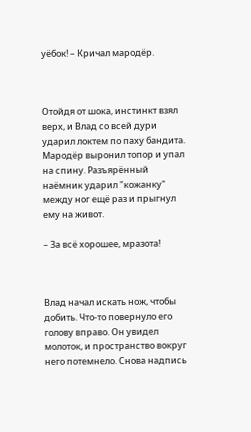уёбок! – Кричал мародёр.



Отойдя от шока, инстинкт взял верх, и Влад со всей дури ударил локтем по паху бандита. Мародёр выронил топор и упал на спину. Разъярённый наёмник ударил "кожанку" между ног ещё раз и прыгнул ему на живот.

– За всё хорошее, мразота!



Влад начал искать нож, чтобы добить. Что-то повернуло его голову вправо. Он увидел молоток, и пространство вокруг него потемнело. Снова надпись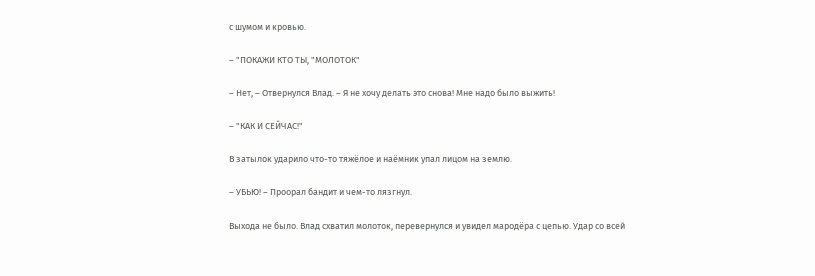с шумом и кровью.

– "ПОКАЖИ КТО ТЫ, "МОЛОТОК"

– Нет, – Отвернулся Влад. – Я не хочу делать это снова! Мне надо было выжить!

– "КАК И СЕЙЧАС!"

В затылок ударило что-то тяжёлое и наёмник упал лицом на землю.

– УБЬЮ! – Проорал бандит и чем-то лязгнул.

Выхода не было. Влад схватил молоток, перевернулся и увидел мародёра с цепью. Удар со всей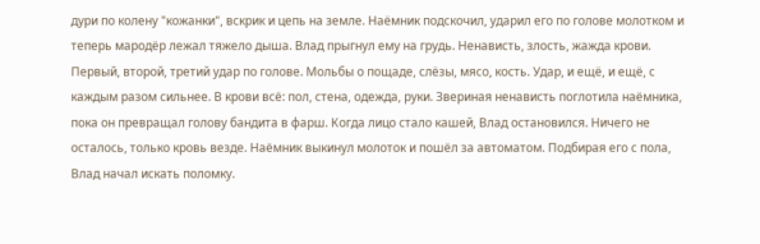дури по колену "кожанки", вскрик и цепь на земле. Наёмник подскочил, ударил его по голове молотком и теперь мародёр лежал тяжело дыша. Влад прыгнул ему на грудь. Ненависть, злость, жажда крови. Первый, второй, третий удар по голове. Мольбы о пощаде, слёзы, мясо, кость. Удар, и ещё, и ещё, с каждым разом сильнее. В крови всё: пол, стена, одежда, руки. Звериная ненависть поглотила наёмника, пока он превращал голову бандита в фарш. Когда лицо стало кашей, Влад остановился. Ничего не осталось, только кровь везде. Наёмник выкинул молоток и пошёл за автоматом. Подбирая его с пола, Влад начал искать поломку.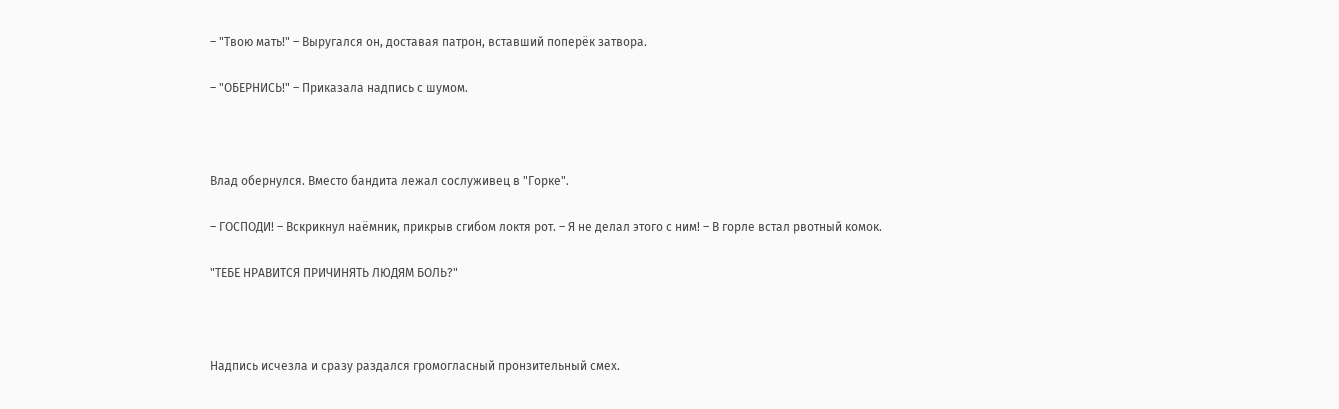– "Твою мать!" – Выругался он, доставая патрон, вставший поперёк затвора.

– "ОБЕРНИСЬ!" – Приказала надпись с шумом.



Влад обернулся. Вместо бандита лежал сослуживец в "Горке".

– ГОСПОДИ! – Вскрикнул наёмник, прикрыв сгибом локтя рот. – Я не делал этого с ним! – В горле встал рвотный комок.

"ТЕБЕ НРАВИТСЯ ПРИЧИНЯТЬ ЛЮДЯМ БОЛЬ?"



Надпись исчезла и сразу раздался громогласный пронзительный смех.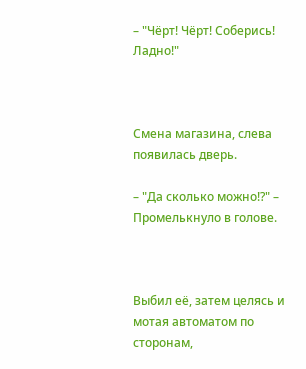– "Чёрт! Чёрт! Соберись! Ладно!"



Смена магазина, слева появилась дверь.

– "Да сколько можно!?" – Промелькнуло в голове.



Выбил её, затем целясь и мотая автоматом по сторонам,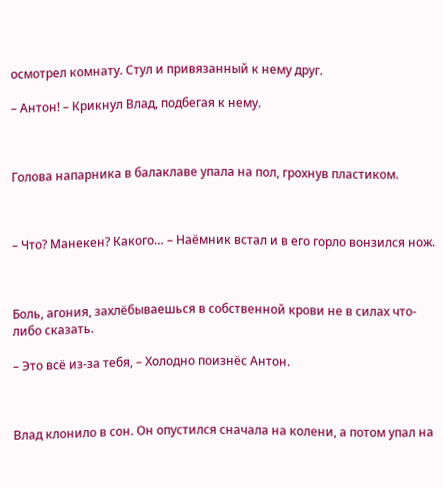осмотрел комнату. Стул и привязанный к нему друг.

– Антон! – Крикнул Влад, подбегая к нему.



Голова напарника в балаклаве упала на пол, грохнув пластиком.



– Что? Манекен? Какого… – Наёмник встал и в его горло вонзился нож.



Боль, агония, захлёбываешься в собственной крови не в силах что-либо сказать.

– Это всё из-за тебя, – Холодно поизнёс Антон.



Влад клонило в сон. Он опустился сначала на колени, а потом упал на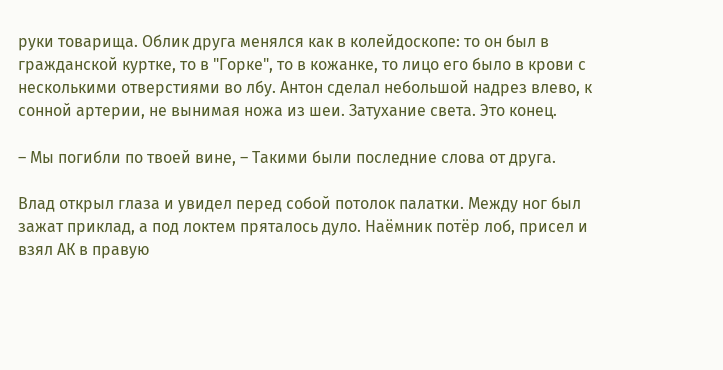руки товарища. Облик друга менялся как в колейдоскопе: то он был в гражданской куртке, то в "Горке", то в кожанке, то лицо его было в крови с несколькими отверстиями во лбу. Антон сделал небольшой надрез влево, к сонной артерии, не вынимая ножа из шеи. Затухание света. Это конец.

– Мы погибли по твоей вине, – Такими были последние слова от друга.

Влад открыл глаза и увидел перед собой потолок палатки. Между ног был зажат приклад, а под локтем пряталось дуло. Наёмник потёр лоб, присел и взял АК в правую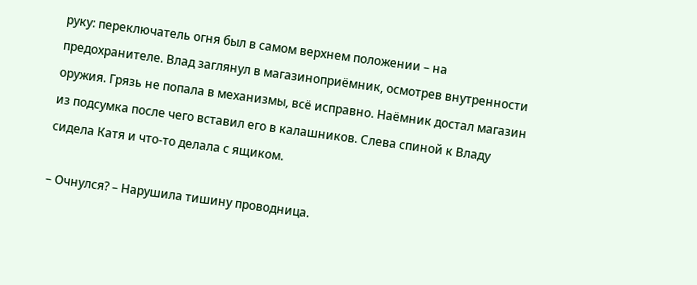руку: переключатель огня был в самом верхнем положении – на предохранителе. Влад заглянул в магазиноприёмник, осмотрев внутренности оружия. Грязь не попала в механизмы, всё исправно. Наёмник достал магазин из подсумка после чего вставил его в калашников. Слева спиной к Владу сидела Катя и что-то делала с ящиком.

– Очнулся? – Нарушила тишину проводница.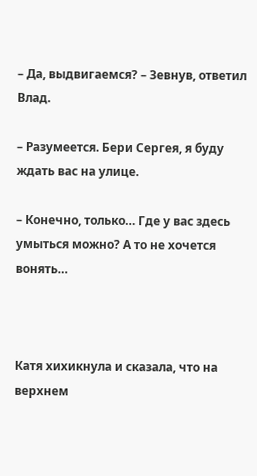– Да, выдвигаемся? – Зевнув, ответил Влад.

– Разумеется. Бери Сергея, я буду ждать вас на улице.

– Конечно, только… Где у вас здесь умыться можно? А то не хочется вонять…



Катя хихикнула и сказала, что на верхнем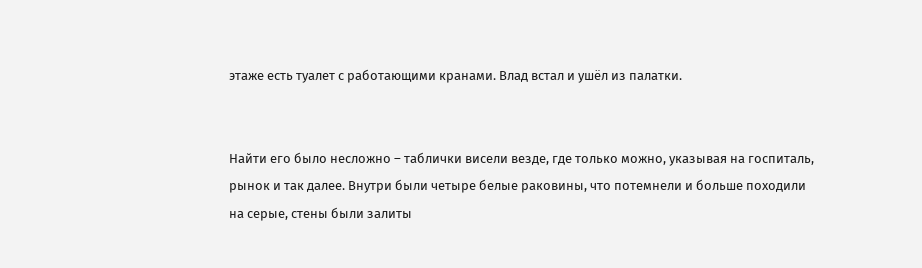этаже есть туалет с работающими кранами. Влад встал и ушёл из палатки.


Найти его было несложно – таблички висели везде, где только можно, указывая на госпиталь, рынок и так далее. Внутри были четыре белые раковины, что потемнели и больше походили на серые, стены были залиты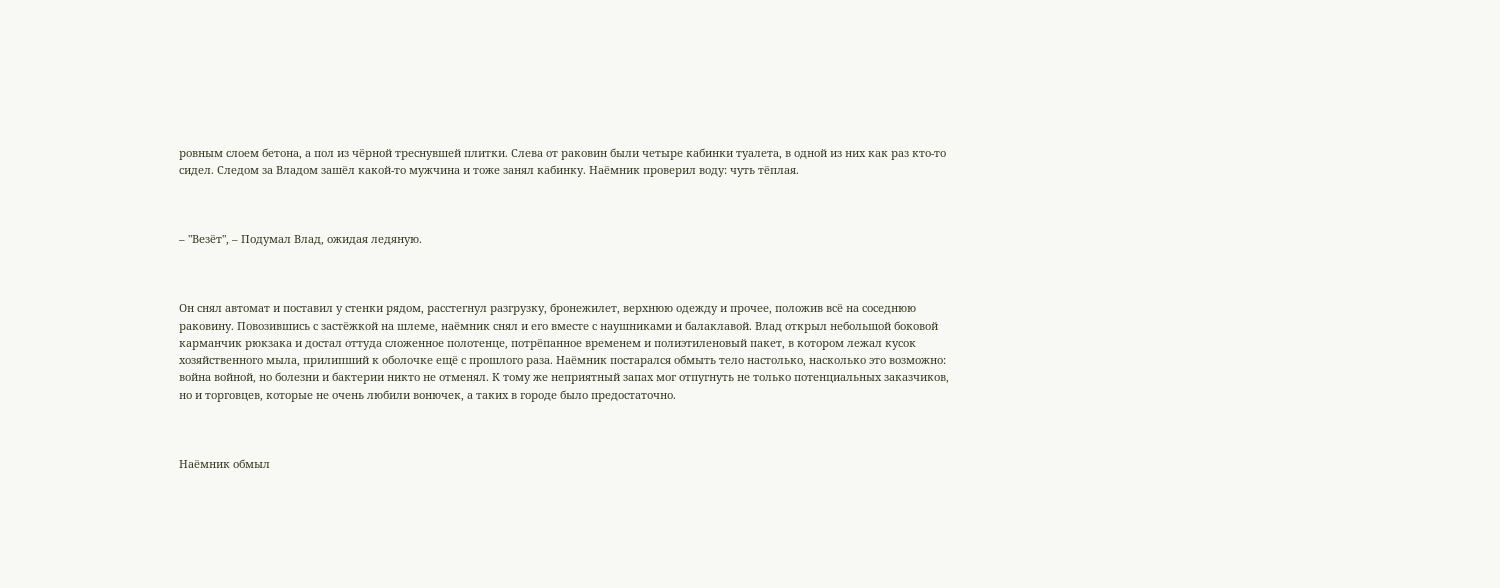ровным слоем бетона, а пол из чёрной треснувшей плитки. Слева от раковин были четыре кабинки туалета, в одной из них как раз кто-то сидел. Следом за Владом зашёл какой-то мужчина и тоже занял кабинку. Наёмник проверил воду: чуть тёплая.



– "Везёт", – Подумал Влад, ожидая ледяную.



Он снял автомат и поставил у стенки рядом, расстегнул разгрузку, бронежилет, верхнюю одежду и прочее, положив всё на соседнюю раковину. Повозившись с застёжкой на шлеме, наёмник снял и его вместе с наушниками и балаклавой. Влад открыл небольшой боковой карманчик рюкзака и достал оттуда сложенное полотенце, потрёпанное временем и полиэтиленовый пакет, в котором лежал кусок хозяйственного мыла, прилипший к оболочке ещё с прошлого раза. Наёмник постарался обмыть тело настолько, насколько это возможно: война войной, но болезни и бактерии никто не отменял. К тому же неприятный запах мог отпугнуть не только потенциальных заказчиков, но и торговцев, которые не очень любили вонючек, а таких в городе было предостаточно.



Наёмник обмыл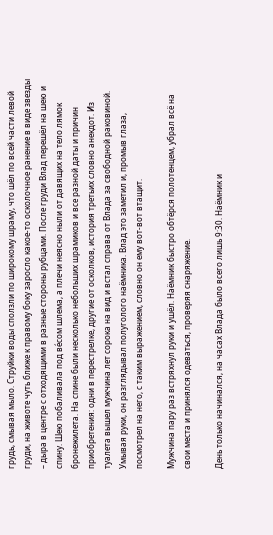грудь, смывая мыло. Струйки воды сползли по широкому шраму, что шёл по всей части левой груди, на животе чуть ближе к правому боку заросло какое-то осколочное ранение в виде звезды – дыра в центре с отходящими в разные стороны рубцами. После груди Влад перешёл на шею и спину. Шею побаливала под ве́сом шлема, а плечи неясно ныли от давящих на тело лямок бронежилета. На спине были несколько небольших шрамиков и все разной даты и причин приобретения: одни в перестрелке, другие от осколков, история третьих словно анекдот. Из туалета вышел мужчина лет сорока на вид и встал справа от Влада за свободной раковиной. Умывая руки, он разглядывал полуголого наёмника. Влад это заметил и, промыв глаза, посмотрел на него, с таким выражением, словно он ему вот-вот втащит.

Мужчина пару раз встряхнул руки и ушёл. Наёмник быстро обтёрся полотенцем, убрал всё на свои места и принялся одеваться, проверяя снаряжение.

День только начинался, на часах Влада было всего лишь 9:30. Наёмник и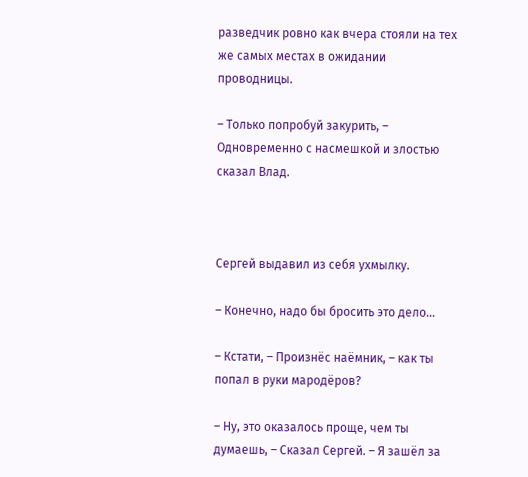разведчик ровно как вчера стояли на тех же самых местах в ожидании проводницы.

– Только попробуй закурить, – Одновременно с насмешкой и злостью сказал Влад.



Сергей выдавил из себя ухмылку.

– Конечно, надо бы бросить это дело…

– Кстати, – Произнёс наёмник, – как ты попал в руки мародёров?

– Ну, это оказалось проще, чем ты думаешь, – Сказал Сергей. – Я зашёл за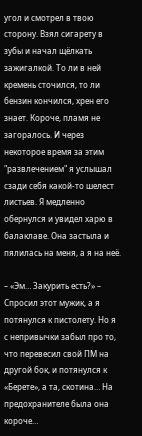угол и смотрел в твою сторону. Взял сигарету в зубы и начал щёлкать зажигалкой. То ли в ней кремень сточился, то ли бензин кончился, хрен его знает. Короче, пламя не загоралось. И через некоторое время за этим "развлечением" я услышал сзади себя какой-то шелест листьев. Я медленно обернулся и увидел харю в балаклаве. Она застыла и пялилась на меня, а я на неё.

– «Эм… Закурить есть?» – Спросил этот мужик, а я потянулся к пистолету. Но я с непривычки забыл про то, что перевесил свой ПМ на другой бок, и потянулся к «Берете», а та, скотина… На предохранителе была она короче…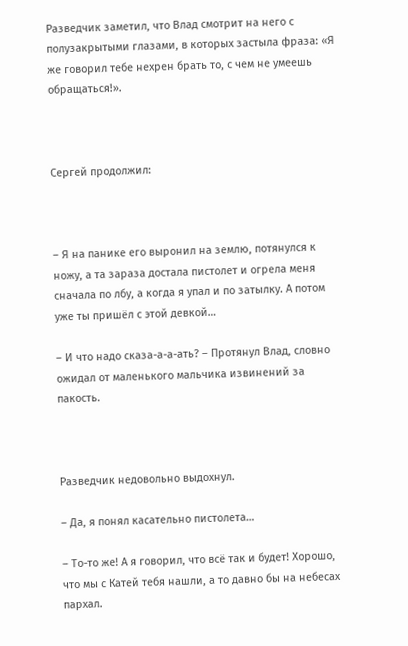Разведчик заметил, что Влад смотрит на него с полузакрытыми глазами, в которых застыла фраза: «Я же говорил тебе нехрен брать то, с чем не умеешь обращаться!».



Сергей продолжил:



– Я на панике его выронил на землю, потянулся к ножу, а та зараза достала пистолет и огрела меня сначала по лбу, а когда я упал и по затылку. А потом уже ты пришёл с этой девкой…

– И что надо сказа-а-а-ать? – Протянул Влад, словно ожидал от маленького мальчика извинений за пакость.



Разведчик недовольно выдохнул.

– Да, я понял касательно пистолета…

– То-то же! А я говорил, что всё так и будет! Хорошо, что мы с Катей тебя нашли, а то давно бы на небесах пархал.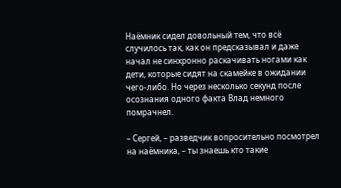Наёмник сидел довольный тем, что всё случилось так, как он предсказывал и даже начал не синхронно раскачивать ногами как дети, которые сидят на скамейке в ожидании чего-либо. Но через несколько секунд после осознания одного факта Влад немного помрачнел.

– Сергей, – разведчик вопросительно посмотрел на наёмника, – ты знаешь кто такие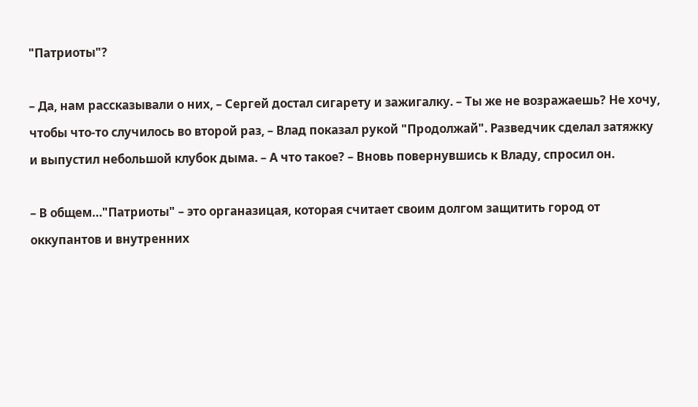"Патриоты"?

– Да, нам рассказывали о них, – Сергей достал сигарету и зажигалку. – Ты же не возражаешь? Не хочу, чтобы что-то случилось во второй раз, – Влад показал рукой "Продолжай". Разведчик сделал затяжку и выпустил небольшой клубок дыма. – А что такое? – Вновь повернувшись к Владу, спросил он.

– В общем…"Патриоты" – это органазицая, которая считает своим долгом защитить город от оккупантов и внутренних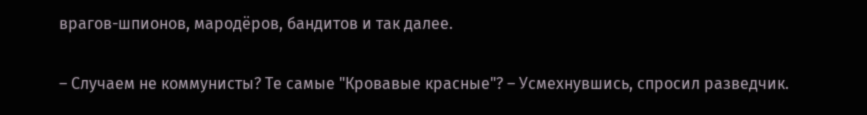врагов-шпионов, мародёров, бандитов и так далее.

– Случаем не коммунисты? Те самые "Кровавые красные"? – Усмехнувшись, спросил разведчик.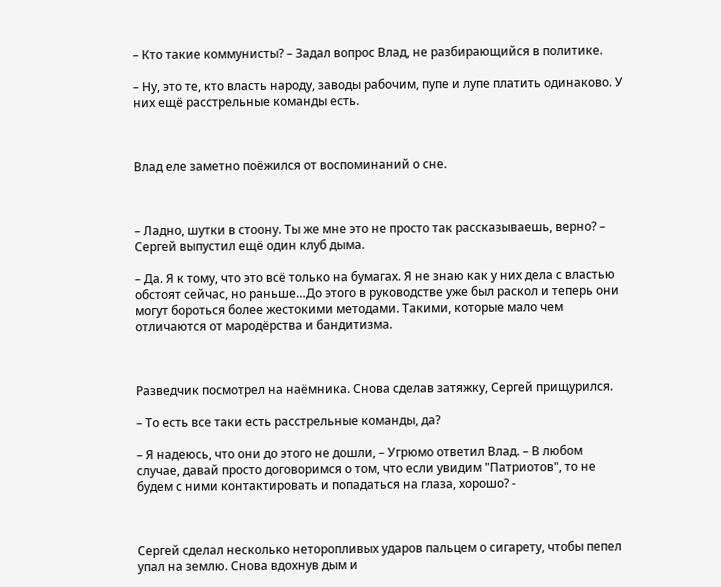– Кто такие коммунисты? – Задал вопрос Влад, не разбирающийся в политике.

– Ну, это те, кто власть народу, заводы рабочим, пупе и лупе платить одинаково. У них ещё расстрельные команды есть.



Влад еле заметно поёжился от воспоминаний о сне.



– Ладно, шутки в стоону. Ты же мне это не просто так рассказываешь, верно? – Сергей выпустил ещё один клуб дыма.

– Да. Я к тому, что это всё только на бумагах. Я не знаю как у них дела с властью обстоят сейчас, но раньше…До этого в руководстве уже был раскол и теперь они могут бороться более жестокими методами. Такими, которые мало чем отличаются от мародёрства и бандитизма.



Разведчик посмотрел на наёмника. Снова сделав затяжку, Сергей прищурился.

– То есть все таки есть расстрельные команды, да?

– Я надеюсь, что они до этого не дошли, – Угрюмо ответил Влад. – В любом случае, давай просто договоримся о том, что если увидим "Патриотов", то не будем с ними контактировать и попадаться на глаза, хорошо? -



Сергей сделал несколько неторопливых ударов пальцем о сигарету, чтобы пепел упал на землю. Снова вдохнув дым и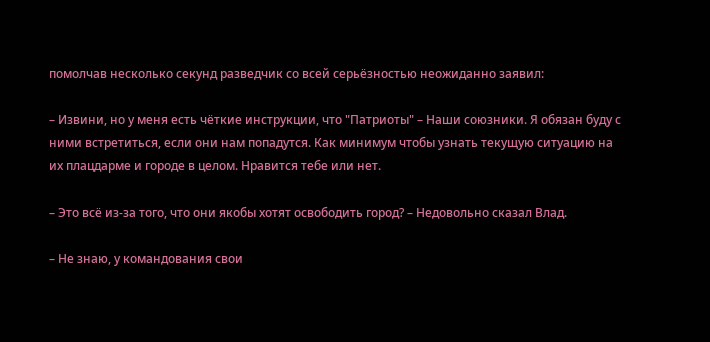помолчав несколько секунд разведчик со всей серьёзностью неожиданно заявил:

– Извини, но у меня есть чёткие инструкции, что "Патриоты" – Наши союзники. Я обязан буду с ними встретиться, если они нам попадутся. Как минимум чтобы узнать текущую ситуацию на их плацдарме и городе в целом. Нравится тебе или нет.

– Это всё из-за того, что они якобы хотят освободить город? – Недовольно сказал Влад.

– Не знаю, у командования свои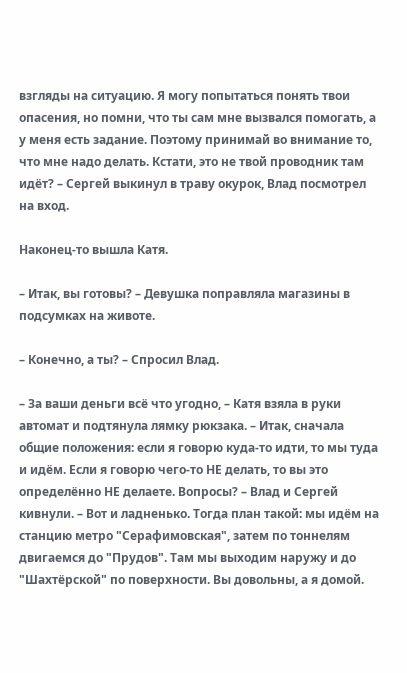взгляды на ситуацию. Я могу попытаться понять твои опасения, но помни, что ты сам мне вызвался помогать, а у меня есть задание. Поэтому принимай во внимание то, что мне надо делать. Кстати, это не твой проводник там идёт? – Сергей выкинул в траву окурок, Влад посмотрел на вход.

Наконец-то вышла Катя.

– Итак, вы готовы? – Девушка поправляла магазины в подсумках на животе.

– Конечно, а ты? – Спросил Влад.

– За ваши деньги всё что угодно, – Катя взяла в руки автомат и подтянула лямку рюкзака. – Итак, сначала общие положения: если я говорю куда-то идти, то мы туда и идём. Если я говорю чего-то НЕ делать, то вы это определённо НЕ делаете. Вопросы? – Влад и Сергей кивнули. – Вот и ладненько. Тогда план такой: мы идём на станцию метро "Серафимовская", затем по тоннелям двигаемся до "Прудов". Там мы выходим наружу и до "Шахтёрской" по поверхности. Вы довольны, а я домой.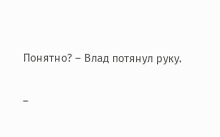Понятно? – Влад потянул руку.

–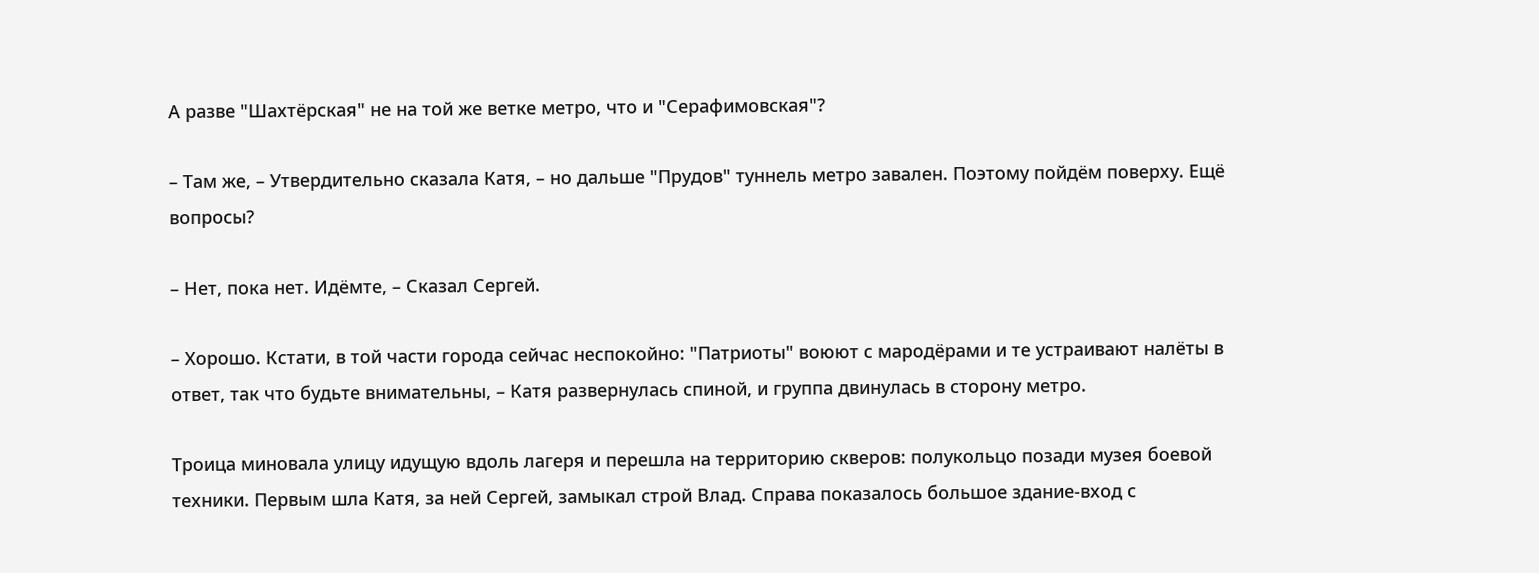А разве "Шахтёрская" не на той же ветке метро, что и "Серафимовская"?

– Там же, – Утвердительно сказала Катя, – но дальше "Прудов" туннель метро завален. Поэтому пойдём поверху. Ещё вопросы?

– Нет, пока нет. Идёмте, – Сказал Сергей.

– Хорошо. Кстати, в той части города сейчас неспокойно: "Патриоты" воюют с мародёрами и те устраивают налёты в ответ, так что будьте внимательны, – Катя развернулась спиной, и группа двинулась в сторону метро.

Троица миновала улицу идущую вдоль лагеря и перешла на территорию скверов: полукольцо позади музея боевой техники. Первым шла Катя, за ней Сергей, замыкал строй Влад. Справа показалось большое здание-вход с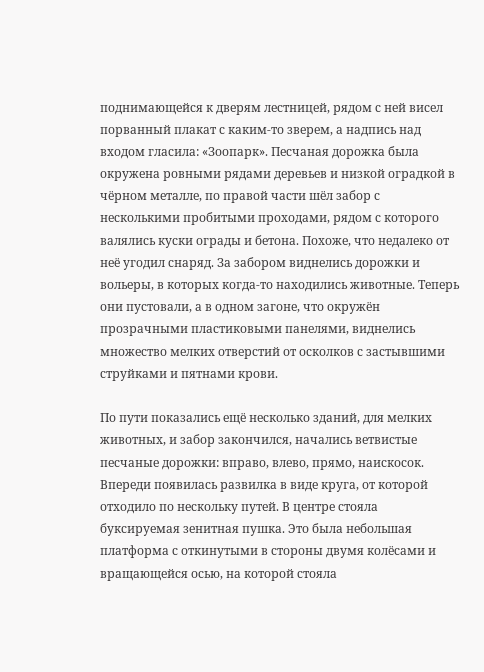поднимающейся к дверям лестницей, рядом с ней висел порванный плакат с каким-то зверем, а надпись над входом гласила: «Зоопарк». Песчаная дорожка была окружена ровными рядами деревьев и низкой оградкой в чёрном металле, по правой части шёл забор с несколькими пробитыми проходами, рядом с которого валялись куски ограды и бетона. Похоже, что недалеко от неё угодил снаряд. За забором виднелись дорожки и вольеры, в которых когда-то находились животные. Теперь они пустовали, а в одном загоне, что окружён прозрачными пластиковыми панелями, виднелись множество мелких отверстий от осколков с застывшими струйками и пятнами крови.

По пути показались ещё несколько зданий, для мелких животных, и забор закончился, начались ветвистые песчаные дорожки: вправо, влево, прямо, наискосок. Впереди появилась развилка в виде круга, от которой отходило по нескольку путей. В центре стояла буксируемая зенитная пушка. Это была небольшая платформа с откинутыми в стороны двумя колёсами и вращающейся осью, на которой стояла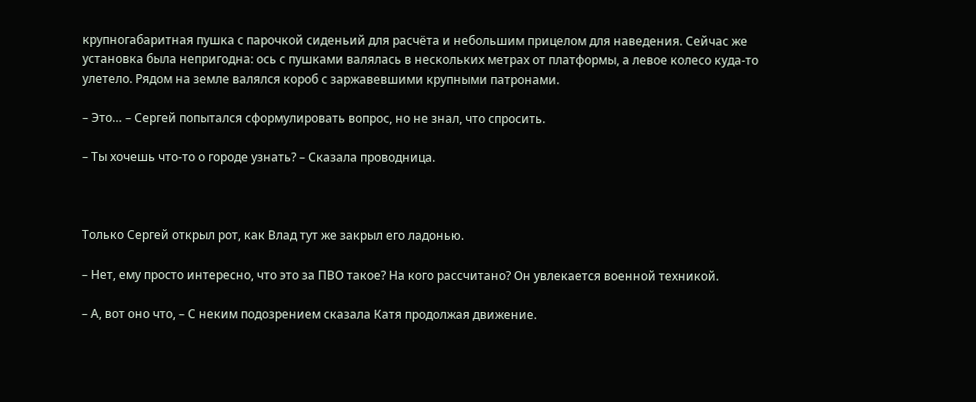крупногабаритная пушка с парочкой сиденьий для расчёта и небольшим прицелом для наведения. Сейчас же установка была непригодна: ось с пушками валялась в нескольких метрах от платформы, а левое колесо куда-то улетело. Рядом на земле валялся короб с заржавевшими крупными патронами.

– Это… – Сергей попытался сформулировать вопрос, но не знал, что спросить.

– Ты хочешь что-то о городе узнать? – Сказала проводница.



Только Сергей открыл рот, как Влад тут же закрыл его ладонью.

– Нет, ему просто интересно, что это за ПВО такое? На кого рассчитано? Он увлекается военной техникой.

– А, вот оно что, – С неким подозрением сказала Катя продолжая движение.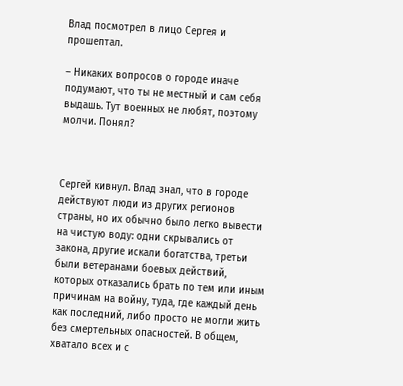Влад посмотрел в лицо Сергея и прошептал.

– Никаких вопросов о городе иначе подумают, что ты не местный и сам себя выдашь. Тут военных не любят, поэтому молчи. Понял?



Сергей кивнул. Влад знал, что в городе действуют люди из других регионов страны, но их обычно было легко вывести на чистую воду: одни скрывались от закона, другие искали богатства, третьи были ветеранами боевых действий, которых отказались брать по тем или иным причинам на войну, туда, где каждый день как последний, либо просто не могли жить без смертельных опасностей. В общем, хватало всех и с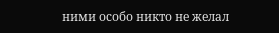ними особо никто не желал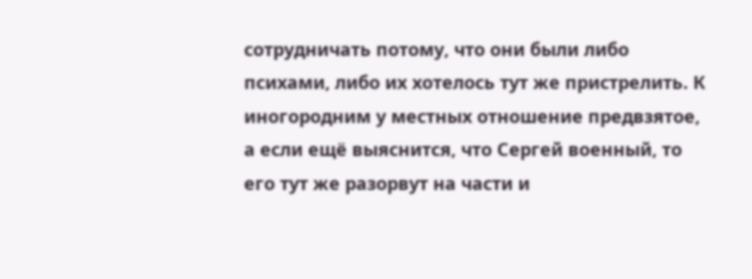сотрудничать потому, что они были либо психами, либо их хотелось тут же пристрелить. К иногородним у местных отношение предвзятое, а если ещё выяснится, что Сергей военный, то его тут же разорвут на части и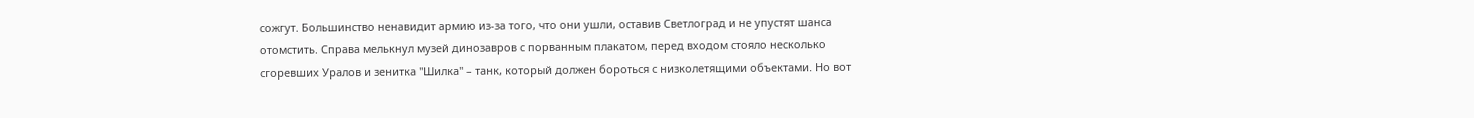сожгут. Большинство ненавидит армию из-за того, что они ушли, оставив Светлоград и не упустят шанса отомстить. Справа мелькнул музей динозавров с порванным плакатом, перед входом стояло несколько сгоревших Уралов и зенитка "Шилка" – танк, который должен бороться с низколетящими объектами. Но вот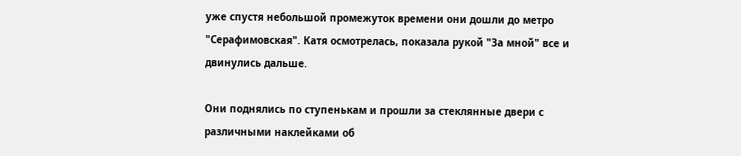уже спустя небольшой промежуток времени они дошли до метро "Серафимовская". Катя осмотрелась, показала рукой "За мной" все и двинулись дальше.

Они поднялись по ступенькам и прошли за стеклянные двери с различными наклейками об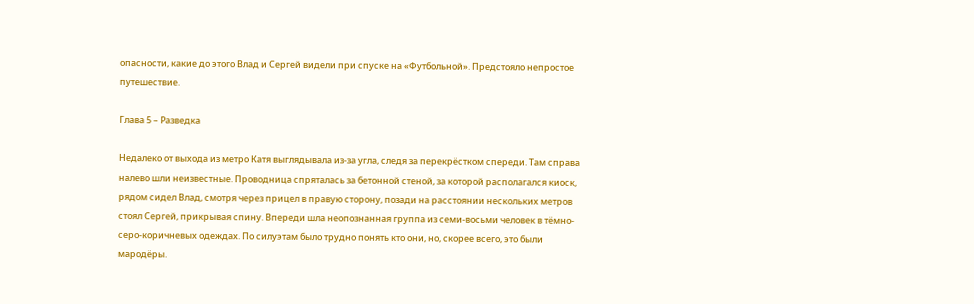опасности, какие до этого Влад и Сергей видели при спуске на «Футбольной». Предстояло непростое путешествие.

Глава 5 – Разведка

Недалеко от выхода из метро Катя выглядывала из-за угла, следя за перекрёстком спереди. Там справа налево шли неизвестные. Проводница спряталась за бетонной стеной, за которой располагался киоск, рядом сидел Влад, смотря через прицел в правую сторону, позади на расстоянии нескольких метров стоял Сергей, прикрывая спину. Впереди шла неопознанная группа из семи-восьми человек в тёмно-серо-коричневых одеждах. По силуэтам было трудно понять кто они, но, скорее всего, это были мародёры.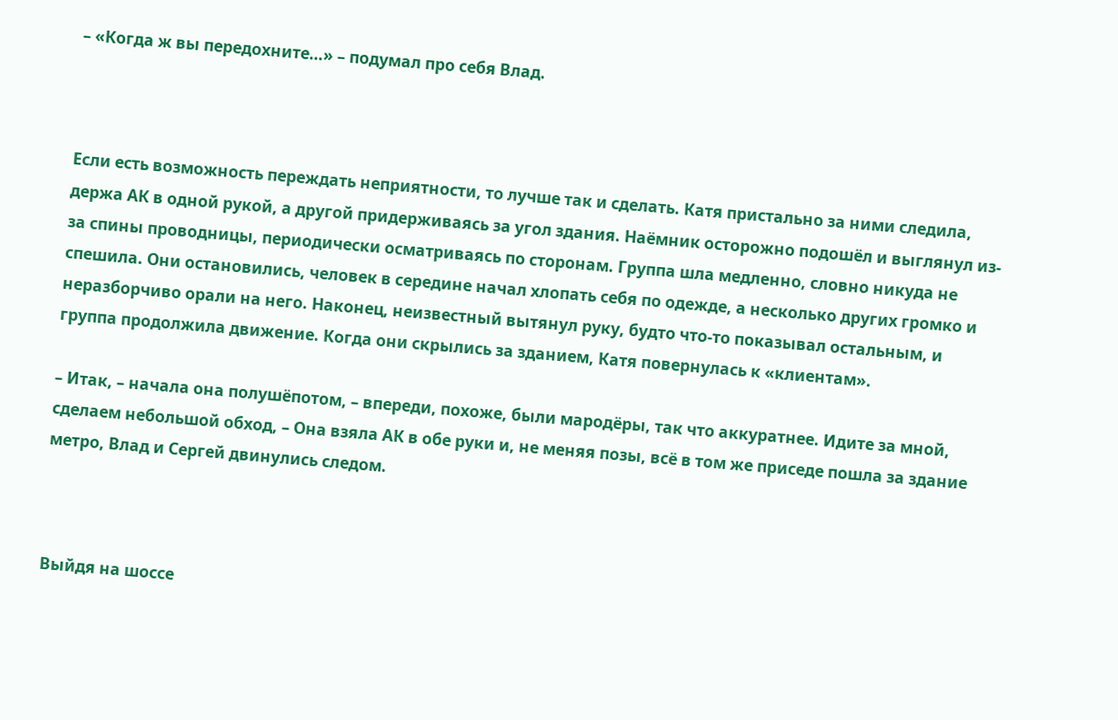– «Когда ж вы передохните…» – подумал про себя Влад.



Если есть возможность переждать неприятности, то лучше так и сделать. Катя пристально за ними следила, держа АК в одной рукой, а другой придерживаясь за угол здания. Наёмник осторожно подошёл и выглянул из-за спины проводницы, периодически осматриваясь по сторонам. Группа шла медленно, словно никуда не спешила. Они остановились, человек в середине начал хлопать себя по одежде, а несколько других громко и неразборчиво орали на него. Наконец, неизвестный вытянул руку, будто что-то показывал остальным, и группа продолжила движение. Когда они скрылись за зданием, Катя повернулась к «клиентам».

– Итак, – начала она полушёпотом, – впереди, похоже, были мародёры, так что аккуратнее. Идите за мной, сделаем небольшой обход, – Она взяла АК в обе руки и, не меняя позы, всё в том же приседе пошла за здание метро, Влад и Сергей двинулись следом.



Выйдя на шоссе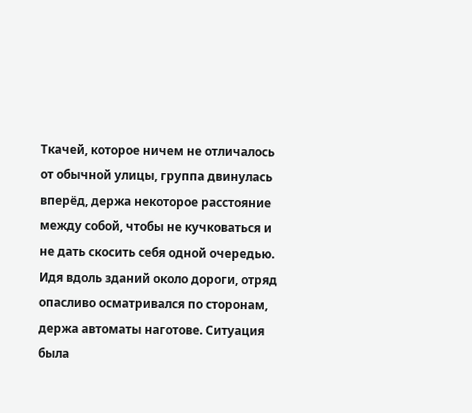Ткачей, которое ничем не отличалось от обычной улицы, группа двинулась вперёд, держа некоторое расстояние между собой, чтобы не кучковаться и не дать скосить себя одной очередью. Идя вдоль зданий около дороги, отряд опасливо осматривался по сторонам, держа автоматы наготове. Ситуация была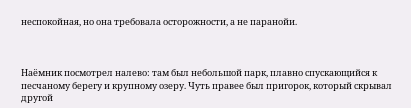неспокойная, но она требовала осторожности, а не паранойи.



Наёмник посмотрел налево: там был небольшой парк, плавно спускающийся к песчаному берегу и крупному озеру. Чуть правее был пригорок, который скрывал другой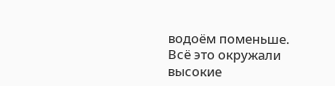водоём поменьше. Всё это окружали высокие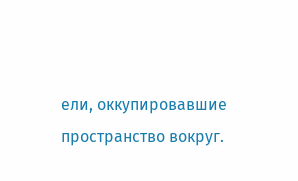ели, оккупировавшие пространство вокруг.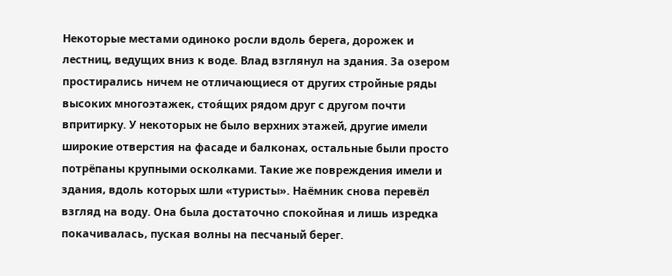Некоторые местами одиноко росли вдоль берега, дорожек и лестниц, ведущих вниз к воде. Влад взглянул на здания. За озером простирались ничем не отличающиеся от других стройные ряды высоких многоэтажек, стоя́щих рядом друг с другом почти впритирку. У некоторых не было верхних этажей, другие имели широкие отверстия на фасаде и балконах, остальные были просто потрёпаны крупными осколками. Такие же повреждения имели и здания, вдоль которых шли «туристы». Наёмник снова перевёл взгляд на воду. Она была достаточно спокойная и лишь изредка покачивалась, пуская волны на песчаный берег.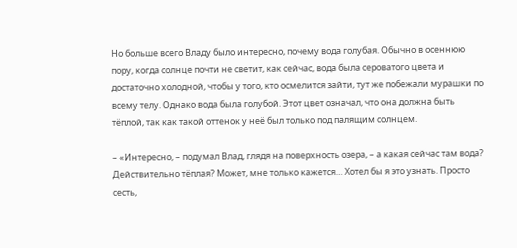Но больше всего Владу было интересно, почему вода голубая. Обычно в осеннюю пору, когда солнце почти не светит, как сейчас, вода была сероватого цвета и достаточно холодной, чтобы у того, кто осмелится зайти, тут же побежали мурашки по всему телу. Однако вода была голубой. Этот цвет означал, что она должна быть тёплой, так как такой оттенок у неё был только под палящим солнцем.

– «Интересно, – подумал Влад, глядя на поверхность озера, – а какая сейчас там вода? Действительно тёплая? Может, мне только кажется… Хотел бы я это узнать. Просто сесть,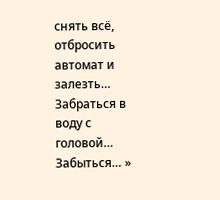снять всё, отбросить автомат и залезть… Забраться в воду с головой… Забыться… »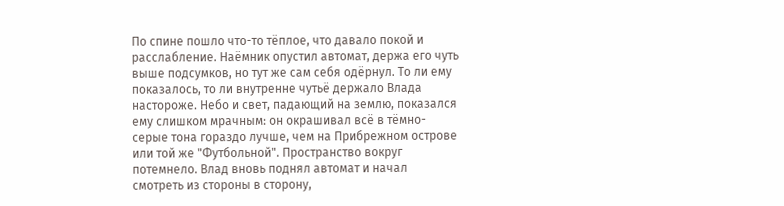По спине пошло что-то тёплое, что давало покой и расслабление. Наёмник опустил автомат, держа его чуть выше подсумков, но тут же сам себя одёрнул. То ли ему показалось, то ли внутренне чутьё держало Влада настороже. Небо и свет, падающий на землю, показался ему слишком мрачным: он окрашивал всё в тёмно-серые тона гораздо лучше, чем на Прибрежном острове или той же "Футбольной". Пространство вокруг потемнело. Влад вновь поднял автомат и начал смотреть из стороны в сторону,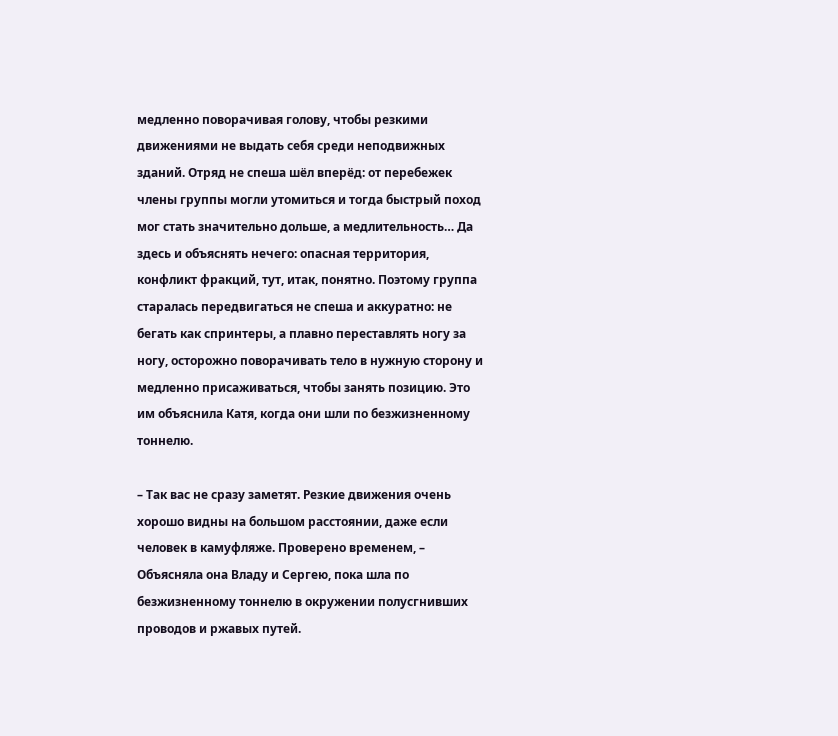медленно поворачивая голову, чтобы резкими движениями не выдать себя среди неподвижных зданий. Отряд не спеша шёл вперёд: от перебежек члены группы могли утомиться и тогда быстрый поход мог стать значительно дольше, а медлительность… Да здесь и объяснять нечего: опасная территория, конфликт фракций, тут, итак, понятно. Поэтому группа старалась передвигаться не спеша и аккуратно: не бегать как спринтеры, а плавно переставлять ногу за ногу, осторожно поворачивать тело в нужную сторону и медленно присаживаться, чтобы занять позицию. Это им объяснила Катя, когда они шли по безжизненному тоннелю.

– Так вас не сразу заметят. Резкие движения очень хорошо видны на большом расстоянии, даже если человек в камуфляже. Проверено временем, – Объясняла она Владу и Сергею, пока шла по безжизненному тоннелю в окружении полусгнивших проводов и ржавых путей.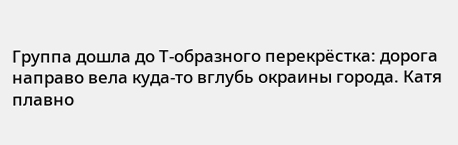Группа дошла до Т-образного перекрёстка: дорога направо вела куда-то вглубь окраины города. Катя плавно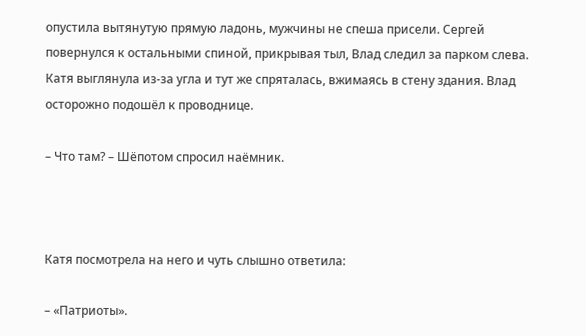опустила вытянутую прямую ладонь, мужчины не спеша присели. Сергей повернулся к остальными спиной, прикрывая тыл, Влад следил за парком слева. Катя выглянула из-за угла и тут же спряталась, вжимаясь в стену здания. Влад осторожно подошёл к проводнице.

– Что там? – Шёпотом спросил наёмник.



Катя посмотрела на него и чуть слышно ответила:

– «Патриоты».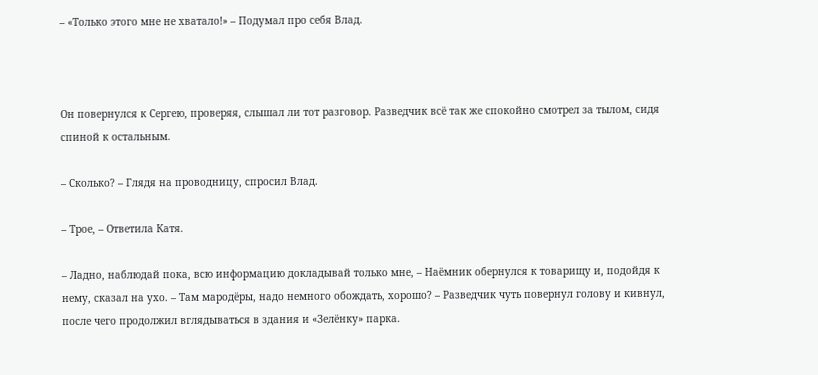– «Только этого мне не хватало!» – Подумал про себя Влад.



Он повернулся к Сергею, проверяя, слышал ли тот разговор. Разведчик всё так же спокойно смотрел за тылом, сидя спиной к остальным.

– Сколько? – Глядя на проводницу, спросил Влад.

– Трое, – Ответила Катя.

– Ладно, наблюдай пока, всю информацию докладывай только мне, – Наёмник обернулся к товарищу и, подойдя к нему, сказал на ухо. – Там мародёры, надо немного обождать, хорошо? – Разведчик чуть повернул голову и кивнул, после чего продолжил вглядываться в здания и «Зелёнку» парка.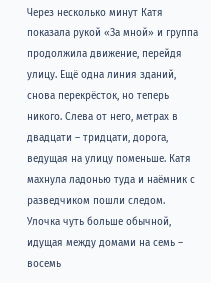Через несколько минут Катя показала рукой «За мной» и группа продолжила движение, перейдя улицу. Ещё одна линия зданий, снова перекрёсток, но теперь никого. Слева от него, метрах в двадцати – тридцати, дорога, ведущая на улицу поменьше. Катя махнула ладонью туда и наёмник с разведчиком пошли следом. Улочка чуть больше обычной, идущая между домами на семь – восемь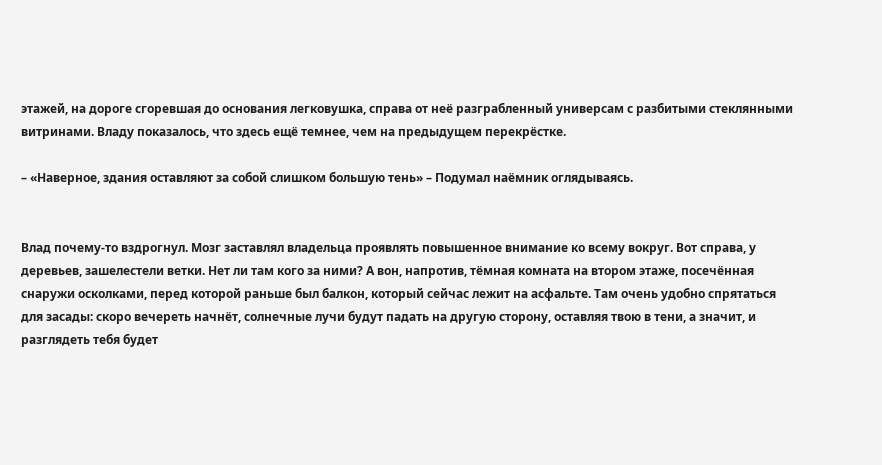этажей, на дороге сгоревшая до основания легковушка, справа от неё разграбленный универсам с разбитыми стеклянными витринами. Владу показалось, что здесь ещё темнее, чем на предыдущем перекрёстке.

– «Наверное, здания оставляют за собой слишком большую тень» – Подумал наёмник оглядываясь.


Влад почему-то вздрогнул. Мозг заставлял владельца проявлять повышенное внимание ко всему вокруг. Вот справа, у деревьев, зашелестели ветки. Нет ли там кого за ними? А вон, напротив, тёмная комната на втором этаже, посечённая снаружи осколками, перед которой раньше был балкон, который сейчас лежит на асфальте. Там очень удобно спрятаться для засады: скоро вечереть начнёт, солнечные лучи будут падать на другую сторону, оставляя твою в тени, а значит, и разглядеть тебя будет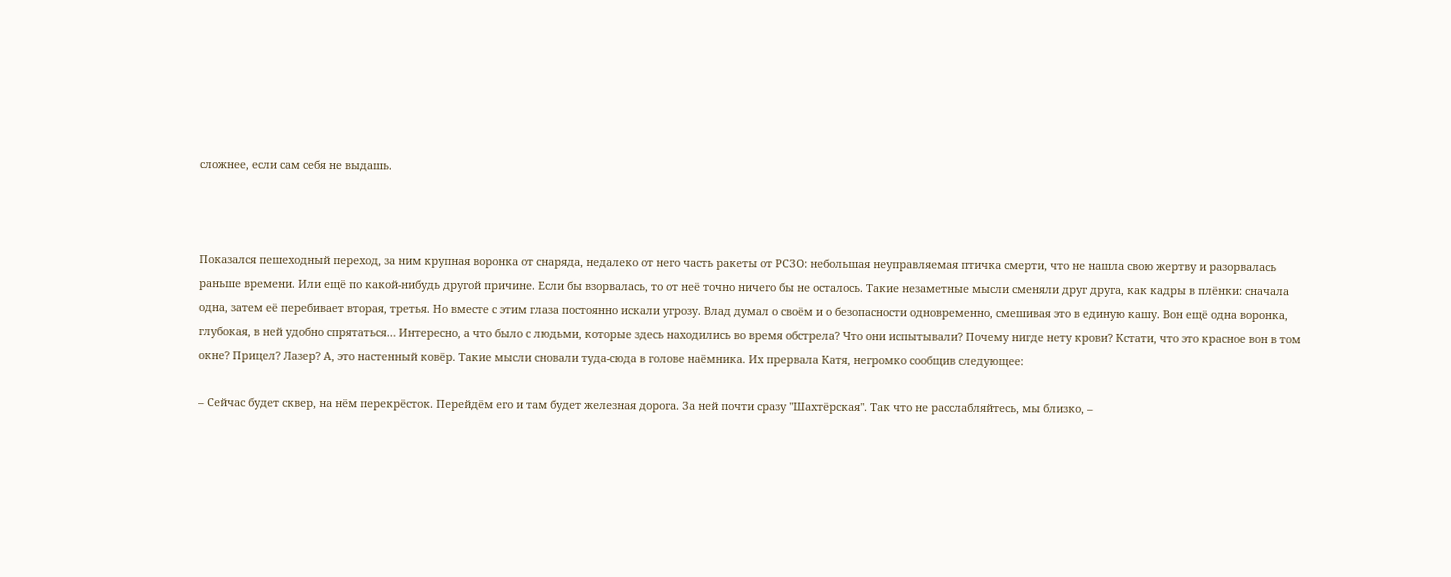сложнее, если сам себя не выдашь.



Показался пешеходный переход, за ним крупная воронка от снаряда, недалеко от него часть ракеты от РСЗО: небольшая неуправляемая птичка смерти, что не нашла свою жертву и разорвалась раньше времени. Или ещё по какой-нибудь другой причине. Если бы взорвалась, то от неё точно ничего бы не осталось. Такие незаметные мысли сменяли друг друга, как кадры в плёнки: сначала одна, затем её перебивает вторая, третья. Но вместе с этим глаза постоянно искали угрозу. Влад думал о своём и о безопасности одновременно, смешивая это в единую кашу. Вон ещё одна воронка, глубокая, в ней удобно спрятаться… Интересно, а что было с людьми, которые здесь находились во время обстрела? Что они испытывали? Почему нигде нету крови? Кстати, что это красное вон в том окне? Прицел? Лазер? А, это настенный ковёр. Такие мысли сновали туда-сюда в голове наёмника. Их прервала Катя, негромко сообщив следующее:

– Сейчас будет сквер, на нём перекрёсток. Перейдём его и там будет железная дорога. За ней почти сразу "Шахтёрская". Так что не расслабляйтесь, мы близко, –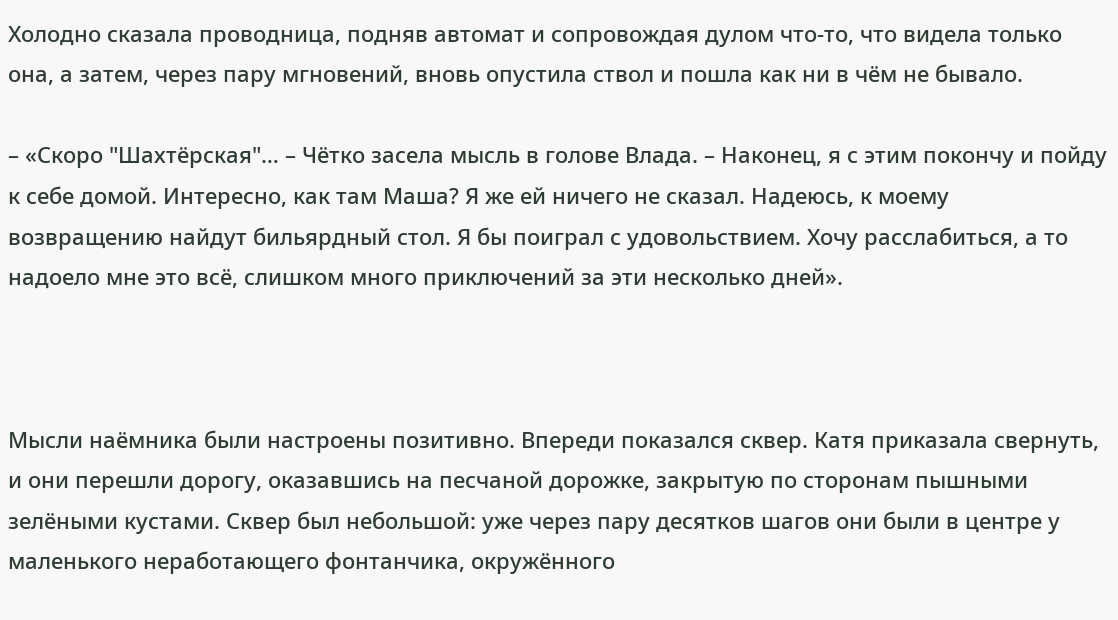Холодно сказала проводница, подняв автомат и сопровождая дулом что-то, что видела только она, а затем, через пару мгновений, вновь опустила ствол и пошла как ни в чём не бывало.

– «Скоро "Шахтёрская"… – Чётко засела мысль в голове Влада. – Наконец, я с этим покончу и пойду к себе домой. Интересно, как там Маша? Я же ей ничего не сказал. Надеюсь, к моему возвращению найдут бильярдный стол. Я бы поиграл с удовольствием. Хочу расслабиться, а то надоело мне это всё, слишком много приключений за эти несколько дней».



Мысли наёмника были настроены позитивно. Впереди показался сквер. Катя приказала свернуть, и они перешли дорогу, оказавшись на песчаной дорожке, закрытую по сторонам пышными зелёными кустами. Сквер был небольшой: уже через пару десятков шагов они были в центре у маленького неработающего фонтанчика, окружённого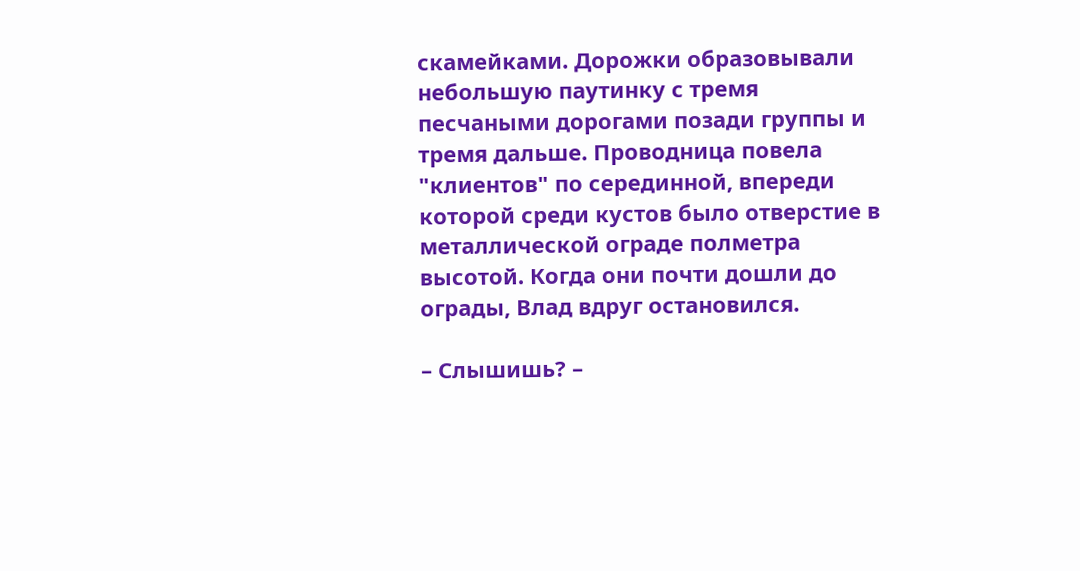скамейками. Дорожки образовывали небольшую паутинку с тремя песчаными дорогами позади группы и тремя дальше. Проводница повела "клиентов" по серединной, впереди которой среди кустов было отверстие в металлической ограде полметра высотой. Когда они почти дошли до ограды, Влад вдруг остановился.

– Слышишь? –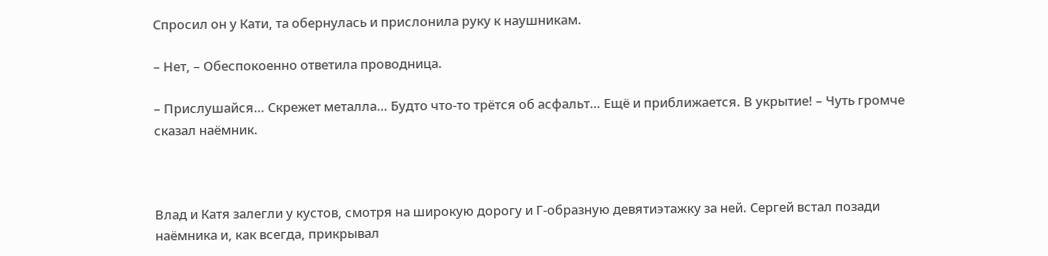Спросил он у Кати, та обернулась и прислонила руку к наушникам.

– Нет, – Обеспокоенно ответила проводница.

– Прислушайся… Скрежет металла… Будто что-то трётся об асфальт… Ещё и приближается. В укрытие! – Чуть громче сказал наёмник.



Влад и Катя залегли у кустов, смотря на широкую дорогу и Г-образную девятиэтажку за ней. Сергей встал позади наёмника и, как всегда, прикрывал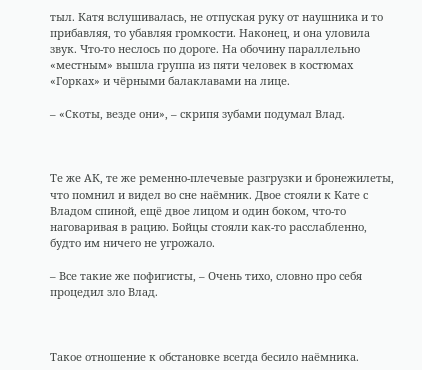тыл. Катя вслушивалась, не отпуская руку от наушника и то прибавляя, то убавляя громкости. Наконец, и она уловила звук. Что-то неслось по дороге. На обочину параллельно «местным» вышла группа из пяти человек в костюмах «Горках» и чёрными балаклавами на лице.

– «Скоты, везде они», – скрипя зубами подумал Влад.



Те же АК, те же ременно-плечевые разгрузки и бронежилеты, что помнил и видел во сне наёмник. Двое стояли к Кате с Владом спиной, ещё двое лицом и один боком, что-то наговаривая в рацию. Бойцы стояли как-то расслабленно, будто им ничего не угрожало.

– Все такие же пофигисты, – Очень тихо, словно про себя процедил зло Влад.



Такое отношение к обстановке всегда бесило наёмника.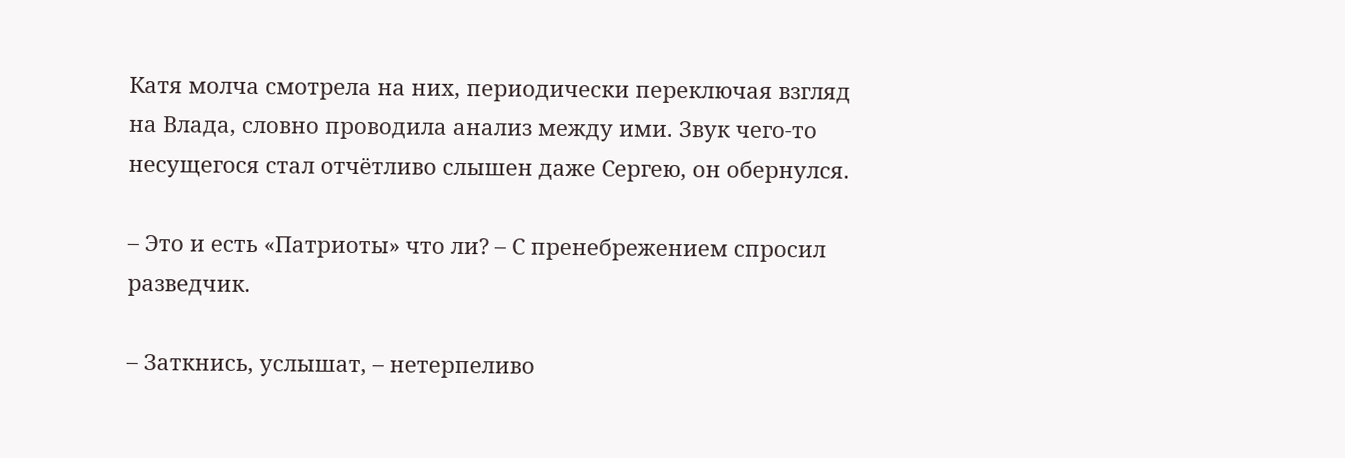Катя молча смотрела на них, периодически переключая взгляд на Влада, словно проводила анализ между ими. Звук чего-то несущегося стал отчётливо слышен даже Сергею, он обернулся.

– Это и есть «Патриоты» что ли? – С пренебрежением спросил разведчик.

– Заткнись, услышат, – нетерпеливо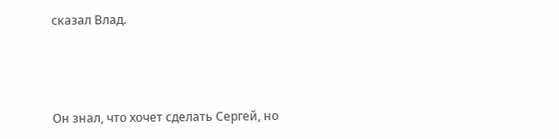сказал Влад.



Он знал, что хочет сделать Сергей, но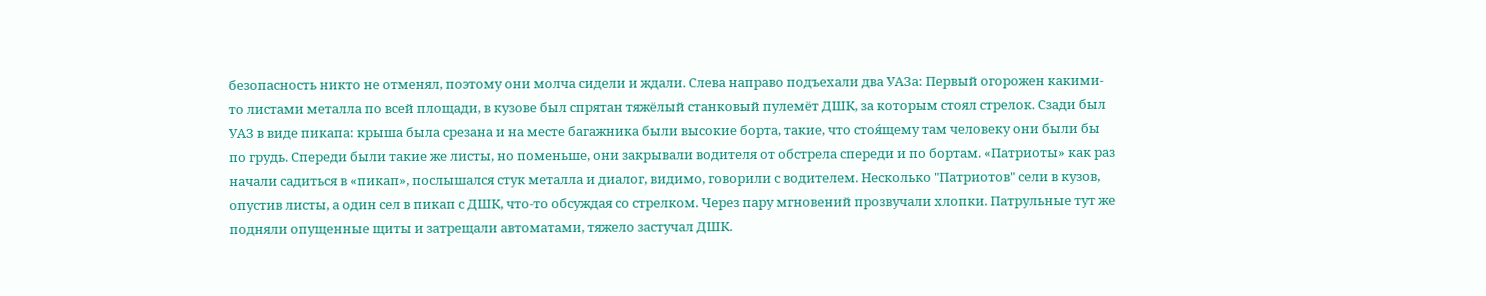безопасность никто не отменял, поэтому они молча сидели и ждали. Слева направо подъехали два УАЗа: Первый огорожен какими-то листами металла по всей площади, в кузове был спрятан тяжёлый станковый пулемёт ДШК, за которым стоял стрелок. Сзади был УАЗ в виде пикапа: крыша была срезана и на месте багажника были высокие борта, такие, что стоя́щему там человеку они были бы по грудь. Спереди были такие же листы, но поменьше, они закрывали водителя от обстрела спереди и по бортам. «Патриоты» как раз начали садиться в «пикап», послышался стук металла и диалог, видимо, говорили с водителем. Несколько "Патриотов" сели в кузов, опустив листы, а один сел в пикап с ДШК, что-то обсуждая со стрелком. Через пару мгновений прозвучали хлопки. Патрульные тут же подняли опущенные щиты и затрещали автоматами, тяжело застучал ДШК.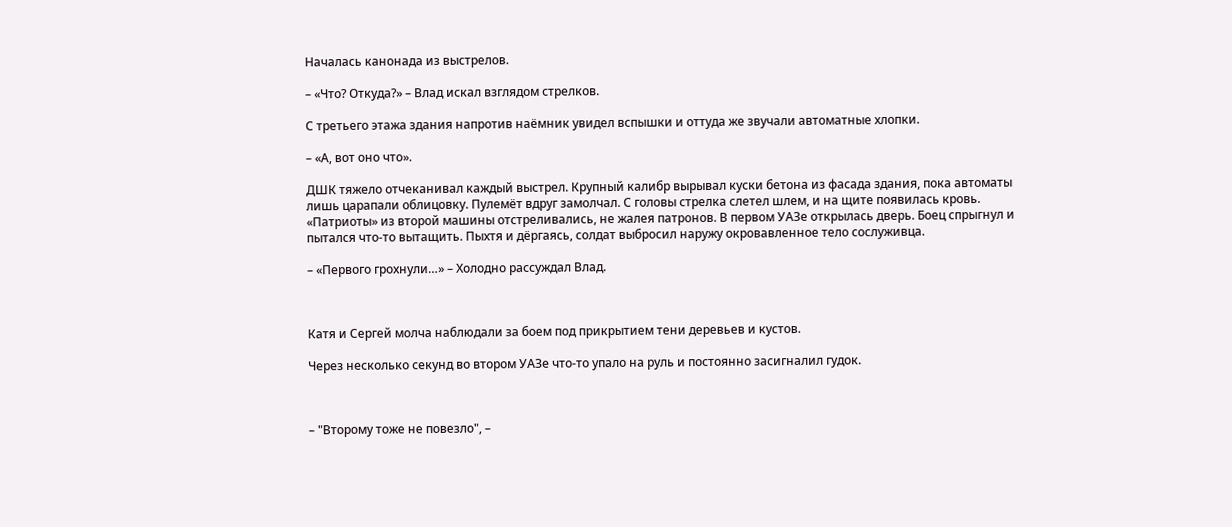Началась канонада из выстрелов.

– «Что? Откуда?» – Влад искал взглядом стрелков.

С третьего этажа здания напротив наёмник увидел вспышки и оттуда же звучали автоматные хлопки.

– «А, вот оно что».

ДШК тяжело отчеканивал каждый выстрел. Крупный калибр вырывал куски бетона из фасада здания, пока автоматы лишь царапали облицовку. Пулемёт вдруг замолчал. С головы стрелка слетел шлем, и на щите появилась кровь. «Патриоты» из второй машины отстреливались, не жалея патронов. В первом УАЗе открылась дверь. Боец спрыгнул и пытался что-то вытащить. Пыхтя и дёргаясь, солдат выбросил наружу окровавленное тело сослуживца.

– «Первого грохнули…» – Холодно рассуждал Влад.



Катя и Сергей молча наблюдали за боем под прикрытием тени деревьев и кустов.

Через несколько секунд во втором УАЗе что-то упало на руль и постоянно засигналил гудок.



– "Второму тоже не повезло", –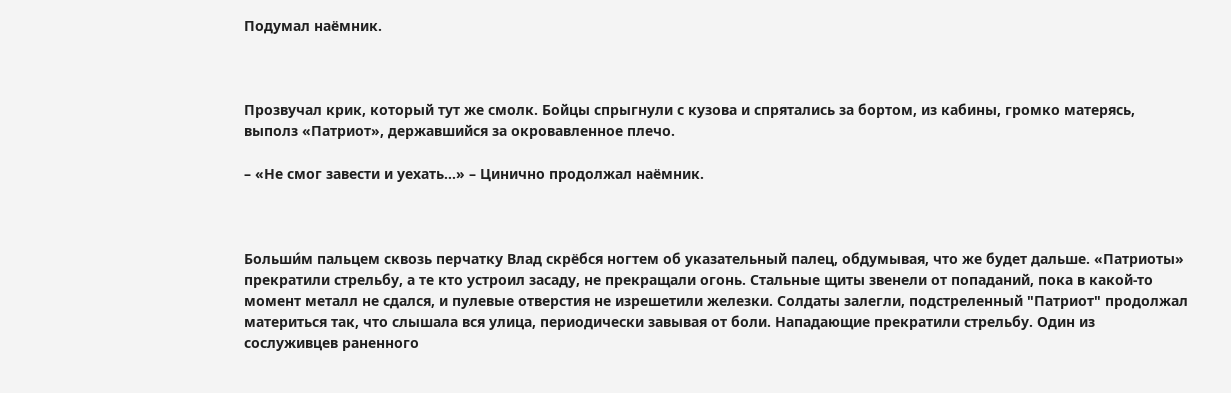Подумал наёмник.



Прозвучал крик, который тут же смолк. Бойцы спрыгнули с кузова и спрятались за бортом, из кабины, громко матерясь, выполз «Патриот», державшийся за окровавленное плечо.

– «Не смог завести и уехать…» – Цинично продолжал наёмник.



Больши́м пальцем сквозь перчатку Влад скрёбся ногтем об указательный палец, обдумывая, что же будет дальше. «Патриоты» прекратили стрельбу, а те кто устроил засаду, не прекращали огонь. Стальные щиты звенели от попаданий, пока в какой-то момент металл не сдался, и пулевые отверстия не изрешетили железки. Солдаты залегли, подстреленный "Патриот" продолжал материться так, что слышала вся улица, периодически завывая от боли. Нападающие прекратили стрельбу. Один из сослуживцев раненного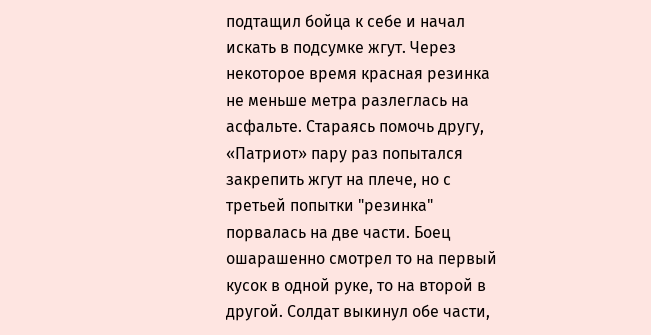подтащил бойца к себе и начал искать в подсумке жгут. Через некоторое время красная резинка не меньше метра разлеглась на асфальте. Стараясь помочь другу, «Патриот» пару раз попытался закрепить жгут на плече, но с третьей попытки "резинка" порвалась на две части. Боец ошарашенно смотрел то на первый кусок в одной руке, то на второй в другой. Солдат выкинул обе части,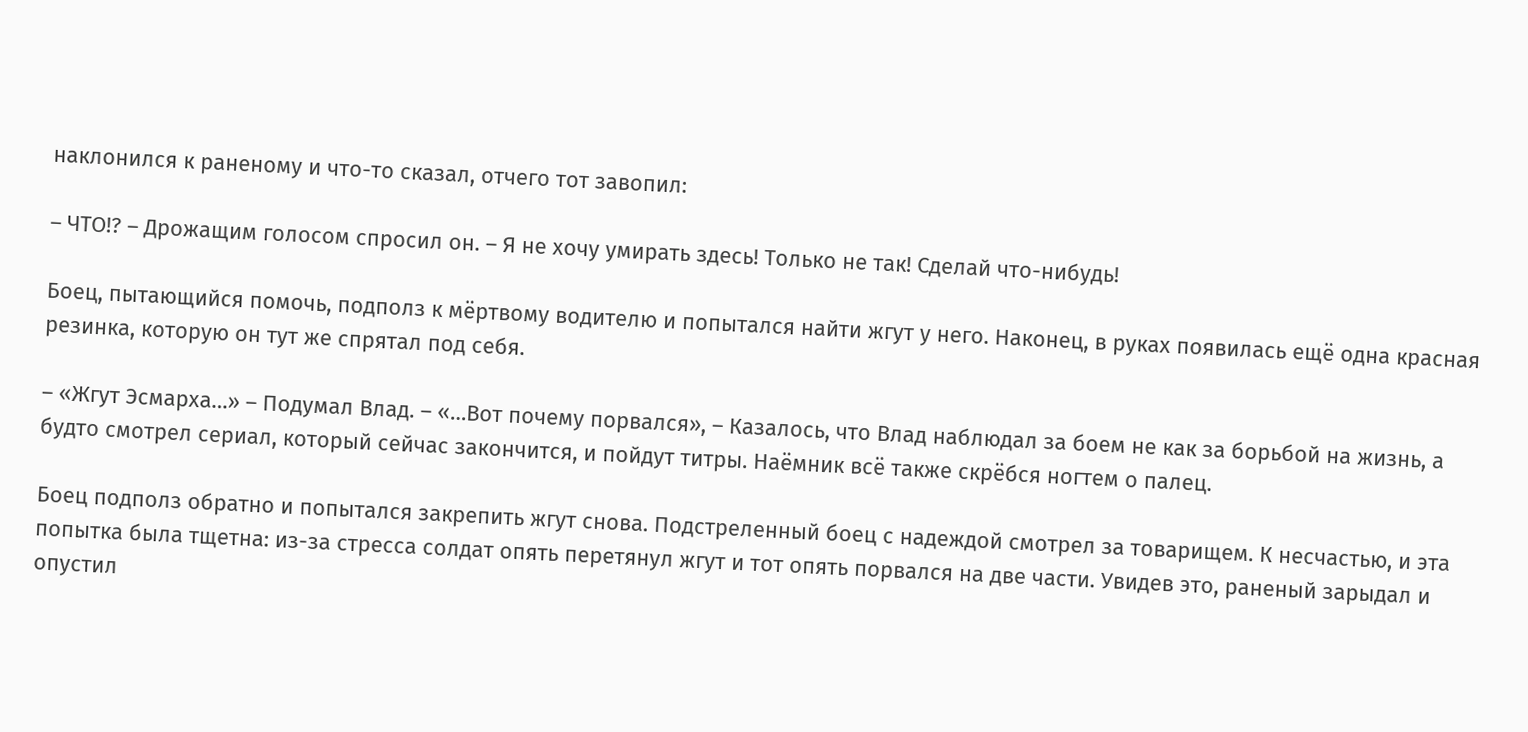наклонился к раненому и что-то сказал, отчего тот завопил:

– ЧТО!? – Дрожащим голосом спросил он. – Я не хочу умирать здесь! Только не так! Сделай что-нибудь!

Боец, пытающийся помочь, подполз к мёртвому водителю и попытался найти жгут у него. Наконец, в руках появилась ещё одна красная резинка, которую он тут же спрятал под себя.

– «Жгут Эсмарха…» – Подумал Влад. – «…Вот почему порвался», – Казалось, что Влад наблюдал за боем не как за борьбой на жизнь, а будто смотрел сериал, который сейчас закончится, и пойдут титры. Наёмник всё также скрёбся ногтем о палец.

Боец подполз обратно и попытался закрепить жгут снова. Подстреленный боец с надеждой смотрел за товарищем. К несчастью, и эта попытка была тщетна: из-за стресса солдат опять перетянул жгут и тот опять порвался на две части. Увидев это, раненый зарыдал и опустил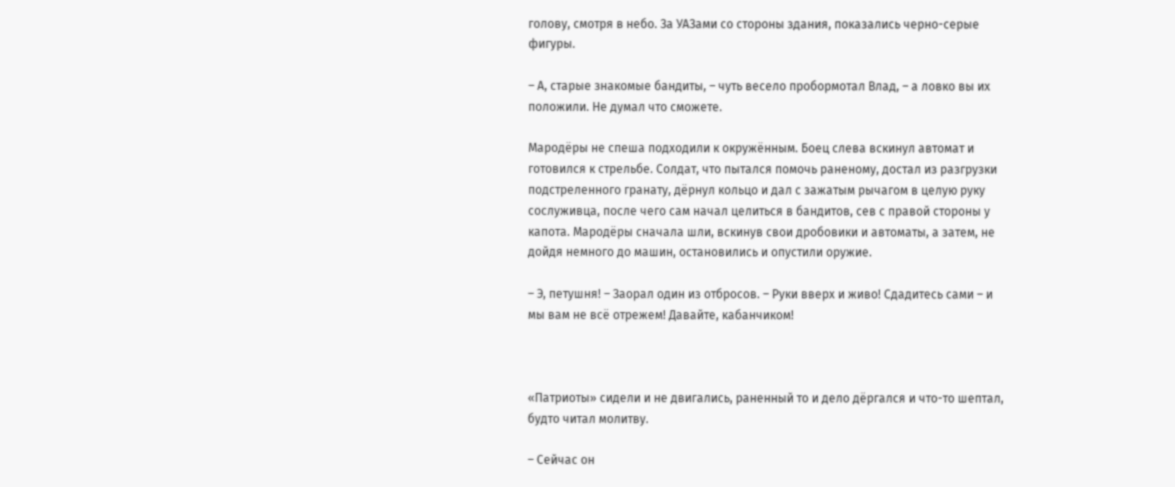голову, смотря в небо. За УАЗами со стороны здания, показались черно-серые фигуры.

– А, старые знакомые бандиты, – чуть весело пробормотал Влад, – а ловко вы их положили. Не думал что сможете.

Мародёры не спеша подходили к окружённым. Боец слева вскинул автомат и готовился к стрельбе. Солдат, что пытался помочь раненому, достал из разгрузки подстреленного гранату, дёрнул кольцо и дал с зажатым рычагом в целую руку сослуживца, после чего сам начал целиться в бандитов, сев с правой стороны у капота. Мародёры сначала шли, вскинув свои дробовики и автоматы, а затем, не дойдя немного до машин, остановились и опустили оружие.

– Э, петушня! – Заорал один из отбросов. – Руки вверх и живо! Сдадитесь сами – и мы вам не всё отрежем! Давайте, кабанчиком!



«Патриоты» сидели и не двигались, раненный то и дело дёргался и что-то шептал, будто читал молитву.

– Сейчас он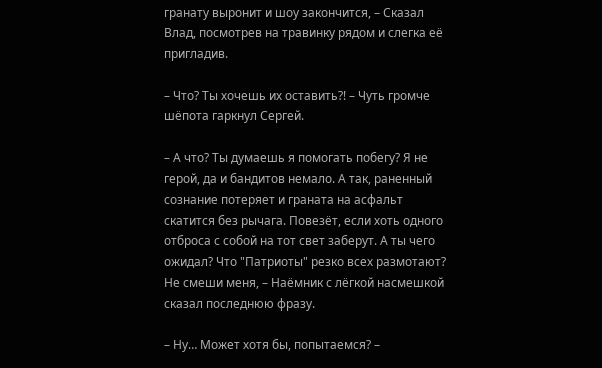гранату выронит и шоу закончится, – Сказал Влад, посмотрев на травинку рядом и слегка её пригладив.

– Что? Ты хочешь их оставить?! – Чуть громче шёпота гаркнул Сергей.

– А что? Ты думаешь я помогать побегу? Я не герой, да и бандитов немало. А так, раненный сознание потеряет и граната на асфальт скатится без рычага. Повезёт, если хоть одного отброса с собой на тот свет заберут. А ты чего ожидал? Что "Патриоты" резко всех размотают? Не смеши меня, – Наёмник с лёгкой насмешкой сказал последнюю фразу.

– Ну… Может хотя бы, попытаемся? –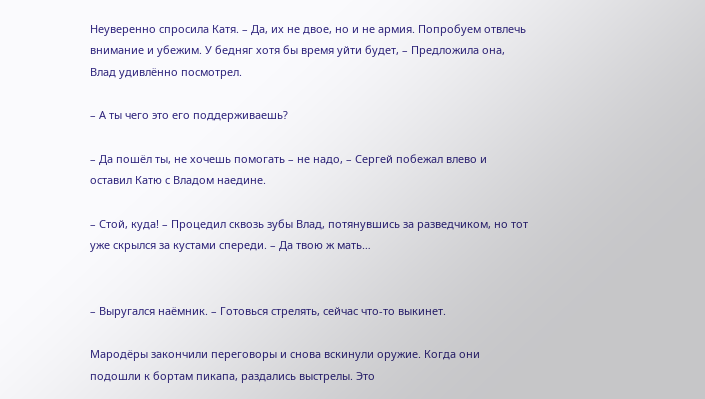Неуверенно спросила Катя. – Да, их не двое, но и не армия. Попробуем отвлечь внимание и убежим. У бедняг хотя бы время уйти будет, – Предложила она, Влад удивлённо посмотрел.

– А ты чего это его поддерживаешь?

– Да пошёл ты, не хочешь помогать – не надо, – Сергей побежал влево и оставил Катю с Владом наедине.

– Стой, куда! – Процедил сквозь зубы Влад, потянувшись за разведчиком, но тот уже скрылся за кустами спереди. – Да твою ж мать…


– Выругался наёмник. – Готовься стрелять, сейчас что-то выкинет.

Мародёры закончили переговоры и снова вскинули оружие. Когда они подошли к бортам пикапа, раздались выстрелы. Это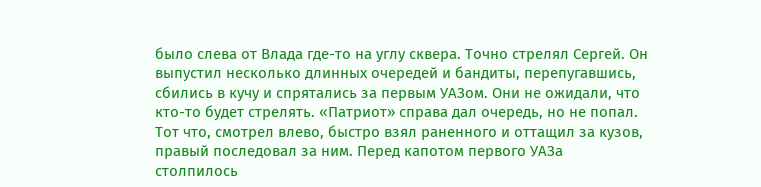было слева от Влада где-то на углу сквера. Точно стрелял Сергей. Он выпустил несколько длинных очередей и бандиты, перепугавшись, сбились в кучу и спрятались за первым УАЗом. Они не ожидали, что кто-то будет стрелять. «Патриот» справа дал очередь, но не попал. Тот что, смотрел влево, быстро взял раненного и оттащил за кузов, правый последовал за ним. Перед капотом первого УАЗа столпилось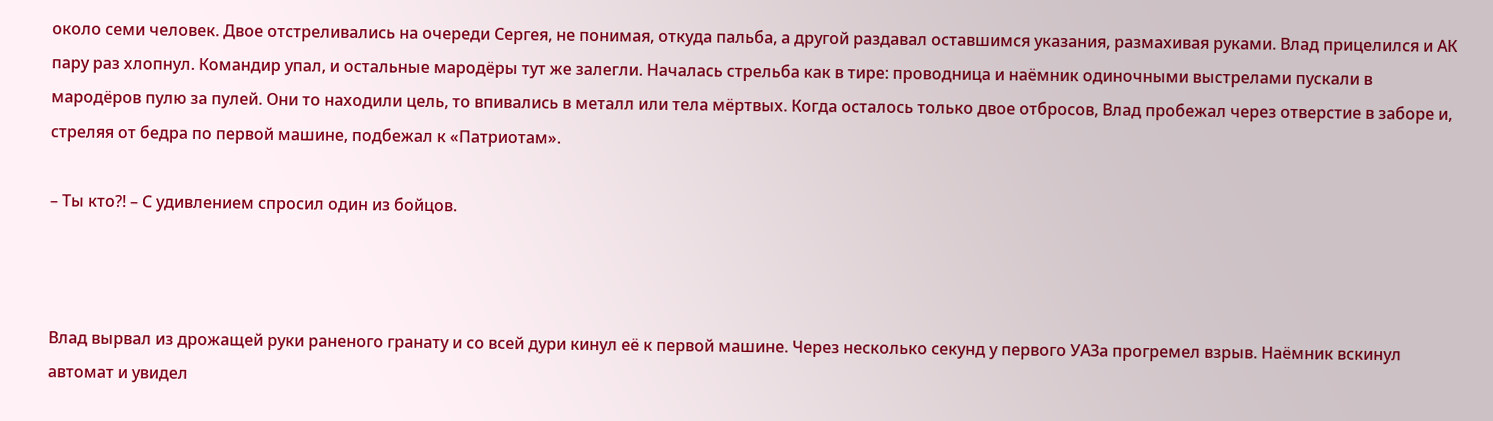около семи человек. Двое отстреливались на очереди Сергея, не понимая, откуда пальба, а другой раздавал оставшимся указания, размахивая руками. Влад прицелился и АК пару раз хлопнул. Командир упал, и остальные мародёры тут же залегли. Началась стрельба как в тире: проводница и наёмник одиночными выстрелами пускали в мародёров пулю за пулей. Они то находили цель, то впивались в металл или тела мёртвых. Когда осталось только двое отбросов, Влад пробежал через отверстие в заборе и, стреляя от бедра по первой машине, подбежал к «Патриотам».

– Ты кто?! – С удивлением спросил один из бойцов.



Влад вырвал из дрожащей руки раненого гранату и со всей дури кинул её к первой машине. Через несколько секунд у первого УАЗа прогремел взрыв. Наёмник вскинул автомат и увидел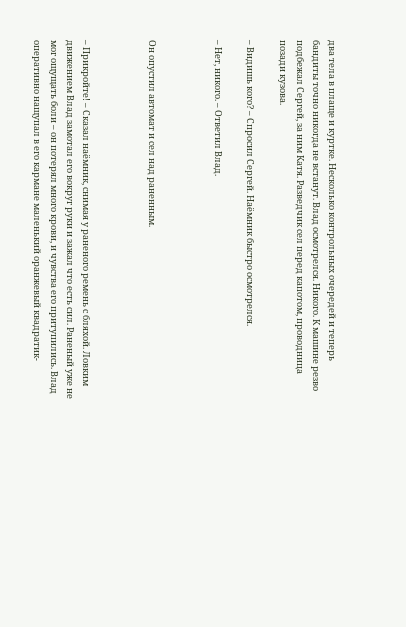два тела в плаще и куртке. Несколько контрольных очередей и теперь бандиты точно никогда не встанут. Влад осмотрелся. Никого. К машине резво подбежал Сергей, за ним Катя. Разведчик сел перед капотом, проводница позади кузова.

– Видишь кого? – Спросил Сергей. Наёмник быстро осмотрелся.

– Нет, никого. – Ответил Влад.



Он опустил автомат и сел над раненным.



– Прикройте! – Сказал наёмник, снимая у раненого ремень с бляхой. Ловким движением Влад замотал его вокруг руки и зажал что есть сил. Раненый уже не мог ощущать боли – он потерял много крови, и чувства его притупились. Влад оперативно нащупал в его кармане маленький оранжевый квадратик-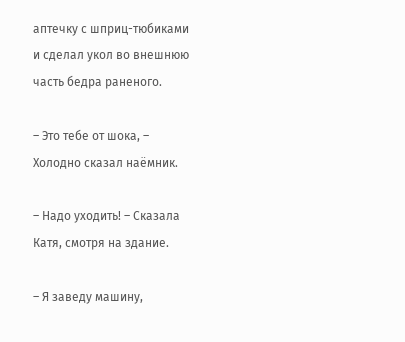аптечку с шприц-тюбиками и сделал укол во внешнюю часть бедра раненого.

– Это тебе от шока, – Холодно сказал наёмник.

– Надо уходить! – Сказала Катя, смотря на здание.

– Я заведу машину,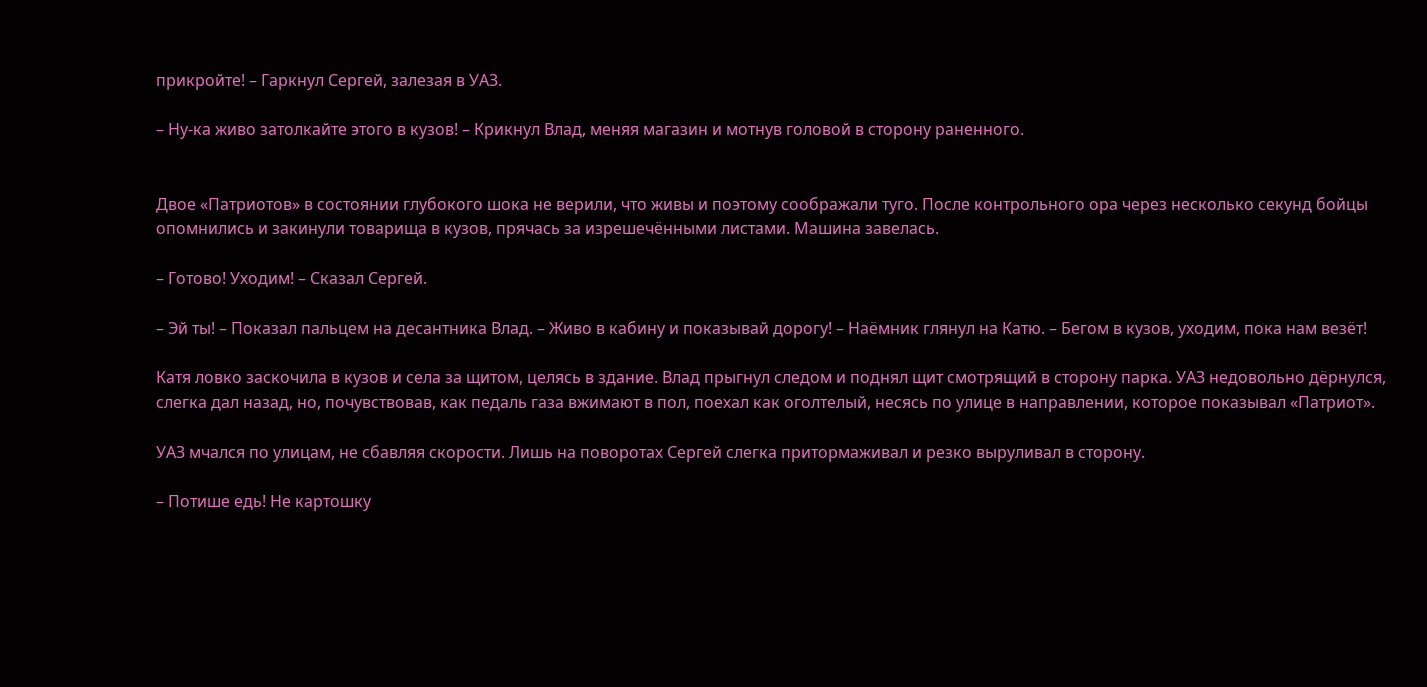прикройте! – Гаркнул Сергей, залезая в УАЗ.

– Ну-ка живо затолкайте этого в кузов! – Крикнул Влад, меняя магазин и мотнув головой в сторону раненного.


Двое «Патриотов» в состоянии глубокого шока не верили, что живы и поэтому соображали туго. После контрольного ора через несколько секунд бойцы опомнились и закинули товарища в кузов, прячась за изрешечёнными листами. Машина завелась.

– Готово! Уходим! – Сказал Сергей.

– Эй ты! – Показал пальцем на десантника Влад. – Живо в кабину и показывай дорогу! – Наёмник глянул на Катю. – Бегом в кузов, уходим, пока нам везёт!

Катя ловко заскочила в кузов и села за щитом, целясь в здание. Влад прыгнул следом и поднял щит смотрящий в сторону парка. УАЗ недовольно дёрнулся, слегка дал назад, но, почувствовав, как педаль газа вжимают в пол, поехал как оголтелый, несясь по улице в направлении, которое показывал «Патриот».

УАЗ мчался по улицам, не сбавляя скорости. Лишь на поворотах Сергей слегка притормаживал и резко выруливал в сторону.

– Потише едь! Не картошку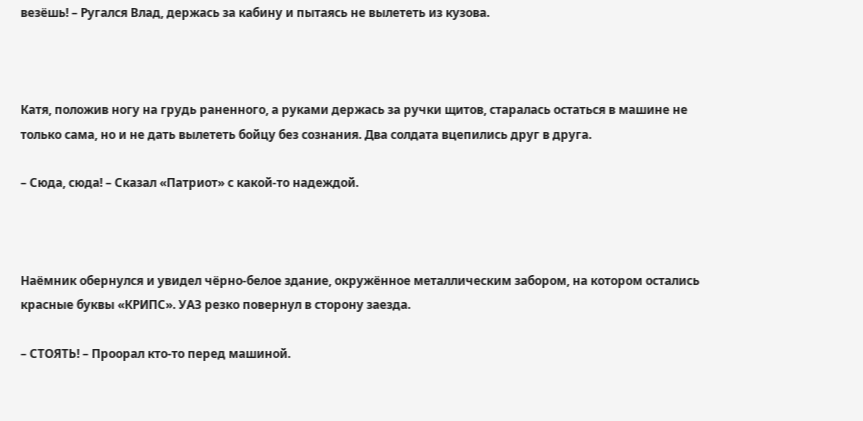везёшь! – Ругался Влад, держась за кабину и пытаясь не вылететь из кузова.



Катя, положив ногу на грудь раненного, а руками держась за ручки щитов, старалась остаться в машине не только сама, но и не дать вылететь бойцу без сознания. Два солдата вцепились друг в друга.

– Сюда, сюда! – Сказал «Патриот» с какой-то надеждой.



Наёмник обернулся и увидел чёрно-белое здание, окружённое металлическим забором, на котором остались красные буквы «КРИПС». УАЗ резко повернул в сторону заезда.

– СТОЯТЬ! – Проорал кто-то перед машиной.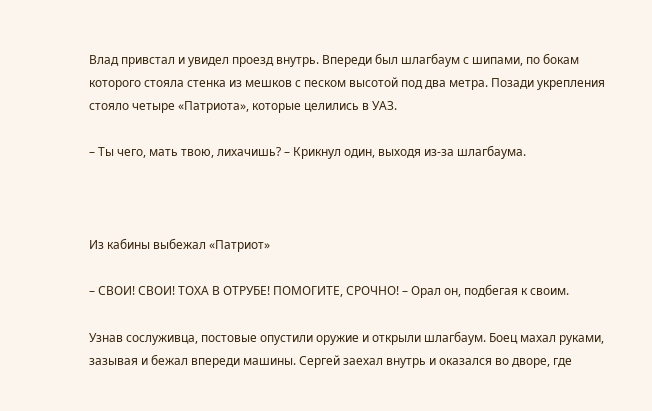Влад привстал и увидел проезд внутрь. Впереди был шлагбаум с шипами, по бокам которого стояла стенка из мешков с песком высотой под два метра. Позади укрепления стояло четыре «Патриота», которые целились в УАЗ.

– Ты чего, мать твою, лихачишь? – Крикнул один, выходя из-за шлагбаума.



Из кабины выбежал «Патриот»

– СВОИ! СВОИ! ТОХА В ОТРУБЕ! ПОМОГИТЕ, СРОЧНО! – Орал он, подбегая к своим.

Узнав сослуживца, постовые опустили оружие и открыли шлагбаум. Боец махал руками, зазывая и бежал впереди машины. Сергей заехал внутрь и оказался во дворе, где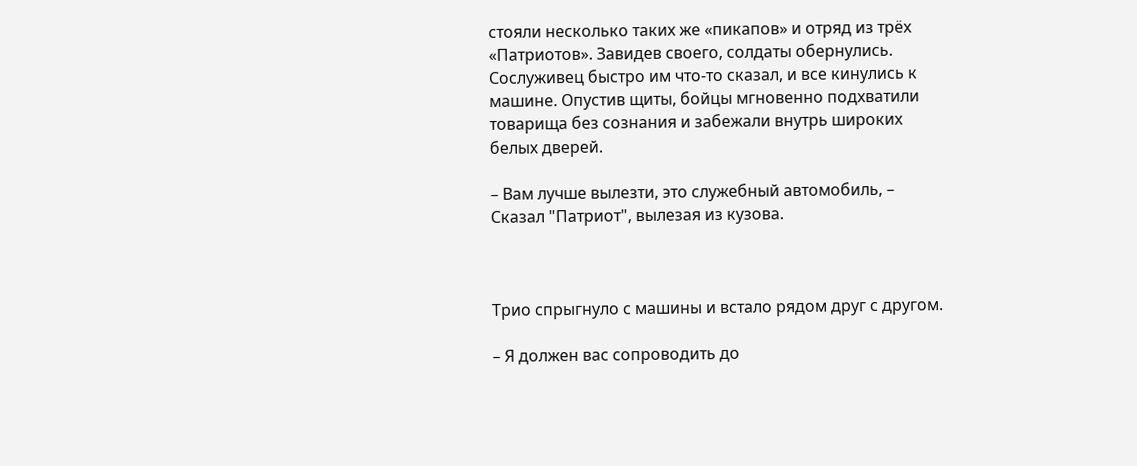стояли несколько таких же «пикапов» и отряд из трёх «Патриотов». Завидев своего, солдаты обернулись. Сослуживец быстро им что-то сказал, и все кинулись к машине. Опустив щиты, бойцы мгновенно подхватили товарища без сознания и забежали внутрь широких белых дверей.

– Вам лучше вылезти, это служебный автомобиль, – Сказал "Патриот", вылезая из кузова.



Трио спрыгнуло с машины и встало рядом друг с другом.

– Я должен вас сопроводить до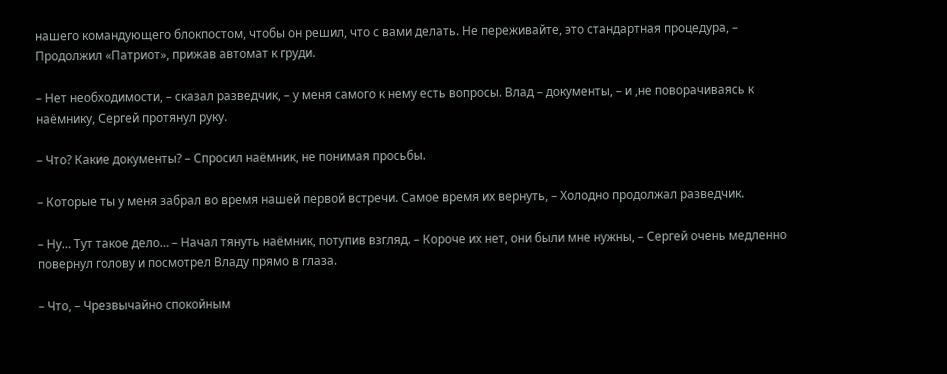нашего командующего блокпостом, чтобы он решил, что с вами делать. Не переживайте, это стандартная процедура, – Продолжил «Патриот», прижав автомат к груди.

– Нет необходимости, – сказал разведчик, – у меня самого к нему есть вопросы. Влад – документы, – и ,не поворачиваясь к наёмнику, Сергей протянул руку.

– Что? Какие документы? – Спросил наёмник, не понимая просьбы.

– Которые ты у меня забрал во время нашей первой встречи. Самое время их вернуть, – Холодно продолжал разведчик.

– Ну… Тут такое дело… – Начал тянуть наёмник, потупив взгляд. – Короче их нет, они были мне нужны, – Сергей очень медленно повернул голову и посмотрел Владу прямо в глаза.

– Что, – Чрезвычайно спокойным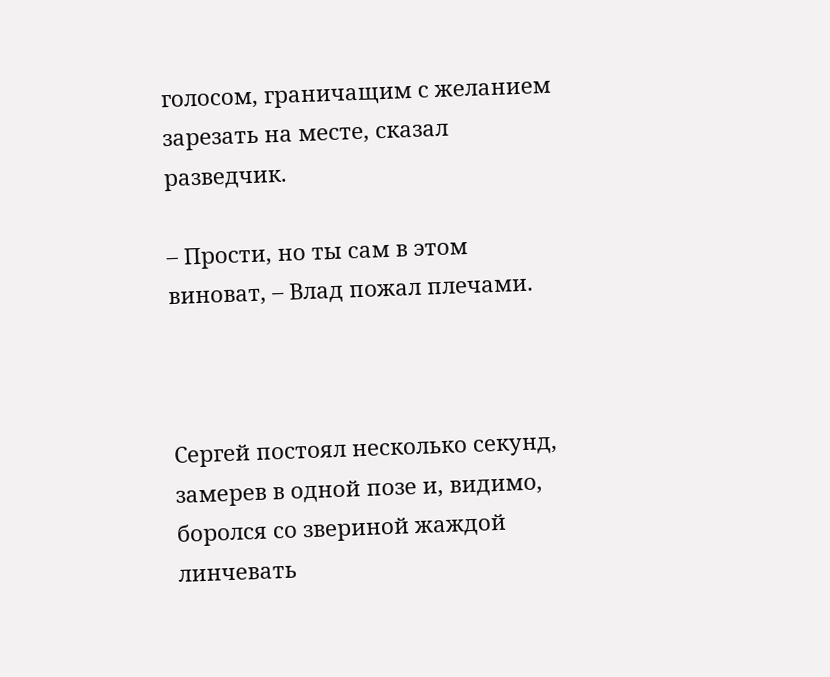голосом, граничащим с желанием зарезать на месте, сказал разведчик.

– Прости, но ты сам в этом виноват, – Влад пожал плечами.



Сергей постоял несколько секунд, замерев в одной позе и, видимо, боролся со звериной жаждой линчевать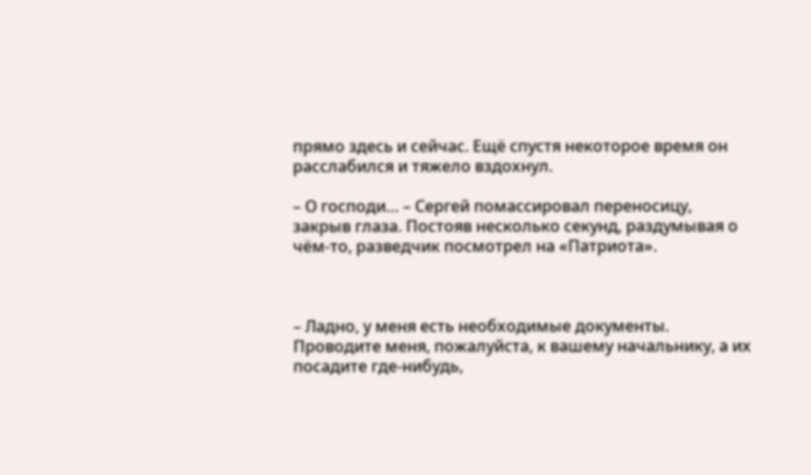прямо здесь и сейчас. Ещё спустя некоторое время он расслабился и тяжело вздохнул.

– О господи… – Сергей помассировал переносицу, закрыв глаза. Постояв несколько секунд, раздумывая о чём-то, разведчик посмотрел на «Патриота».



– Ладно, у меня есть необходимые документы. Проводите меня, пожалуйста, к вашему начальнику, а их посадите где-нибудь,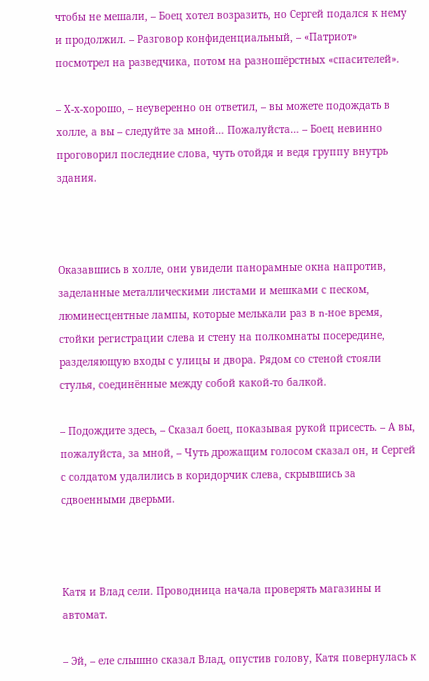чтобы не мешали, – Боец хотел возразить, но Сергей подался к нему и продолжил. – Разговор конфиденциальный, – «Патриот» посмотрел на разведчика, потом на разношёрстных «спасителей».

– Х-х-хорошо, – неуверенно он ответил, – вы можете подождать в холле, а вы – следуйте за мной… Пожалуйста… – Боец невинно проговорил последние слова, чуть отойдя и ведя группу внутрь здания.



Оказавшись в холле, они увидели панорамные окна напротив, заделанные металлическими листами и мешками с песком, люминесцентные лампы, которые мелькали раз в n-ное время, стойки регистрации слева и стену на полкомнаты посередине, разделяющую входы с улицы и двора. Рядом со стеной стояли стулья, соединённые между собой какой-то балкой.

– Подождите здесь, – Сказал боец, показывая рукой присесть. – А вы, пожалуйста, за мной, – Чуть дрожащим голосом сказал он, и Сергей с солдатом удалились в коридорчик слева, скрывшись за сдвоенными дверьми.



Катя и Влад сели. Проводница начала проверять магазины и автомат.

– Эй, – еле слышно сказал Влад, опустив голову, Катя повернулась к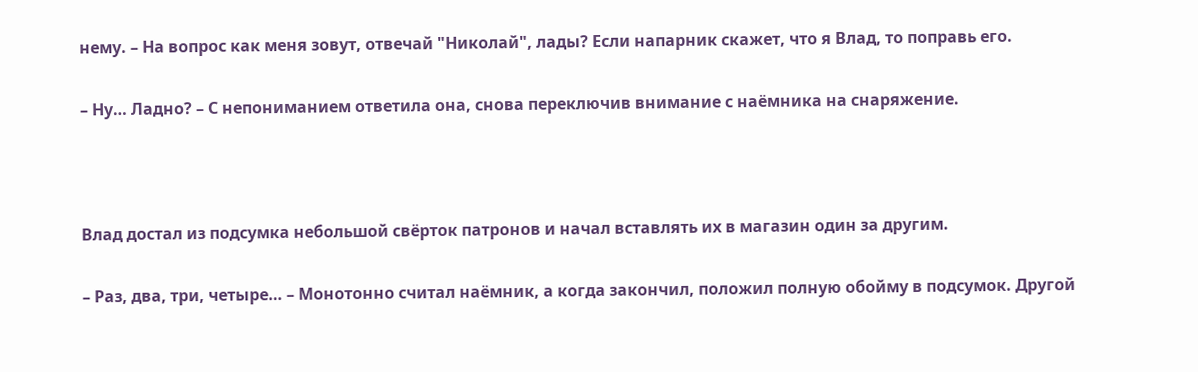нему. – На вопрос как меня зовут, отвечай "Николай", лады? Если напарник скажет, что я Влад, то поправь его.

– Ну… Ладно? – С непониманием ответила она, снова переключив внимание с наёмника на снаряжение.



Влад достал из подсумка небольшой свёрток патронов и начал вставлять их в магазин один за другим.

– Раз, два, три, четыре… – Монотонно считал наёмник, а когда закончил, положил полную обойму в подсумок. Другой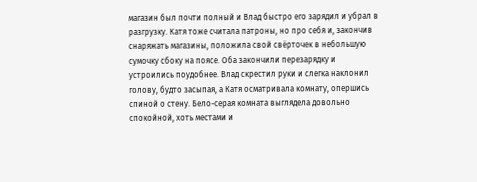магазин был почти полный и Влад быстро его зарядил и убрал в разгрузку. Катя тоже считала патроны, но про себя и, закончив снаряжать магазины, положила свой свёрточек в небольшую сумочку сбоку на поясе. Оба закончили перезарядку и устроились поудобнее. Влад скрестил руки и слегка наклонил голову, будто засыпая, а Катя осматривала комнату, опершись спиной о стену. Бело-серая комната выглядела довольно спокойной, хоть местами и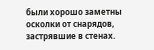были хорошо заметны осколки от снарядов, застрявшие в стенах.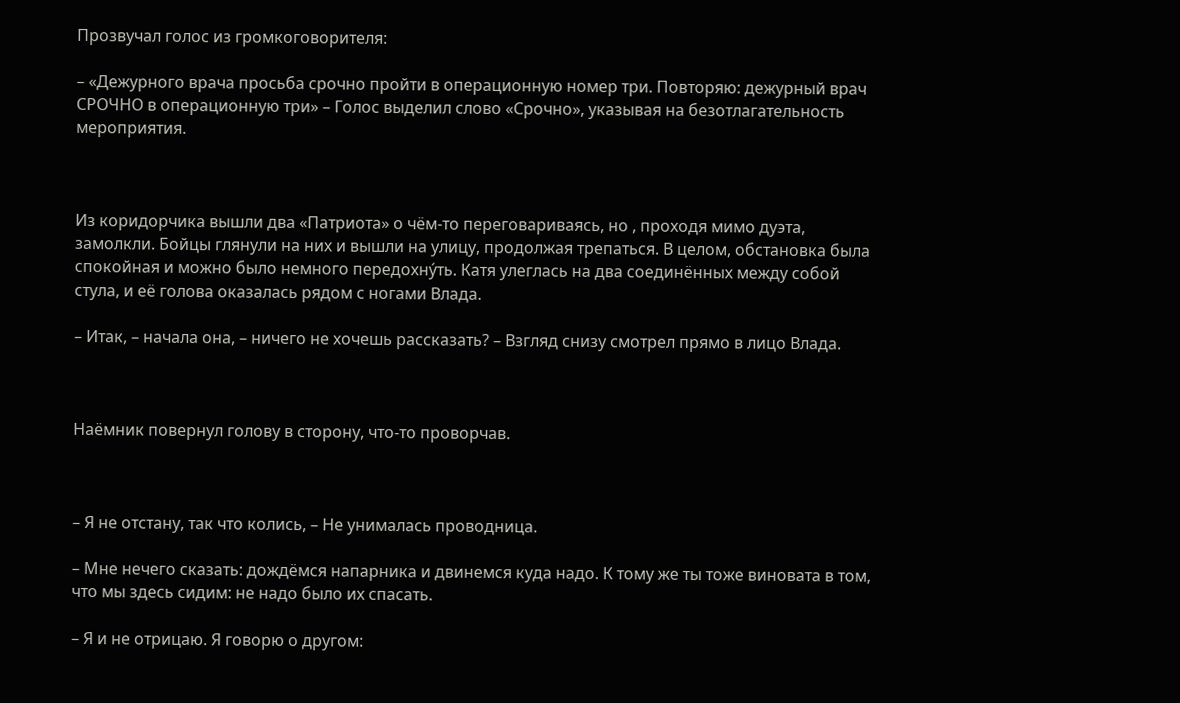Прозвучал голос из громкоговорителя:

– «Дежурного врача просьба срочно пройти в операционную номер три. Повторяю: дежурный врач СРОЧНО в операционную три» – Голос выделил слово «Срочно», указывая на безотлагательность мероприятия.



Из коридорчика вышли два «Патриота» о чём-то переговариваясь, но , проходя мимо дуэта, замолкли. Бойцы глянули на них и вышли на улицу, продолжая трепаться. В целом, обстановка была спокойная и можно было немного передохну́ть. Катя улеглась на два соединённых между собой стула, и её голова оказалась рядом с ногами Влада.

– Итак, – начала она, – ничего не хочешь рассказать? – Взгляд снизу смотрел прямо в лицо Влада.



Наёмник повернул голову в сторону, что-то проворчав.



– Я не отстану, так что колись, – Не унималась проводница.

– Мне нечего сказать: дождёмся напарника и двинемся куда надо. К тому же ты тоже виновата в том, что мы здесь сидим: не надо было их спасать.

– Я и не отрицаю. Я говорю о другом: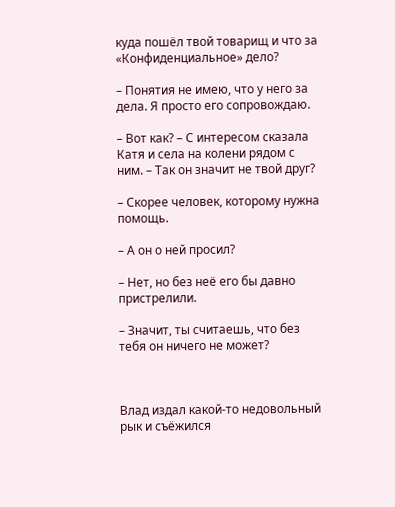куда пошёл твой товарищ и что за «Конфиденциальное» дело?

– Понятия не имею, что у него за дела. Я просто его сопровождаю.

– Вот как? – С интересом сказала Катя и села на колени рядом с ним. – Так он значит не твой друг?

– Скорее человек, которому нужна помощь.

– А он о ней просил?

– Нет, но без неё его бы давно пристрелили.

– Значит, ты считаешь, что без тебя он ничего не может?



Влад издал какой-то недовольный рык и съёжился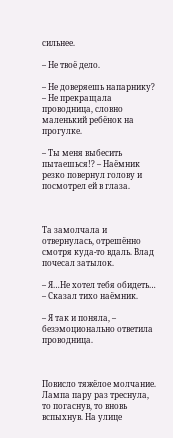сильнее.

– Не твоё дело.

– Не доверяешь напарнику? – Не прекращала проводница, словно маленький ребёнок на прогулке.

– Ты меня выбесить пытаешься!? – Наёмник резко повернул голову и посмотрел ей в глаза.



Та замолчала и отвернулась, отрешённо смотря куда-то вдаль. Влад почесал затылок.

– Я…Не хотел тебя обидеть… – Сказал тихо наёмник.

– Я так и поняла, – безэмоционально ответила проводница.



Повисло тяжёлое молчание. Лампа пару раз треснула, то погаснув, то вновь вспыхнув. На улице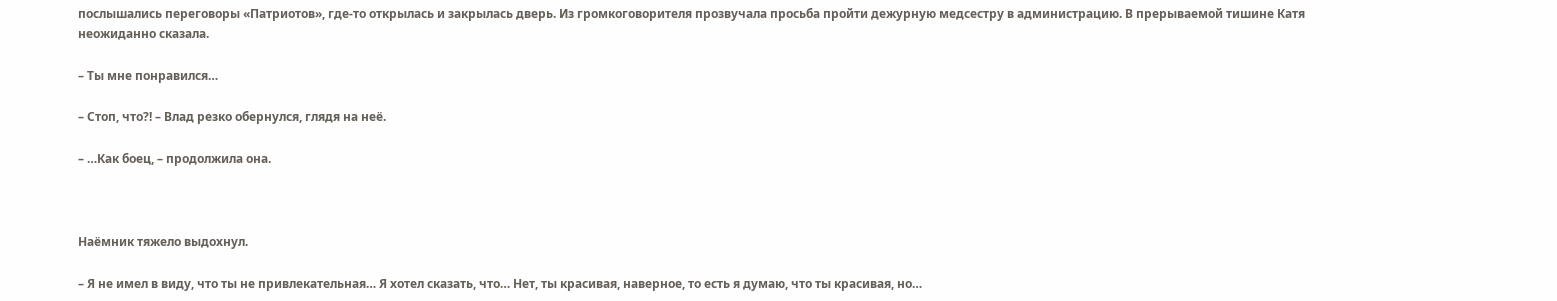послышались переговоры «Патриотов», где-то открылась и закрылась дверь. Из громкоговорителя прозвучала просьба пройти дежурную медсестру в администрацию. В прерываемой тишине Катя неожиданно сказала.

– Ты мне понравился…

– Стоп, что?! – Влад резко обернулся, глядя на неё.

– …Как боец, – продолжила она.



Наёмник тяжело выдохнул.

– Я не имел в виду, что ты не привлекательная… Я хотел сказать, что… Нет, ты красивая, наверное, то есть я думаю, что ты красивая, но…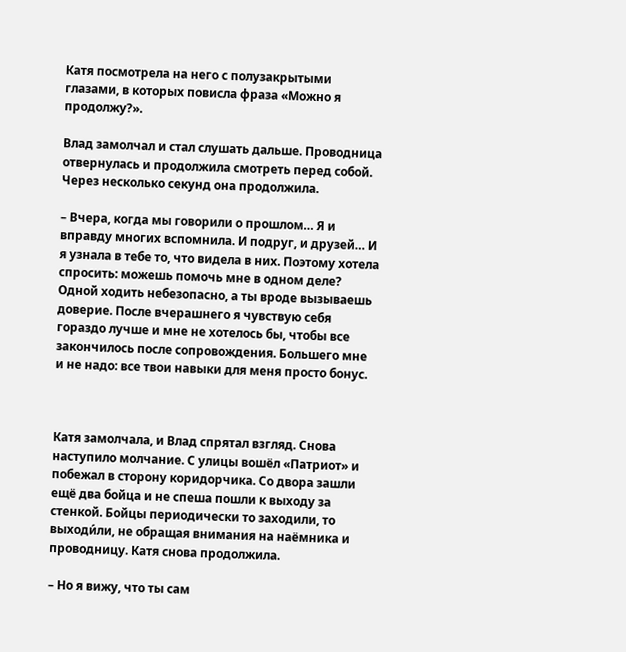Катя посмотрела на него с полузакрытыми глазами, в которых повисла фраза «Можно я продолжу?».

Влад замолчал и стал слушать дальше. Проводница отвернулась и продолжила смотреть перед собой. Через несколько секунд она продолжила.

– Вчера, когда мы говорили о прошлом… Я и вправду многих вспомнила. И подруг, и друзей… И я узнала в тебе то, что видела в них. Поэтому хотела спросить: можешь помочь мне в одном деле? Одной ходить небезопасно, а ты вроде вызываешь доверие. После вчерашнего я чувствую себя гораздо лучше и мне не хотелось бы, чтобы все закончилось после сопровождения. Большего мне и не надо: все твои навыки для меня просто бонус.



Катя замолчала, и Влад спрятал взгляд. Снова наступило молчание. С улицы вошёл «Патриот» и побежал в сторону коридорчика. Со двора зашли ещё два бойца и не спеша пошли к выходу за стенкой. Бойцы периодически то заходили, то выходи́ли, не обращая внимания на наёмника и проводницу. Катя снова продолжила.

– Но я вижу, что ты сам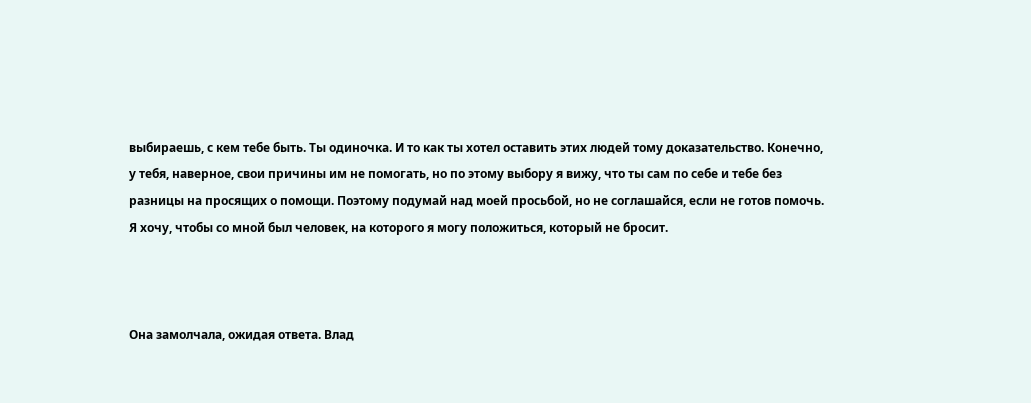выбираешь, с кем тебе быть. Ты одиночка. И то как ты хотел оставить этих людей тому доказательство. Конечно, у тебя, наверное, свои причины им не помогать, но по этому выбору я вижу, что ты сам по себе и тебе без разницы на просящих о помощи. Поэтому подумай над моей просьбой, но не соглашайся, если не готов помочь. Я хочу, чтобы со мной был человек, на которого я могу положиться, который не бросит.



Она замолчала, ожидая ответа. Влад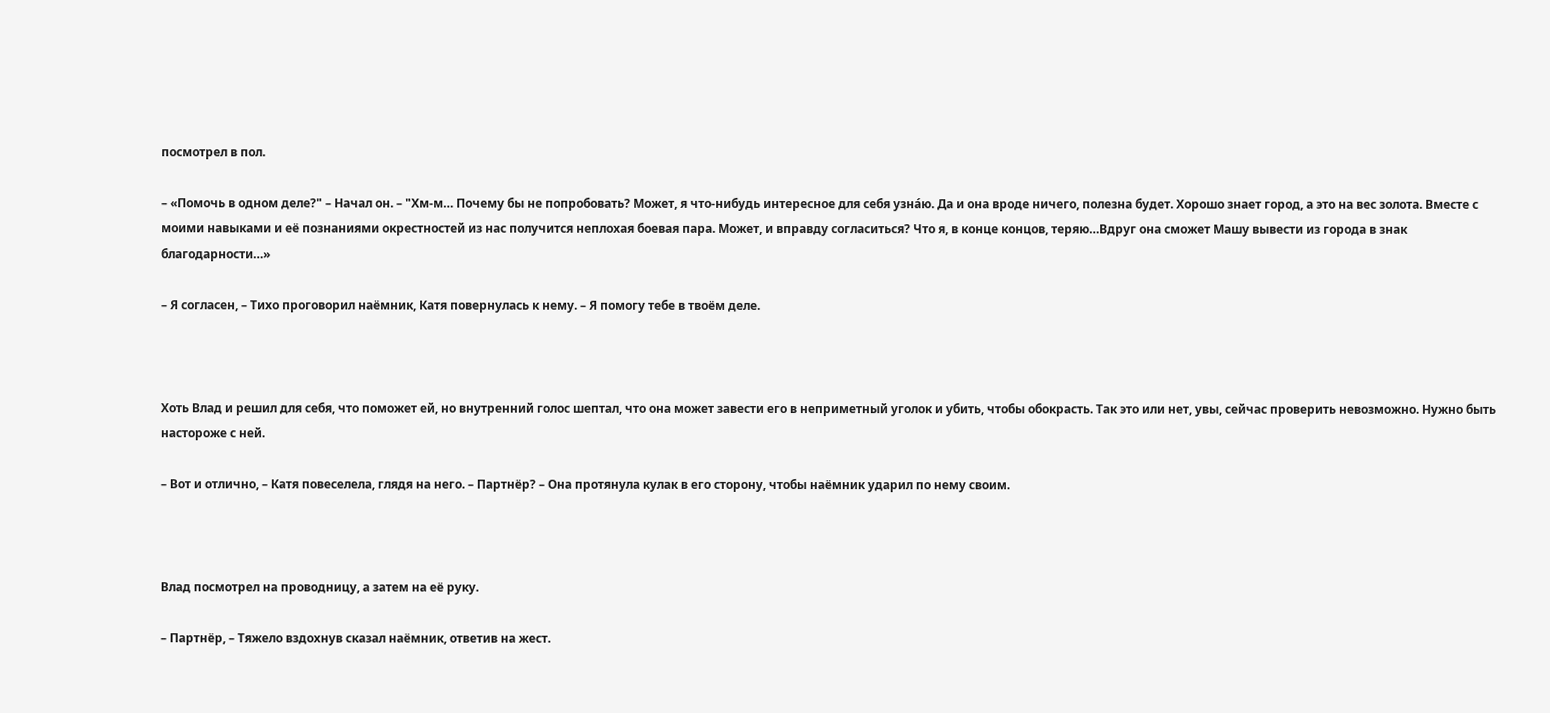посмотрел в пол.

– «Помочь в одном деле?" – Начал он. – "Хм-м… Почему бы не попробовать? Может, я что-нибудь интересное для себя узна́ю. Да и она вроде ничего, полезна будет. Хорошо знает город, а это на вес золота. Вместе с моими навыками и её познаниями окрестностей из нас получится неплохая боевая пара. Может, и вправду согласиться? Что я, в конце концов, теряю…Вдруг она сможет Машу вывести из города в знак благодарности…»

– Я согласен, – Тихо проговорил наёмник, Катя повернулась к нему. – Я помогу тебе в твоём деле.



Хоть Влад и решил для себя, что поможет ей, но внутренний голос шептал, что она может завести его в неприметный уголок и убить, чтобы обокрасть. Так это или нет, увы, сейчас проверить невозможно. Нужно быть настороже с ней.

– Вот и отлично, – Катя повеселела, глядя на него. – Партнёр? – Она протянула кулак в его сторону, чтобы наёмник ударил по нему своим.



Влад посмотрел на проводницу, а затем на её руку.

– Партнёр, – Тяжело вздохнув сказал наёмник, ответив на жест.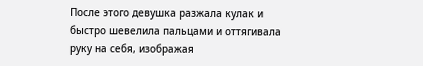После этого девушка разжала кулак и быстро шевелила пальцами и оттягивала руку на себя, изображая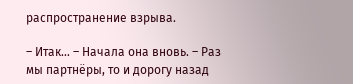распространение взрыва.

– Итак… – Начала она вновь. – Раз мы партнёры, то и дорогу назад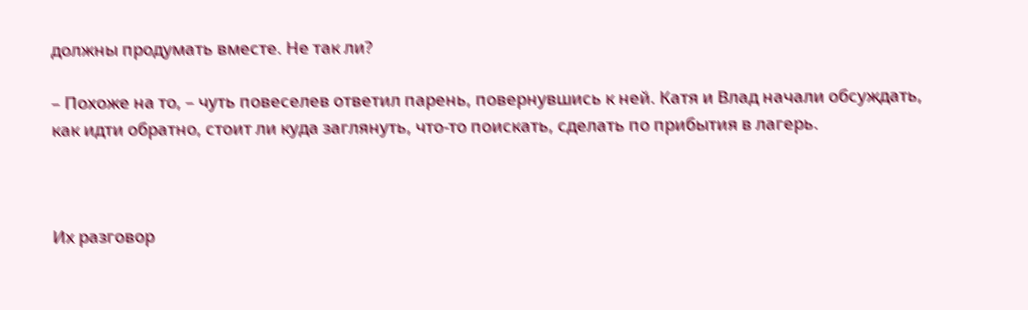должны продумать вместе. Не так ли?

– Похоже на то, – чуть повеселев ответил парень, повернувшись к ней. Катя и Влад начали обсуждать, как идти обратно, стоит ли куда заглянуть, что-то поискать, сделать по прибытия в лагерь.



Их разговор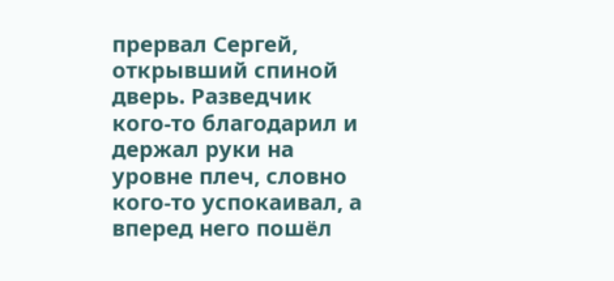прервал Сергей, открывший спиной дверь. Разведчик кого-то благодарил и держал руки на уровне плеч, словно кого-то успокаивал, а вперед него пошёл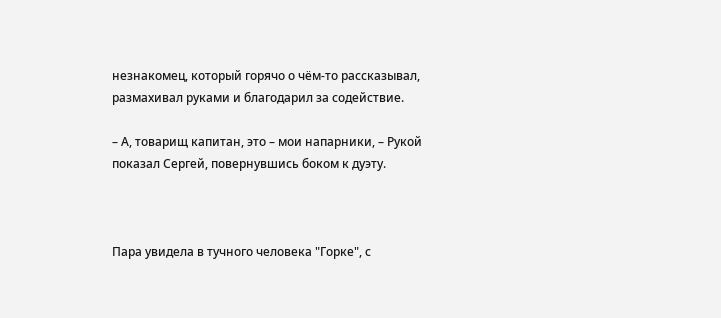незнакомец, который горячо о чём-то рассказывал, размахивал руками и благодарил за содействие.

– А, товарищ капитан, это – мои напарники, – Рукой показал Сергей, повернувшись боком к дуэту.



Пара увидела в тучного человека "Горке", с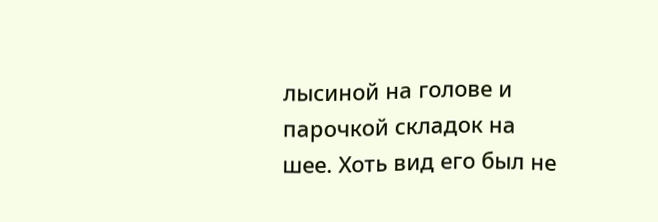лысиной на голове и парочкой складок на шее. Хоть вид его был не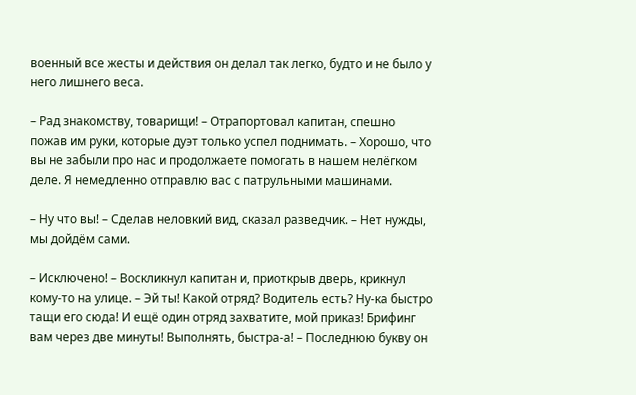военный все жесты и действия он делал так легко, будто и не было у него лишнего веса.

– Рад знакомству, товарищи! – Отрапортовал капитан, спешно пожав им руки, которые дуэт только успел поднимать. – Хорошо, что вы не забыли про нас и продолжаете помогать в нашем нелёгком деле. Я немедленно отправлю вас с патрульными машинами.

– Ну что вы! – Сделав неловкий вид, сказал разведчик. – Нет нужды, мы дойдём сами.

– Исключено! – Воскликнул капитан и, приоткрыв дверь, крикнул кому-то на улице. – Эй ты! Какой отряд? Водитель есть? Ну-ка быстро тащи его сюда! И ещё один отряд захватите, мой приказ! Брифинг вам через две минуты! Выполнять, быстра-а! – Последнюю букву он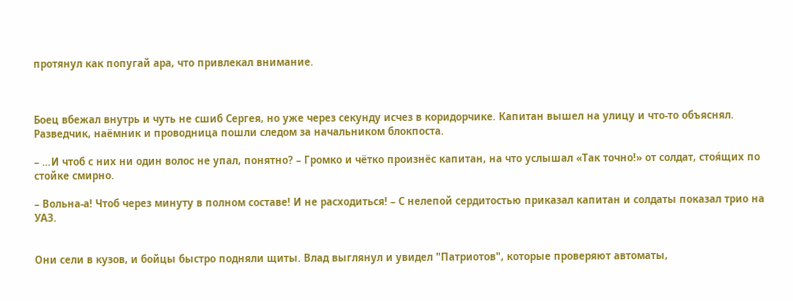протянул как попугай ара, что привлекал внимание.



Боец вбежал внутрь и чуть не сшиб Сергея, но уже через секунду исчез в коридорчике. Капитан вышел на улицу и что-то объяснял. Разведчик, наёмник и проводница пошли следом за начальником блокпоста.

– …И чтоб с них ни один волос не упал, понятно? – Громко и чётко произнёс капитан, на что услышал «Так точно!» от солдат, стоя́щих по стойке смирно.

– Вольна-а! Чтоб через минуту в полном составе! И не расходиться! – С нелепой сердитостью приказал капитан и солдаты показал трио на УАЗ.


Они сели в кузов, и бойцы быстро подняли щиты. Влад выглянул и увидел "Патриотов", которые проверяют автоматы,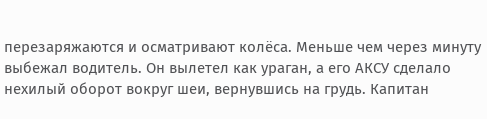перезаряжаются и осматривают колёса. Меньше чем через минуту выбежал водитель. Он вылетел как ураган, а его АКСУ сделало нехилый оборот вокруг шеи, вернувшись на грудь. Капитан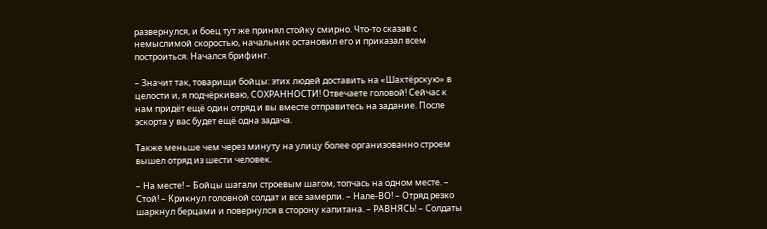развернулся, и боец тут же принял стойку смирно. Что-то сказав с немыслимой скоростью, начальник остановил его и приказал всем построиться. Начался брифинг.

– Значит так, товарищи бойцы: этих людей доставить на «Шахтёрскую» в целости и, я подчёркиваю, СОХРАННОСТИ! Отвечаете головой! Сейчас к нам придёт ещё один отряд и вы вместе отправитесь на задание. После эскорта у вас будет ещё одна задача.

Также меньше чем через минуту на улицу более организованно строем вышел отряд из шести человек.

– На месте! – Бойцы шагали строевым шагом, топчась на одном месте. – Стой! – Крикнул головной солдат и все замерли. – Нале-ВО! – Отряд резко шаркнул берцами и повернулся в сторону капитана. – РАВНЯСЬ! – Солдаты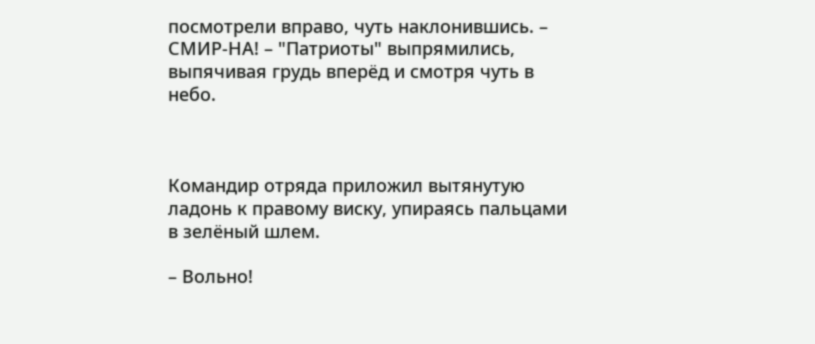посмотрели вправо, чуть наклонившись. – СМИР-НА! – "Патриоты" выпрямились, выпячивая грудь вперёд и смотря чуть в небо.



Командир отряда приложил вытянутую ладонь к правому виску, упираясь пальцами в зелёный шлем.

– Вольно!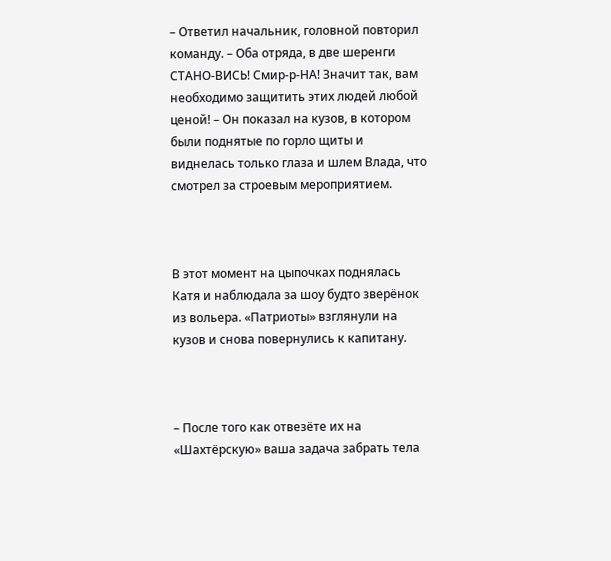– Ответил начальник, головной повторил команду. – Оба отряда, в две шеренги СТАНО-ВИСЬ! Смир-р-НА! Значит так, вам необходимо защитить этих людей любой ценой! – Он показал на кузов, в котором были поднятые по горло щиты и виднелась только глаза и шлем Влада, что смотрел за строевым мероприятием.



В этот момент на цыпочках поднялась Катя и наблюдала за шоу будто зверёнок из вольера. «Патриоты» взглянули на кузов и снова повернулись к капитану.



– После того как отвезёте их на «Шахтёрскую» ваша задача забрать тела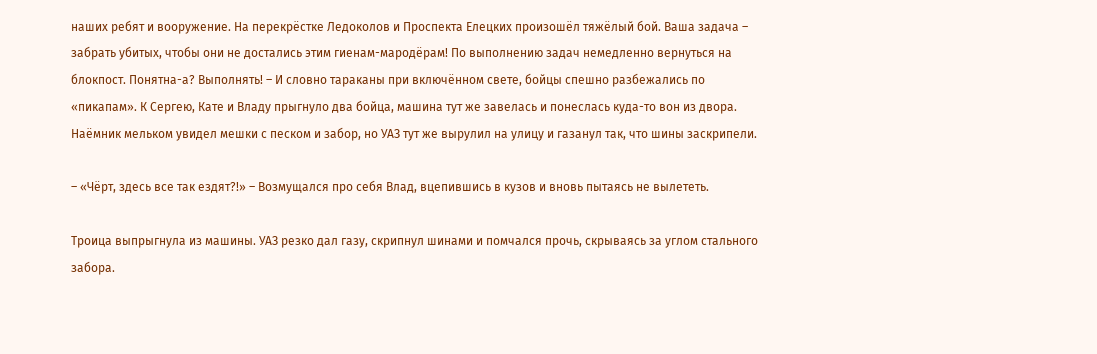наших ребят и вооружение. На перекрёстке Ледоколов и Проспекта Елецких произошёл тяжёлый бой. Ваша задача – забрать убитых, чтобы они не достались этим гиенам-мародёрам! По выполнению задач немедленно вернуться на блокпост. Понятна-а? Выполнять! – И словно тараканы при включённом свете, бойцы спешно разбежались по «пикапам». К Сергею, Кате и Владу прыгнуло два бойца, машина тут же завелась и понеслась куда-то вон из двора. Наёмник мельком увидел мешки с песком и забор, но УАЗ тут же вырулил на улицу и газанул так, что шины заскрипели.

– «Чёрт, здесь все так ездят?!» – Возмущался про себя Влад, вцепившись в кузов и вновь пытаясь не вылететь.

Троица выпрыгнула из машины. УАЗ резко дал газу, скрипнул шинами и помчался прочь, скрываясь за углом стального забора.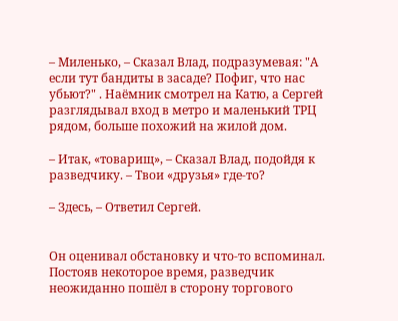– Миленько, – Сказал Влад, подразумевая: "А если тут бандиты в засаде? Пофиг, что нас убьют?" . Наёмник смотрел на Катю, а Сергей разглядывал вход в метро и маленький ТРЦ рядом, больше похожий на жилой дом.

– Итак, «товарищ», – Сказал Влад, подойдя к разведчику. – Твои «друзья» где-то?

– Здесь, – Ответил Сергей.


Он оценивал обстановку и что-то вспоминал. Постояв некоторое время, разведчик неожиданно пошёл в сторону торгового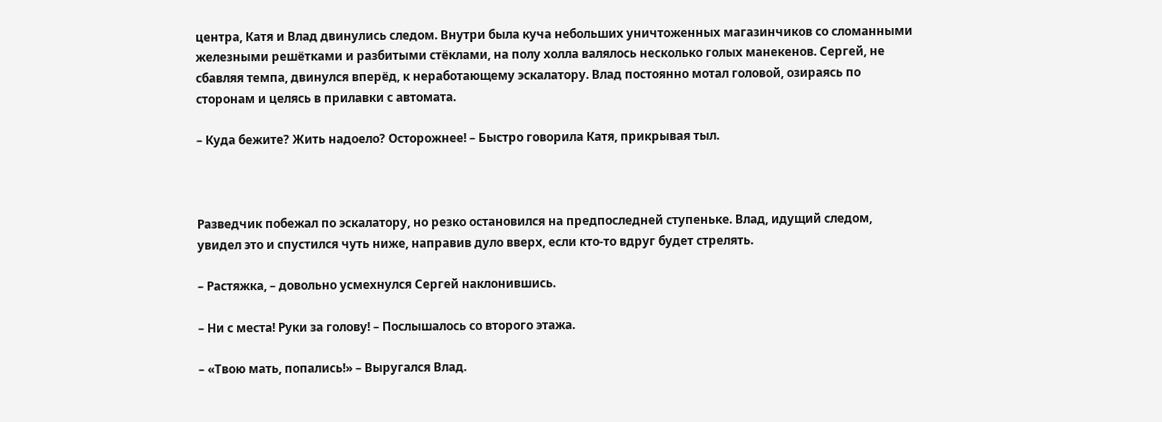центра, Катя и Влад двинулись следом. Внутри была куча небольших уничтоженных магазинчиков со сломанными железными решётками и разбитыми стёклами, на полу холла валялось несколько голых манекенов. Сергей, не сбавляя темпа, двинулся вперёд, к неработающему эскалатору. Влад постоянно мотал головой, озираясь по сторонам и целясь в прилавки с автомата.

– Куда бежите? Жить надоело? Осторожнее! – Быстро говорила Катя, прикрывая тыл.



Разведчик побежал по эскалатору, но резко остановился на предпоследней ступеньке. Влад, идущий следом, увидел это и спустился чуть ниже, направив дуло вверх, если кто-то вдруг будет стрелять.

– Растяжка, – довольно усмехнулся Сергей наклонившись.

– Ни с места! Руки за голову! – Послышалось со второго этажа.

– «Твою мать, попались!» – Выругался Влад.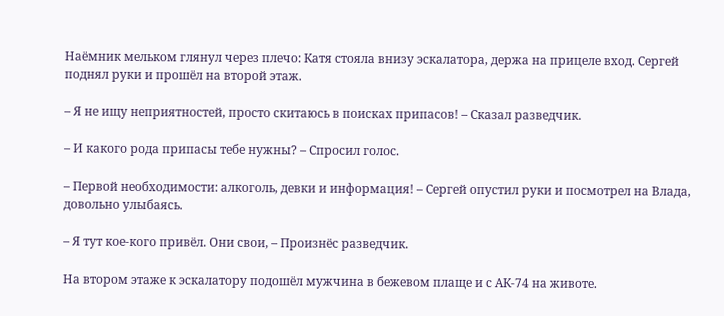Наёмник мельком глянул через плечо: Катя стояла внизу эскалатора, держа на прицеле вход. Сергей поднял руки и прошёл на второй этаж.

– Я не ищу неприятностей, просто скитаюсь в поисках припасов! – Сказал разведчик.

– И какого рода припасы тебе нужны? – Спросил голос.

– Первой необходимости: алкоголь, девки и информация! – Сергей опустил руки и посмотрел на Влада, довольно улыбаясь.

– Я тут кое-кого привёл. Они свои, – Произнёс разведчик.

На втором этаже к эскалатору подошёл мужчина в бежевом плаще и с АК-74 на животе.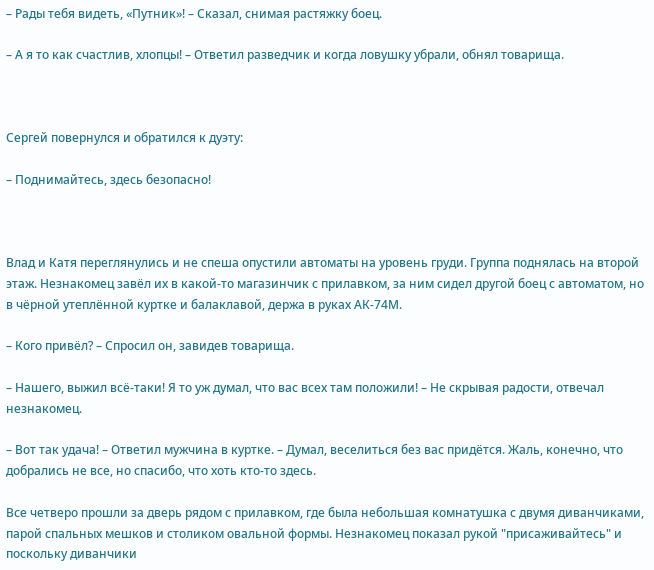– Рады тебя видеть, «Путник»! – Сказал, снимая растяжку боец.

– А я то как счастлив, хлопцы! – Ответил разведчик и когда ловушку убрали, обнял товарища.



Сергей повернулся и обратился к дуэту:

– Поднимайтесь, здесь безопасно!



Влад и Катя переглянулись и не спеша опустили автоматы на уровень груди. Группа поднялась на второй этаж. Незнакомец завёл их в какой-то магазинчик с прилавком, за ним сидел другой боец с автоматом, но в чёрной утеплённой куртке и балаклавой, держа в руках АК-74М.

– Кого привёл? – Спросил он, завидев товарища.

– Нашего, выжил всё-таки! Я то уж думал, что вас всех там положили! – Не скрывая радости, отвечал незнакомец.

– Вот так удача! – Ответил мужчина в куртке. – Думал, веселиться без вас придётся. Жаль, конечно, что добрались не все, но спасибо, что хоть кто-то здесь.

Все четверо прошли за дверь рядом с прилавком, где была небольшая комнатушка с двумя диванчиками, парой спальных мешков и столиком овальной формы. Незнакомец показал рукой "присаживайтесь" и поскольку диванчики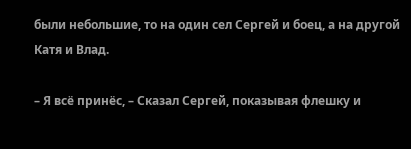были небольшие, то на один сел Сергей и боец, а на другой Катя и Влад.

– Я всё принёс, – Сказал Сергей, показывая флешку и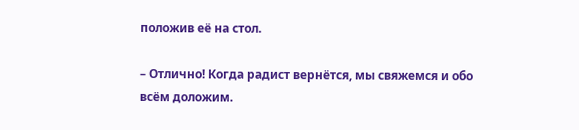положив её на стол.

– Отлично! Когда радист вернётся, мы свяжемся и обо всём доложим.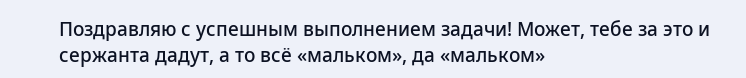Поздравляю с успешным выполнением задачи! Может, тебе за это и сержанта дадут, а то всё «мальком», да «мальком»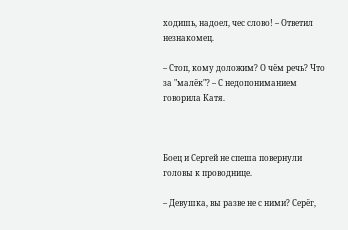ходишь, надоел, чес слово! – Ответил незнакомец.

– Стоп, кому доложим? О чём речь? Что за "малёк"? – С недопониманием говорила Катя.



Боец и Сергей не спеша повернули головы к проводнице.

– Девушка, вы разве не с ними? Серёг,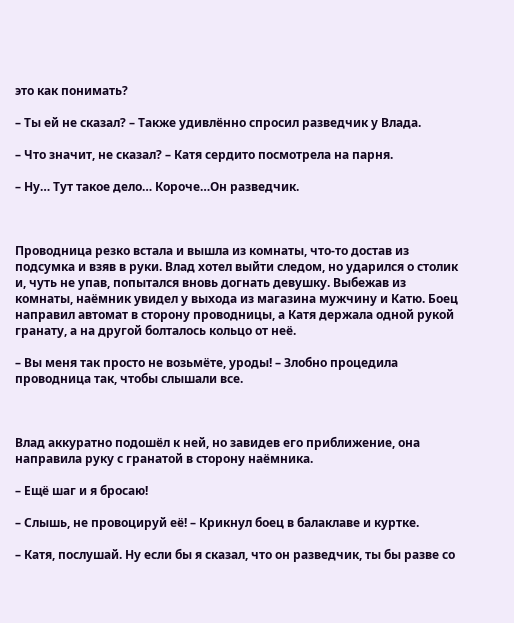это как понимать?

– Ты ей не сказал? – Также удивлённо спросил разведчик у Влада.

– Что значит, не сказал? – Катя сердито посмотрела на парня.

– Ну… Тут такое дело… Короче…Он разведчик.



Проводница резко встала и вышла из комнаты, что-то достав из подсумка и взяв в руки. Влад хотел выйти следом, но ударился о столик и, чуть не упав, попытался вновь догнать девушку. Выбежав из комнаты, наёмник увидел у выхода из магазина мужчину и Катю. Боец направил автомат в сторону проводницы, а Катя держала одной рукой гранату, а на другой болталось кольцо от неё.

– Вы меня так просто не возьмёте, уроды! – Злобно процедила проводница так, чтобы слышали все.



Влад аккуратно подошёл к ней, но завидев его приближение, она направила руку с гранатой в сторону наёмника.

– Ещё шаг и я бросаю!

– Слышь, не провоцируй её! – Крикнул боец в балаклаве и куртке.

– Катя, послушай. Ну если бы я сказал, что он разведчик, ты бы разве со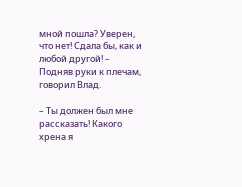мной пошла? Уверен, что нет! Сдала бы, как и любой другой! – Подняв руки к плечам, говорил Влад.

– Ты должен был мне рассказать! Какого хрена я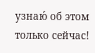узнаю́ об этом только сейчас!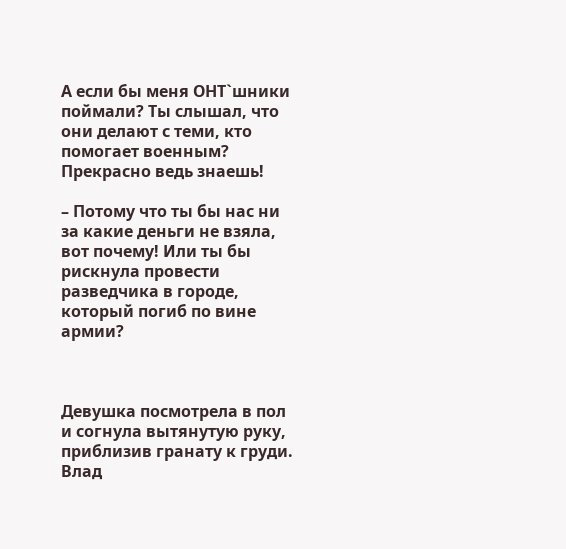А если бы меня ОНТ`шники поймали? Ты слышал, что они делают с теми, кто помогает военным? Прекрасно ведь знаешь!

– Потому что ты бы нас ни за какие деньги не взяла, вот почему! Или ты бы рискнула провести разведчика в городе, который погиб по вине армии?



Девушка посмотрела в пол и согнула вытянутую руку, приблизив гранату к груди. Влад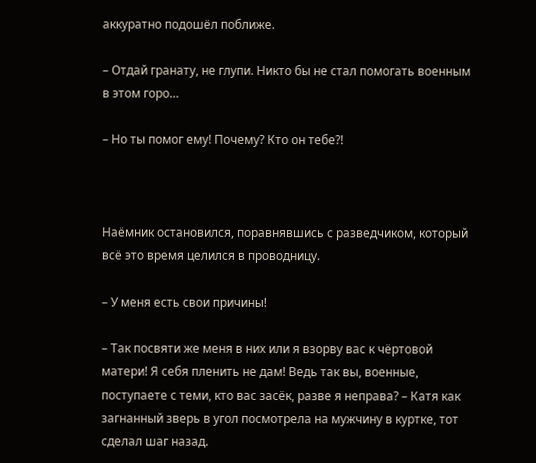аккуратно подошёл поближе.

– Отдай гранату, не глупи. Никто бы не стал помогать военным в этом горо…

– Но ты помог ему! Почему? Кто он тебе?!



Наёмник остановился, поравнявшись с разведчиком, который всё это время целился в проводницу.

– У меня есть свои причины!

– Так посвяти же меня в них или я взорву вас к чёртовой матери! Я себя пленить не дам! Ведь так вы, военные, поступаете с теми, кто вас засёк, разве я неправа? – Катя как загнанный зверь в угол посмотрела на мужчину в куртке, тот сделал шаг назад.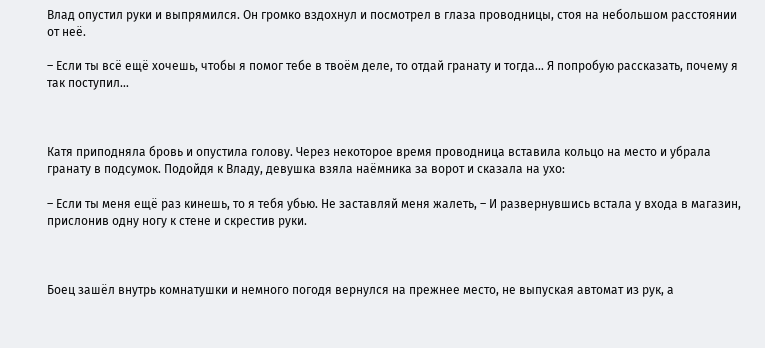Влад опустил руки и выпрямился. Он громко вздохнул и посмотрел в глаза проводницы, стоя на небольшом расстоянии от неё.

– Если ты всё ещё хочешь, чтобы я помог тебе в твоём деле, то отдай гранату и тогда… Я попробую рассказать, почему я так поступил…



Катя приподняла бровь и опустила голову. Через некоторое время проводница вставила кольцо на место и убрала гранату в подсумок. Подойдя к Владу, девушка взяла наёмника за ворот и сказала на ухо:

– Если ты меня ещё раз кинешь, то я тебя убью. Не заставляй меня жалеть, – И развернувшись встала у входа в магазин, прислонив одну ногу к стене и скрестив руки.



Боец зашёл внутрь комнатушки и немного погодя вернулся на прежнее место, не выпуская автомат из рук, а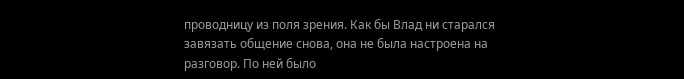проводницу из поля зрения. Как бы Влад ни старался завязать общение снова, она не была настроена на разговор. По ней было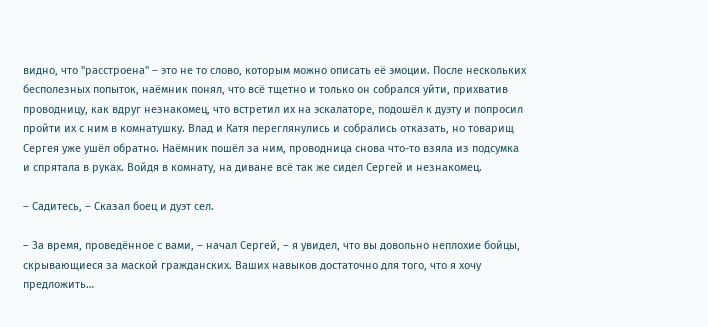видно, что "расстроена" – это не то слово, которым можно описать её эмоции. После нескольких бесполезных попыток, наёмник понял, что всё тщетно и только он собрался уйти, прихватив проводницу, как вдруг незнакомец, что встретил их на эскалаторе, подошёл к дуэту и попросил пройти их с ним в комнатушку. Влад и Катя переглянулись и собрались отказать, но товарищ Сергея уже ушёл обратно. Наёмник пошёл за ним, проводница снова что-то взяла из подсумка и спрятала в руках. Войдя в комнату, на диване всё так же сидел Сергей и незнакомец.

– Садитесь, – Сказал боец и дуэт сел.

– За время, проведённое с вами, – начал Сергей, – я увидел, что вы довольно неплохие бойцы, скрывающиеся за маской гражданских. Ваших навыков достаточно для того, что я хочу предложить…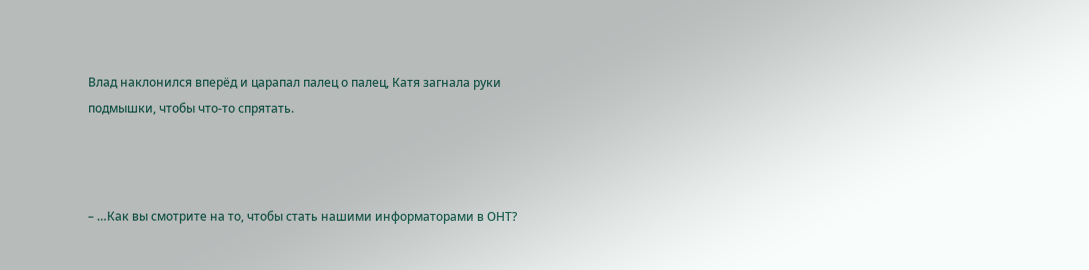Влад наклонился вперёд и царапал палец о палец, Катя загнала руки подмышки, чтобы что-то спрятать.



– …Как вы смотрите на то, чтобы стать нашими информаторами в ОНТ?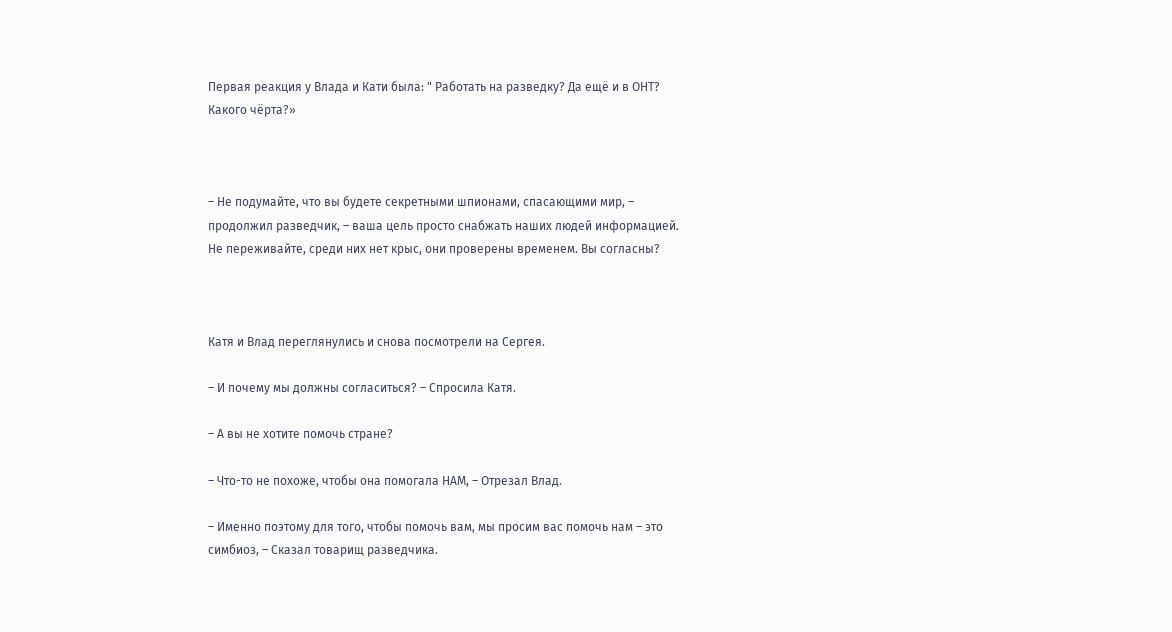Первая реакция у Влада и Кати была: " Работать на разведку? Да ещё и в ОНТ? Какого чёрта?»



– Не подумайте, что вы будете секретными шпионами, спасающими мир, – продолжил разведчик, – ваша цель просто снабжать наших людей информацией. Не переживайте, среди них нет крыс, они проверены временем. Вы согласны?



Катя и Влад переглянулись и снова посмотрели на Сергея.

– И почему мы должны согласиться? – Спросила Катя.

– А вы не хотите помочь стране?

– Что-то не похоже, чтобы она помогала НАМ, – Отрезал Влад.

– Именно поэтому для того, чтобы помочь вам, мы просим вас помочь нам – это симбиоз, – Сказал товарищ разведчика.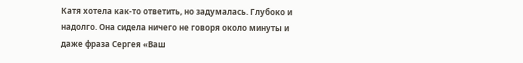Катя хотела как-то ответить, но задумалась. Глубоко и надолго. Она сидела ничего не говоря около минуты и даже фраза Сергея «Ваш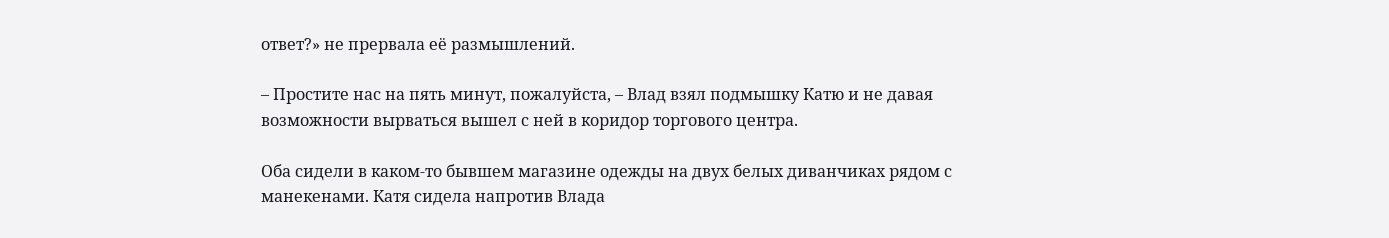ответ?» не прервала её размышлений.

– Простите нас на пять минут, пожалуйста, – Влад взял подмышку Катю и не давая возможности вырваться вышел с ней в коридор торгового центра.

Оба сидели в каком-то бывшем магазине одежды на двух белых диванчиках рядом с манекенами. Катя сидела напротив Влада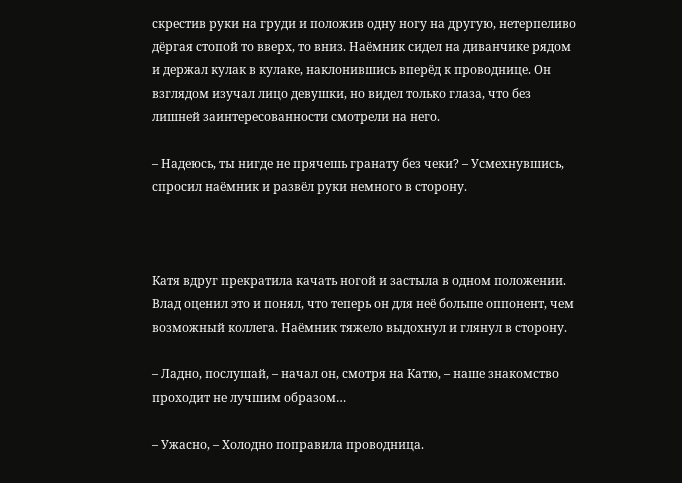скрестив руки на груди и положив одну ногу на другую, нетерпеливо дёргая стопой то вверх, то вниз. Наёмник сидел на диванчике рядом и держал кулак в кулаке, наклонившись вперёд к проводнице. Он взглядом изучал лицо девушки, но видел только глаза, что без лишней заинтересованности смотрели на него.

– Надеюсь, ты нигде не прячешь гранату без чеки? – Усмехнувшись, спросил наёмник и развёл руки немного в сторону.



Катя вдруг прекратила качать ногой и застыла в одном положении. Влад оценил это и понял, что теперь он для неё больше оппонент, чем возможный коллега. Наёмник тяжело выдохнул и глянул в сторону.

– Ладно, послушай, – начал он, смотря на Катю, – наше знакомство проходит не лучшим образом…

– Ужасно, – Холодно поправила проводница.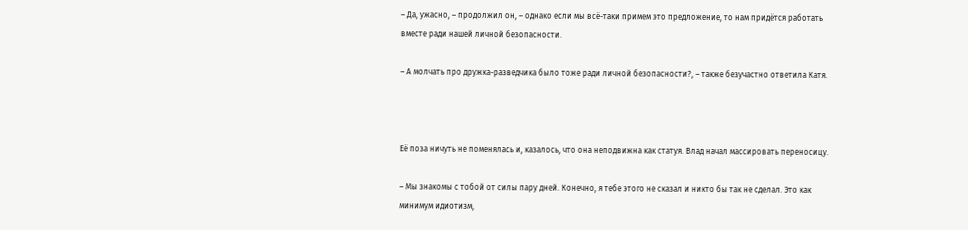– Да, ужасно, – продолжил он, – однако если мы всё-таки примем это предложение, то нам придётся работать вместе ради нашей личной безопасности.

– А молчать про дружка-разведчика было тоже ради личной безопасности?, – также безучастно ответила Катя.



Её поза ничуть не поменялась и, казалось, что она неподвижна как статуя. Влад начал массировать переносицу.

– Мы знакомы с тобой от силы пару дней. Конечно, я тебе этого не сказал и никто бы так не сделал. Это как минимум идиотизм,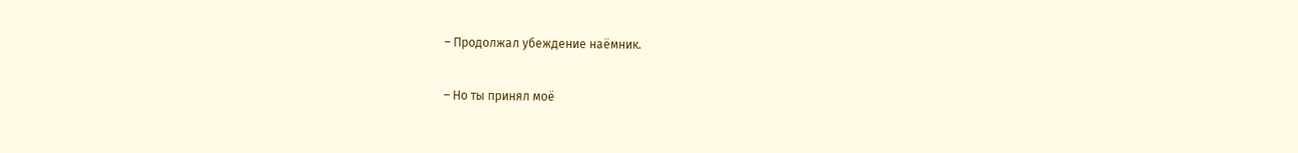– Продолжал убеждение наёмник.

– Но ты принял моё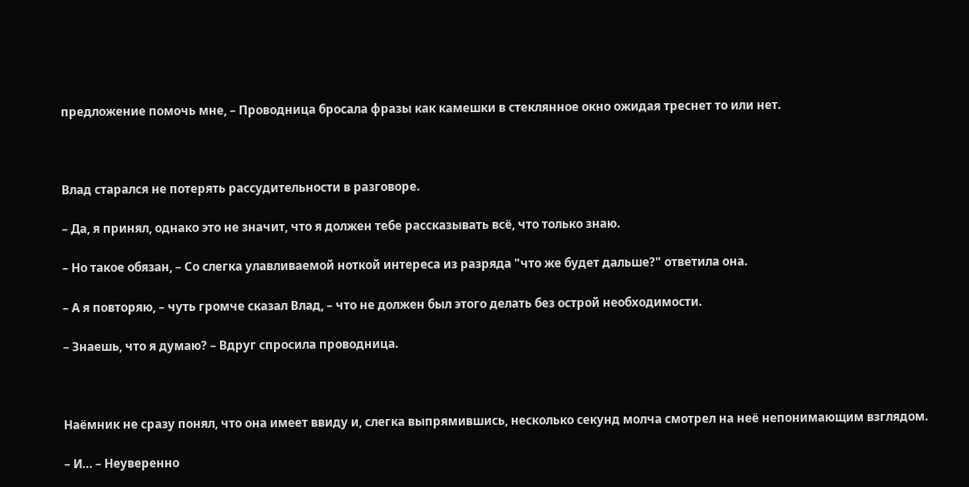предложение помочь мне, – Проводница бросала фразы как камешки в стеклянное окно ожидая треснет то или нет.



Влад старался не потерять рассудительности в разговоре.

– Да, я принял, однако это не значит, что я должен тебе рассказывать всё, что только знаю.

– Но такое обязан, – Со слегка улавливаемой ноткой интереса из разряда "что же будет дальше?" ответила она.

– А я повторяю, – чуть громче сказал Влад, – что не должен был этого делать без острой необходимости.

– Знаешь, что я думаю? – Вдруг спросила проводница.



Наёмник не сразу понял, что она имеет ввиду и, слегка выпрямившись, несколько секунд молча смотрел на неё непонимающим взглядом.

– И… – Неуверенно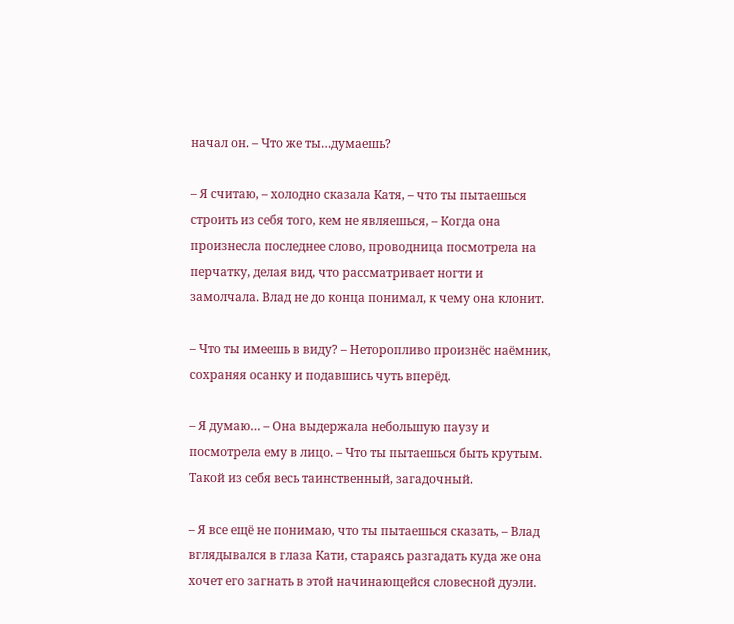начал он. – Что же ты…думаешь?

– Я считаю, – холодно сказала Катя, – что ты пытаешься строить из себя того, кем не являешься, – Когда она произнесла последнее слово, проводница посмотрела на перчатку, делая вид, что рассматривает ногти и замолчала. Влад не до конца понимал, к чему она клонит.

– Что ты имеешь в виду? – Неторопливо произнёс наёмник, сохраняя осанку и подавшись чуть вперёд.

– Я думаю… – Она выдержала небольшую паузу и посмотрела ему в лицо. – Что ты пытаешься быть крутым. Такой из себя весь таинственный, загадочный.

– Я все ещё не понимаю, что ты пытаешься сказать, – Влад вглядывался в глаза Кати, стараясь разгадать куда же она хочет его загнать в этой начинающейся словесной дуэли.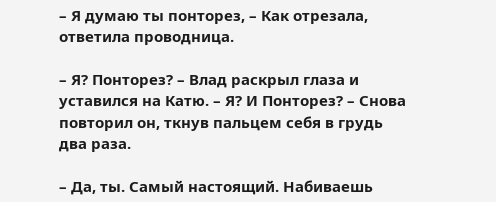– Я думаю ты понторез, – Как отрезала, ответила проводница.

– Я? Понторез? – Влад раскрыл глаза и уставился на Катю. – Я? И Понторез? – Снова повторил он, ткнув пальцем себя в грудь два раза.

– Да, ты. Самый настоящий. Набиваешь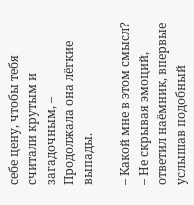себе цену, чтобы тебя считали крутым и загадочным, – Продолжала она лёгкие выпады.

– Какой мне в этом смысл? – Не скрывая эмоций, ответил наёмник, впервые услышав подобный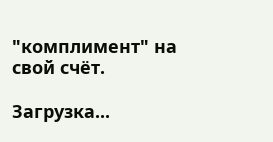"комплимент" на свой счёт.

Загрузка...